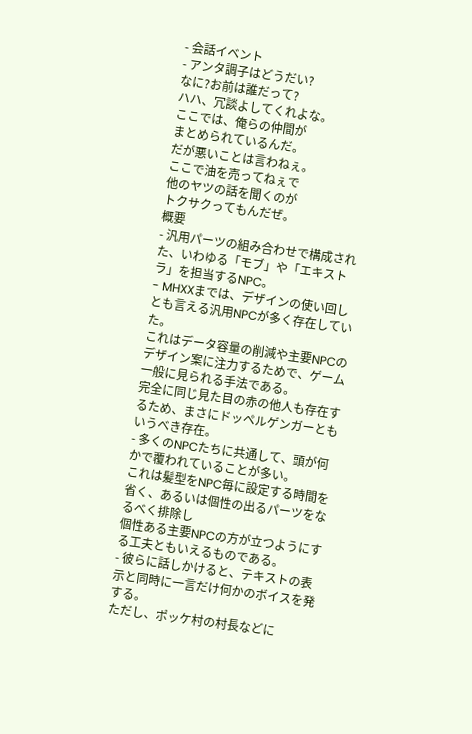- 会話イベント
- アンタ調子はどうだい?
なに?お前は誰だって?
ハハ、冗談よしてくれよな。
ここでは、俺らの仲間が
まとめられているんだ。
だが悪いことは言わねぇ。
ここで油を売ってねぇで
他のヤツの話を聞くのが
トクサクってもんだぜ。
概要
- 汎用パーツの組み合わせで構成された、いわゆる「モブ」や「エキストラ」を担当するNPC。
- MHXXまでは、デザインの使い回しとも言える汎用NPCが多く存在していた。
これはデータ容量の削減や主要NPCのデザイン案に注力するためで、ゲーム一般に見られる手法である。
完全に同じ見た目の赤の他人も存在するため、まさにドッペルゲンガーともいうべき存在。
- 多くのNPCたちに共通して、頭が何かで覆われていることが多い。
これは髪型をNPC毎に設定する時間を省く、あるいは個性の出るパーツをなるべく排除し
個性ある主要NPCの方が立つようにする工夫ともいえるものである。
- 彼らに話しかけると、テキストの表示と同時に一言だけ何かのボイスを発する。
ただし、ポッケ村の村長などに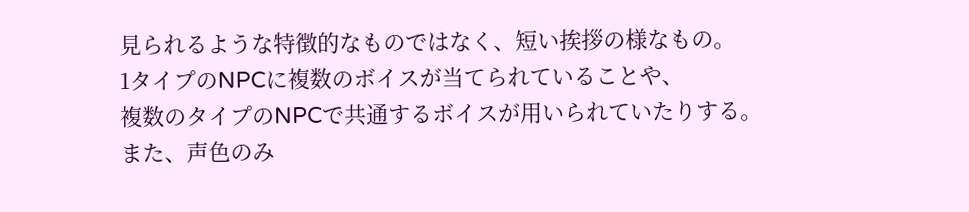見られるような特徴的なものではなく、短い挨拶の様なもの。
1タイプのNPCに複数のボイスが当てられていることや、
複数のタイプのNPCで共通するボイスが用いられていたりする。
また、声色のみ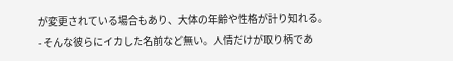が変更されている場合もあり、大体の年齢や性格が計り知れる。
- そんな彼らにイカした名前など無い。人情だけが取り柄であ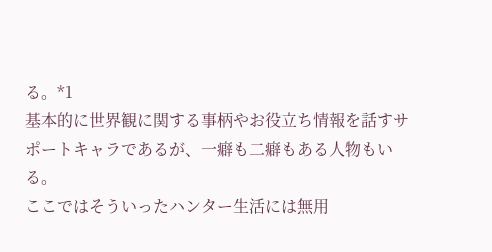る。*1
基本的に世界観に関する事柄やお役立ち情報を話すサポートキャラであるが、一癖も二癖もある人物もいる。
ここではそういったハンター生活には無用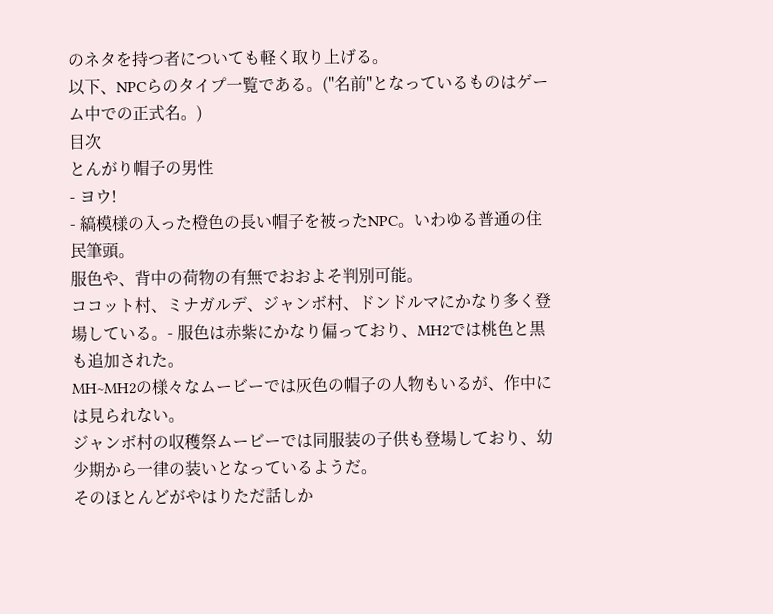のネタを持つ者についても軽く取り上げる。
以下、NPCらのタイプ一覧である。("名前"となっているものはゲーム中での正式名。)
目次
とんがり帽子の男性
- ヨウ!
- 縞模様の入った橙色の長い帽子を被ったNPC。いわゆる普通の住民筆頭。
服色や、背中の荷物の有無でおおよそ判別可能。
ココット村、ミナガルデ、ジャンボ村、ドンドルマにかなり多く登場している。- 服色は赤紫にかなり偏っており、MH2では桃色と黒も追加された。
MH~MH2の様々なムービーでは灰色の帽子の人物もいるが、作中には見られない。
ジャンボ村の収穫祭ムービーでは同服装の子供も登場しており、幼少期から一律の装いとなっているようだ。
そのほとんどがやはりただ話しか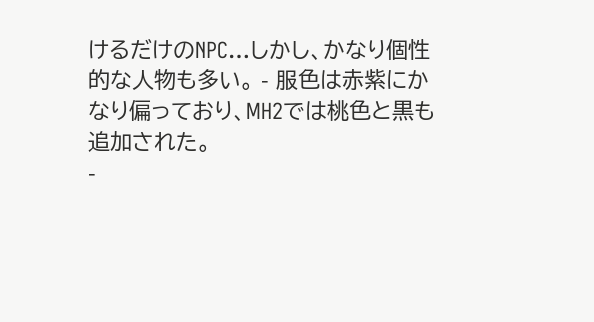けるだけのNPC…しかし、かなり個性的な人物も多い。 - 服色は赤紫にかなり偏っており、MH2では桃色と黒も追加された。
-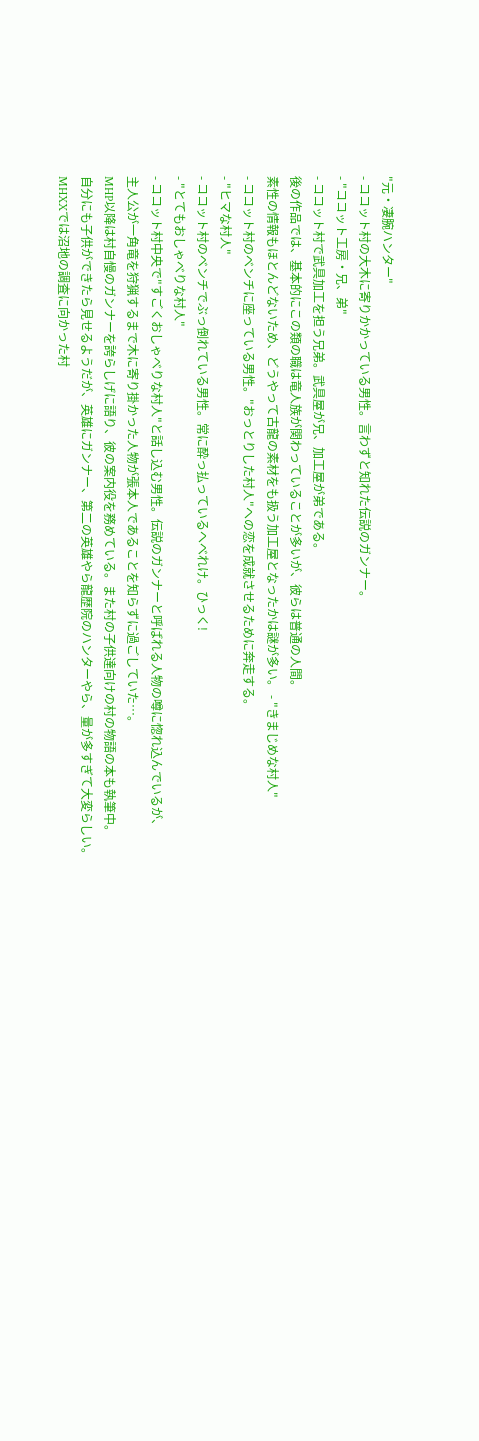"元・凄腕ハンター"
- ココット村の大木に寄りかかっている男性。言わずと知れた伝説のガンナー。
- "ココット工房・兄、弟"
- ココット村で武具加工を担う兄弟。武具屋が兄、加工屋が弟である。
後の作品では、基本的にこの類の職は竜人族が関わっていることが多いが、彼らは普通の人間。
素性の情報もほとんどないため、どうやって古龍の素材をも扱う加工屋となったかは謎が多い。 - "きまじめな村人"
- ココット村のベンチに座っている男性。"おっとりした村人"への恋を成就させるために奔走する。
- "ヒマな村人"
- ココット村のベンチでぶっ倒れている男性。常に酔っ払っているへべれけ。ひっく!
- "とてもおしゃべりな村人"
- ココット村中央で"すごくおしゃべりな村人"と話し込む男性。伝説のガンナーと呼ばれる人物の噂に惚れ込んでいるが、
主人公が一角竜を狩猟するまで木に寄り掛かった人物が張本人であることを知らずに過ごしていた…。
MHP以降は村自慢のガンナーを誇らしげに語り、彼の案内役を務めている。また村の子供達向けの村の物語の本も執筆中。
自分にも子供ができたら見せるようだが、英雄にガンナー、第二の英雄やら龍歴院のハンターやら、量が多すぎて大変らしい。
MHXXでは沼地の調査に向かった村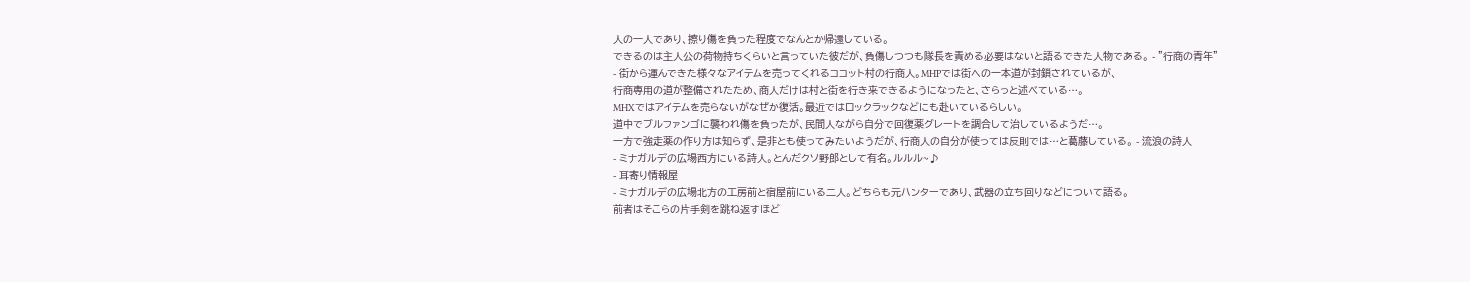人の一人であり、擦り傷を負った程度でなんとか帰還している。
できるのは主人公の荷物持ちくらいと言っていた彼だが、負傷しつつも隊長を責める必要はないと語るできた人物である。 - "行商の青年"
- 街から運んできた様々なアイテムを売ってくれるココット村の行商人。MHPでは街への一本道が封鎖されているが、
行商専用の道が整備されたため、商人だけは村と街を行き来できるようになったと、さらっと述べている…。
MHXではアイテムを売らないがなぜか復活。最近ではロックラックなどにも赴いているらしい。
道中でブルファンゴに襲われ傷を負ったが、民間人ながら自分で回復薬グレートを調合して治しているようだ…。
一方で強走薬の作り方は知らず、是非とも使ってみたいようだが、行商人の自分が使っては反則では…と葛藤している。 - 流浪の詩人
- ミナガルデの広場西方にいる詩人。とんだクソ野郎として有名。ルルル~♪
- 耳寄り情報屋
- ミナガルデの広場北方の工房前と宿屋前にいる二人。どちらも元ハンターであり、武器の立ち回りなどについて語る。
前者はそこらの片手剣を跳ね返すほど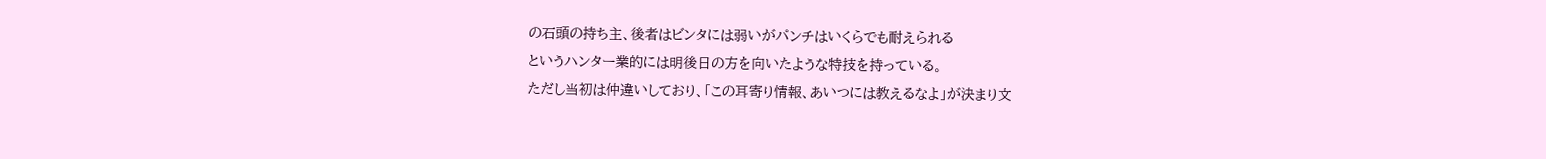の石頭の持ち主、後者はビンタには弱いがパンチはいくらでも耐えられる
というハンター業的には明後日の方を向いたような特技を持っている。
ただし当初は仲違いしており、「この耳寄り情報、あいつには教えるなよ」が決まり文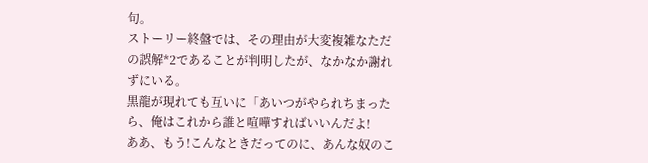句。
ストーリー終盤では、その理由が大変複雑なただの誤解*2であることが判明したが、なかなか謝れずにいる。
黒龍が現れても互いに「あいつがやられちまったら、俺はこれから誰と喧嘩すればいいんだよ!
ああ、もう!こんなときだってのに、あんな奴のこ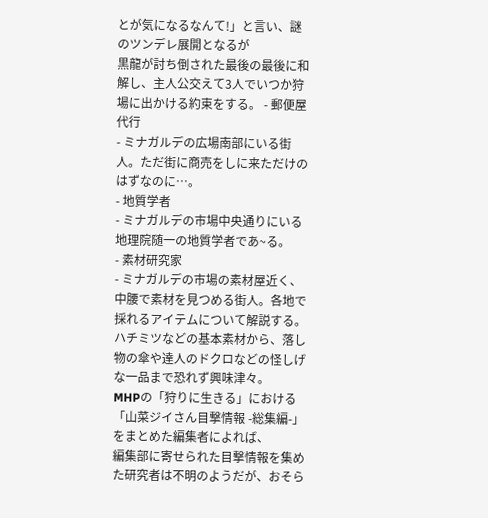とが気になるなんて!」と言い、謎のツンデレ展開となるが
黒龍が討ち倒された最後の最後に和解し、主人公交えて3人でいつか狩場に出かける約束をする。 - 郵便屋代行
- ミナガルデの広場南部にいる街人。ただ街に商売をしに来ただけのはずなのに…。
- 地質学者
- ミナガルデの市場中央通りにいる地理院随一の地質学者であ~る。
- 素材研究家
- ミナガルデの市場の素材屋近く、中腰で素材を見つめる街人。各地で採れるアイテムについて解説する。
ハチミツなどの基本素材から、落し物の傘や達人のドクロなどの怪しげな一品まで恐れず興味津々。
MHPの「狩りに生きる」における「山菜ジイさん目撃情報 -総集編-」をまとめた編集者によれば、
編集部に寄せられた目撃情報を集めた研究者は不明のようだが、おそら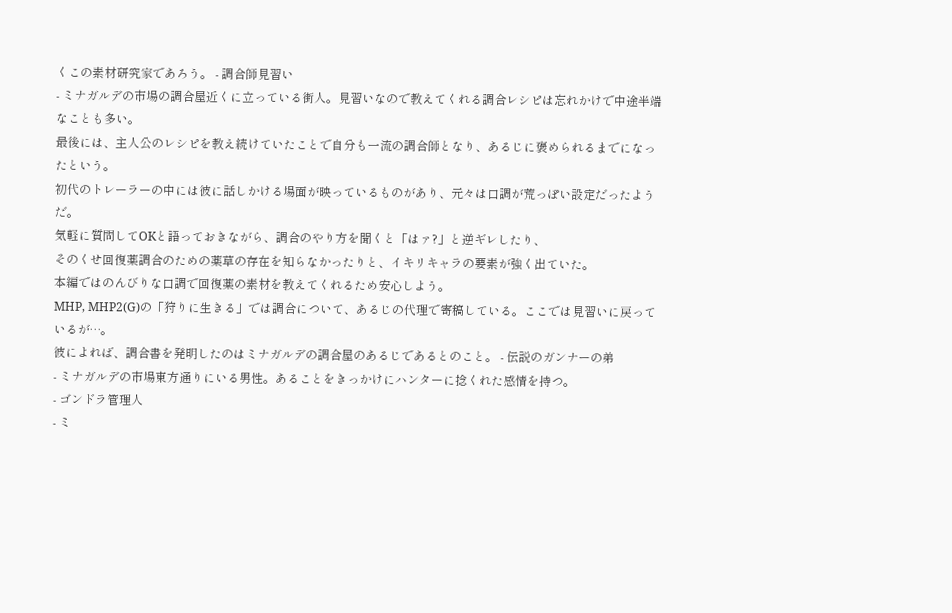くこの素材研究家であろう。 - 調合師見習い
- ミナガルデの市場の調合屋近くに立っている街人。見習いなので教えてくれる調合レシピは忘れかけで中途半端なことも多い。
最後には、主人公のレシピを教え続けていたことで自分も一流の調合師となり、あるじに褒められるまでになったという。
初代のトレーラーの中には彼に話しかける場面が映っているものがあり、元々は口調が荒っぽい設定だったようだ。
気軽に質問してOKと語っておきながら、調合のやり方を聞くと「はァ?」と逆ギレしたり、
そのくせ回復薬調合のための薬草の存在を知らなかったりと、イキリキャラの要素が強く出ていた。
本編ではのんびりな口調で回復薬の素材を教えてくれるため安心しよう。
MHP, MHP2(G)の「狩りに生きる」では調合について、あるじの代理で寄稿している。ここでは見習いに戻っているが…。
彼によれば、調合書を発明したのはミナガルデの調合屋のあるじであるとのこと。 - 伝説のガンナーの弟
- ミナガルデの市場東方通りにいる男性。あることをきっかけにハンターに捻くれた感情を持つ。
- ゴンドラ管理人
- ミ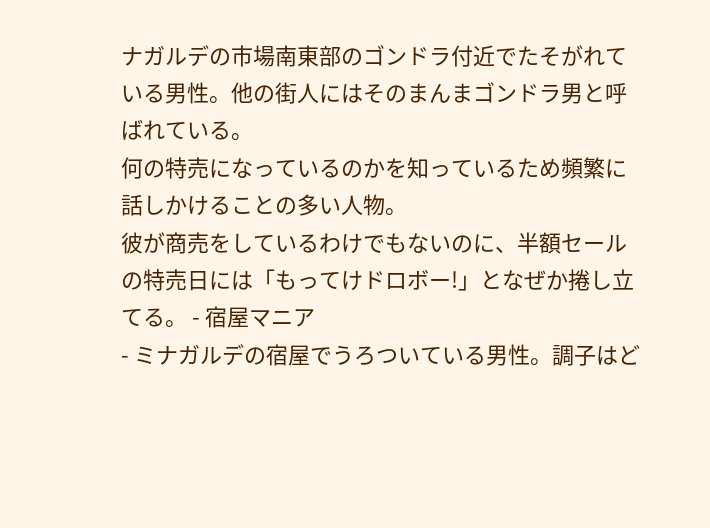ナガルデの市場南東部のゴンドラ付近でたそがれている男性。他の街人にはそのまんまゴンドラ男と呼ばれている。
何の特売になっているのかを知っているため頻繁に話しかけることの多い人物。
彼が商売をしているわけでもないのに、半額セールの特売日には「もってけドロボー!」となぜか捲し立てる。 - 宿屋マニア
- ミナガルデの宿屋でうろついている男性。調子はど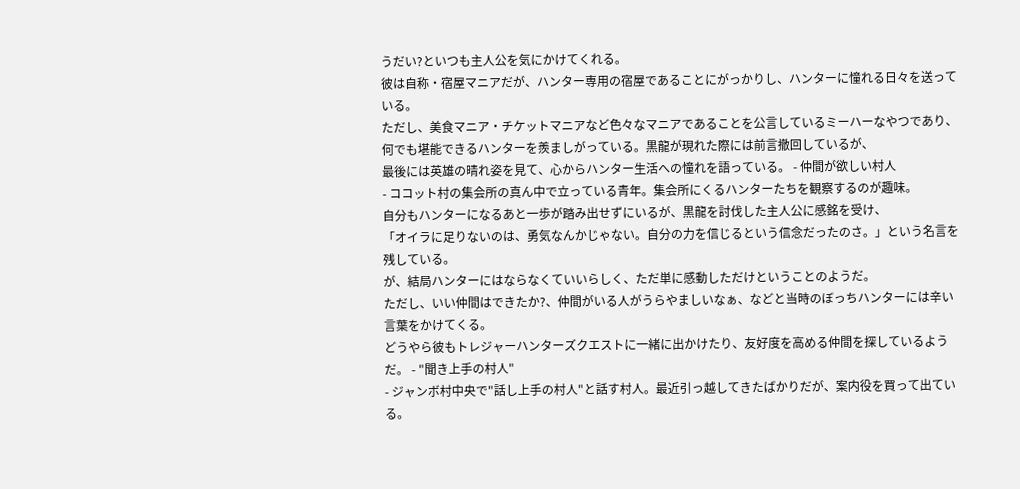うだい?といつも主人公を気にかけてくれる。
彼は自称・宿屋マニアだが、ハンター専用の宿屋であることにがっかりし、ハンターに憧れる日々を送っている。
ただし、美食マニア・チケットマニアなど色々なマニアであることを公言しているミーハーなやつであり、
何でも堪能できるハンターを羨ましがっている。黒龍が現れた際には前言撤回しているが、
最後には英雄の晴れ姿を見て、心からハンター生活への憧れを語っている。 - 仲間が欲しい村人
- ココット村の集会所の真ん中で立っている青年。集会所にくるハンターたちを観察するのが趣味。
自分もハンターになるあと一歩が踏み出せずにいるが、黒龍を討伐した主人公に感銘を受け、
「オイラに足りないのは、勇気なんかじゃない。自分の力を信じるという信念だったのさ。」という名言を残している。
が、結局ハンターにはならなくていいらしく、ただ単に感動しただけということのようだ。
ただし、いい仲間はできたか?、仲間がいる人がうらやましいなぁ、などと当時のぼっちハンターには辛い言葉をかけてくる。
どうやら彼もトレジャーハンターズクエストに一緒に出かけたり、友好度を高める仲間を探しているようだ。 - "聞き上手の村人"
- ジャンボ村中央で"話し上手の村人"と話す村人。最近引っ越してきたばかりだが、案内役を買って出ている。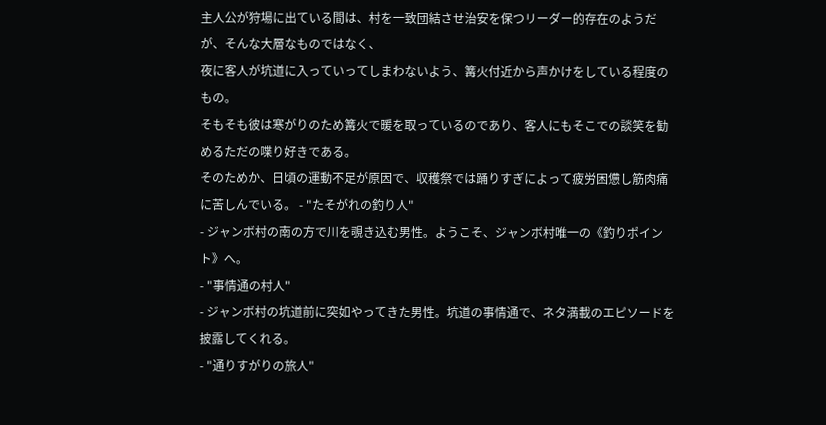主人公が狩場に出ている間は、村を一致団結させ治安を保つリーダー的存在のようだが、そんな大層なものではなく、
夜に客人が坑道に入っていってしまわないよう、篝火付近から声かけをしている程度のもの。
そもそも彼は寒がりのため篝火で暖を取っているのであり、客人にもそこでの談笑を勧めるただの喋り好きである。
そのためか、日頃の運動不足が原因で、収穫祭では踊りすぎによって疲労困憊し筋肉痛に苦しんでいる。 - "たそがれの釣り人"
- ジャンボ村の南の方で川を覗き込む男性。ようこそ、ジャンボ村唯一の《釣りポイント》へ。
- "事情通の村人"
- ジャンボ村の坑道前に突如やってきた男性。坑道の事情通で、ネタ満載のエピソードを披露してくれる。
- "通りすがりの旅人"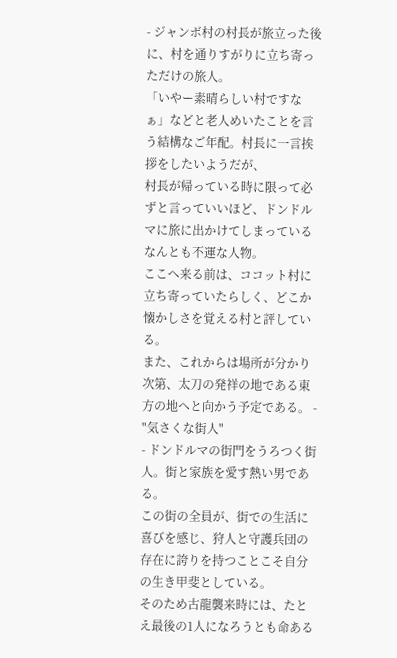- ジャンボ村の村長が旅立った後に、村を通りすがりに立ち寄っただけの旅人。
「いやー素晴らしい村ですなぁ」などと老人めいたことを言う結構なご年配。村長に一言挨拶をしたいようだが、
村長が帰っている時に限って必ずと言っていいほど、ドンドルマに旅に出かけてしまっているなんとも不運な人物。
ここへ来る前は、ココット村に立ち寄っていたらしく、どこか懐かしさを覚える村と評している。
また、これからは場所が分かり次第、太刀の発祥の地である東方の地へと向かう予定である。 - "気さくな街人"
- ドンドルマの街門をうろつく街人。街と家族を愛す熱い男である。
この街の全員が、街での生活に喜びを感じ、狩人と守護兵団の存在に誇りを持つことこそ自分の生き甲斐としている。
そのため古龍襲来時には、たとえ最後の1人になろうとも命ある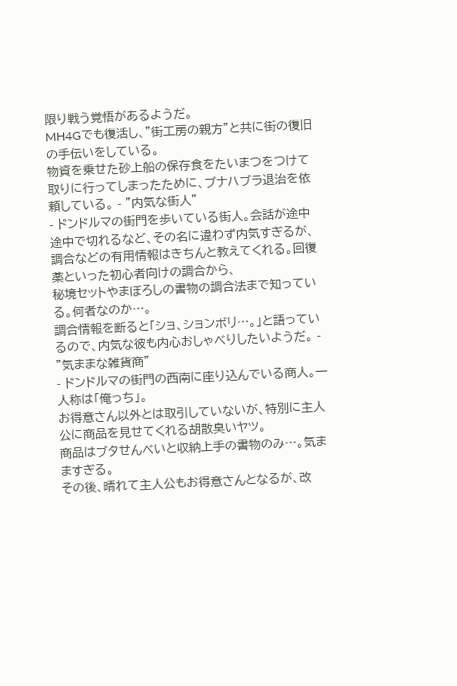限り戦う覚悟があるようだ。
MH4Gでも復活し、"街工房の親方"と共に街の復旧の手伝いをしている。
物資を乗せた砂上船の保存食をたいまつをつけて取りに行ってしまったために、ブナハブラ退治を依頼している。 - "内気な街人"
- ドンドルマの街門を歩いている街人。会話が途中途中で切れるなど、その名に違わず内気すぎるが、
調合などの有用情報はきちんと教えてくれる。回復薬といった初心者向けの調合から、
秘境セットやまぼろしの書物の調合法まで知っている。何者なのか…。
調合情報を断ると「ショ、ションボリ…。」と語っているので、内気な彼も内心おしゃべりしたいようだ。 - "気ままな雑貨商"
- ドンドルマの街門の西南に座り込んでいる商人。一人称は「俺っち」。
お得意さん以外とは取引していないが、特別に主人公に商品を見せてくれる胡散臭いヤツ。
商品はブタせんべいと収納上手の書物のみ…。気まますぎる。
その後、晴れて主人公もお得意さんとなるが、改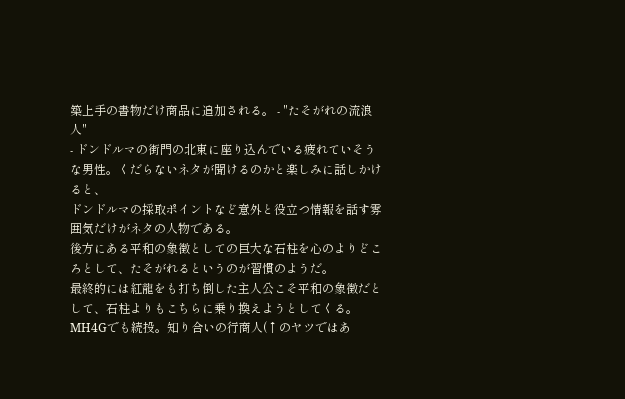築上手の書物だけ商品に追加される。 - "たそがれの流浪人"
- ドンドルマの街門の北東に座り込んでいる疲れていそうな男性。くだらないネタが聞けるのかと楽しみに話しかけると、
ドンドルマの採取ポイントなど意外と役立つ情報を話す雰囲気だけがネタの人物である。
後方にある平和の象徴としての巨大な石柱を心のよりどころとして、たそがれるというのが習慣のようだ。
最終的には紅龍をも打ち倒した主人公こそ平和の象徴だとして、石柱よりもこちらに乗り換えようとしてくる。
MH4Gでも続投。知り合いの行商人(↑のヤツではあ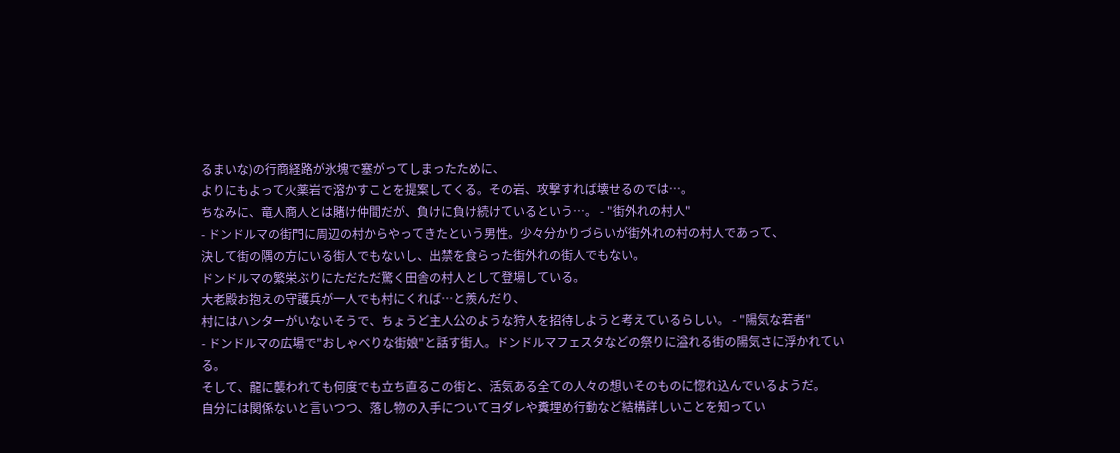るまいな)の行商経路が氷塊で塞がってしまったために、
よりにもよって火薬岩で溶かすことを提案してくる。その岩、攻撃すれば壊せるのでは…。
ちなみに、竜人商人とは賭け仲間だが、負けに負け続けているという…。 - "街外れの村人"
- ドンドルマの街門に周辺の村からやってきたという男性。少々分かりづらいが街外れの村の村人であって、
決して街の隅の方にいる街人でもないし、出禁を食らった街外れの街人でもない。
ドンドルマの繁栄ぶりにただただ驚く田舎の村人として登場している。
大老殿お抱えの守護兵が一人でも村にくれば…と羨んだり、
村にはハンターがいないそうで、ちょうど主人公のような狩人を招待しようと考えているらしい。 - "陽気な若者"
- ドンドルマの広場で"おしゃべりな街娘"と話す街人。ドンドルマフェスタなどの祭りに溢れる街の陽気さに浮かれている。
そして、龍に襲われても何度でも立ち直るこの街と、活気ある全ての人々の想いそのものに惚れ込んでいるようだ。
自分には関係ないと言いつつ、落し物の入手についてヨダレや糞埋め行動など結構詳しいことを知ってい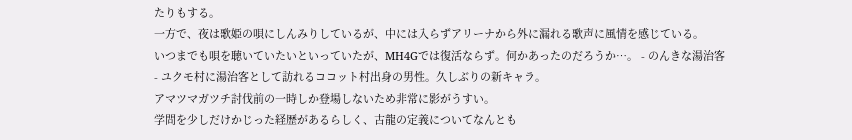たりもする。
一方で、夜は歌姫の唄にしんみりしているが、中には入らずアリーナから外に漏れる歌声に風情を感じている。
いつまでも唄を聴いていたいといっていたが、MH4Gでは復活ならず。何かあったのだろうか…。 - のんきな湯治客
- ユクモ村に湯治客として訪れるココット村出身の男性。久しぶりの新キャラ。
アマツマガツチ討伐前の一時しか登場しないため非常に影がうすい。
学問を少しだけかじった経歴があるらしく、古龍の定義についてなんとも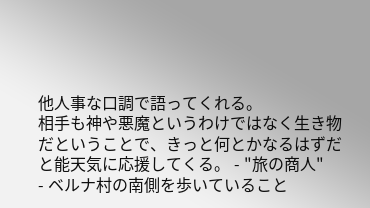他人事な口調で語ってくれる。
相手も神や悪魔というわけではなく生き物だということで、きっと何とかなるはずだと能天気に応援してくる。 - "旅の商人"
- ベルナ村の南側を歩いていること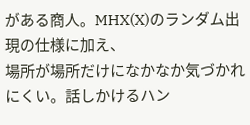がある商人。MHX(X)のランダム出現の仕様に加え、
場所が場所だけになかなか気づかれにくい。話しかけるハン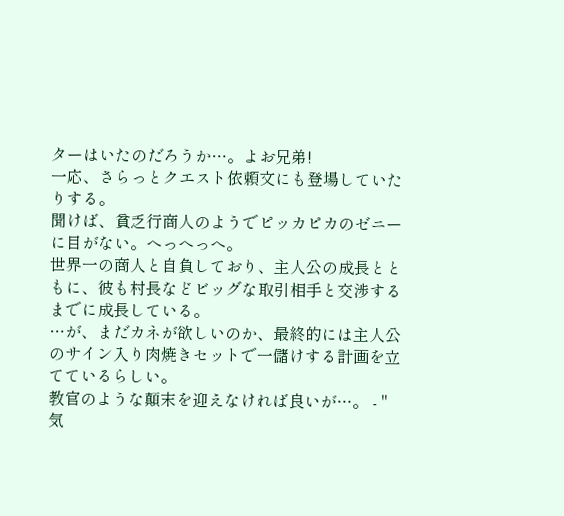ターはいたのだろうか…。よお兄弟!
一応、さらっとクエスト依頼文にも登場していたりする。
聞けば、貧乏行商人のようでピッカピカのゼニーに目がない。へっへっへ。
世界一の商人と自負しており、主人公の成長とともに、彼も村長などビッグな取引相手と交渉するまでに成長している。
…が、まだカネが欲しいのか、最終的には主人公のサイン入り肉焼きセットで一儲けする計画を立てているらしい。
教官のような顛末を迎えなければ良いが…。 - "気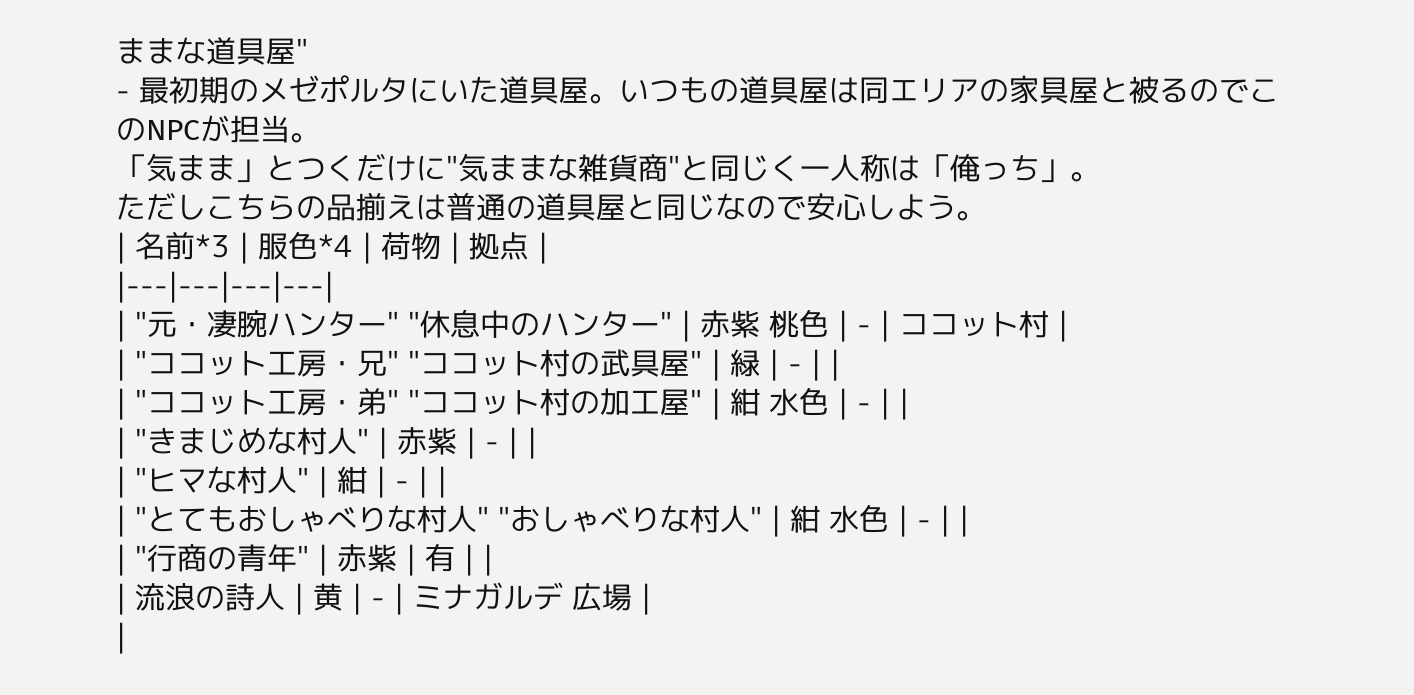ままな道具屋"
- 最初期のメゼポルタにいた道具屋。いつもの道具屋は同エリアの家具屋と被るのでこのNPCが担当。
「気まま」とつくだけに"気ままな雑貨商"と同じく一人称は「俺っち」。
ただしこちらの品揃えは普通の道具屋と同じなので安心しよう。
| 名前*3 | 服色*4 | 荷物 | 拠点 |
|---|---|---|---|
| "元・凄腕ハンター" "休息中のハンター" | 赤紫 桃色 | - | ココット村 |
| "ココット工房・兄" "ココット村の武具屋" | 緑 | - | |
| "ココット工房・弟" "ココット村の加工屋" | 紺 水色 | - | |
| "きまじめな村人" | 赤紫 | - | |
| "ヒマな村人" | 紺 | - | |
| "とてもおしゃべりな村人" "おしゃべりな村人" | 紺 水色 | - | |
| "行商の青年" | 赤紫 | 有 | |
| 流浪の詩人 | 黄 | - | ミナガルデ 広場 |
|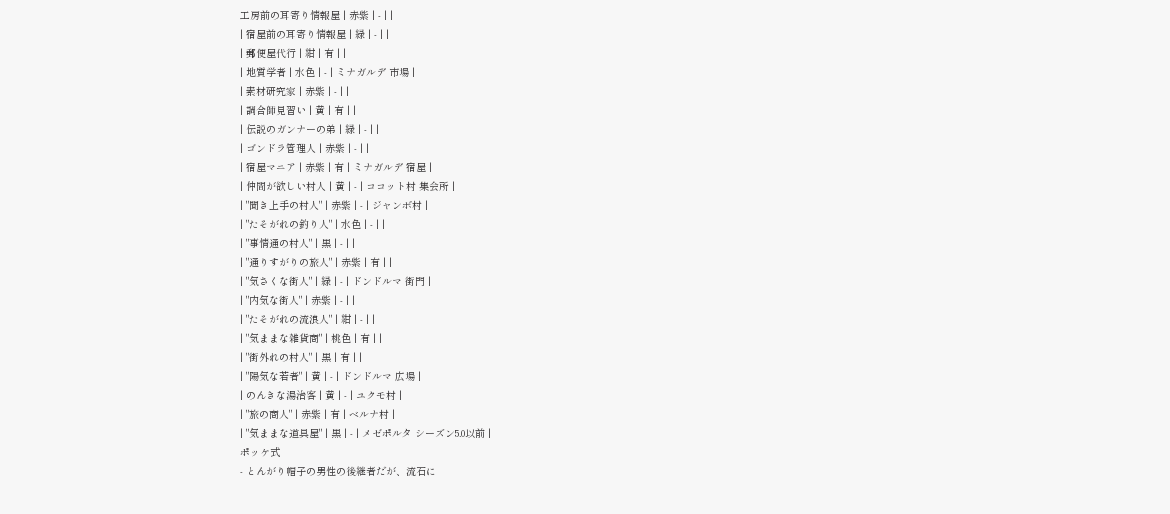工房前の耳寄り情報屋 | 赤紫 | - | |
| 宿屋前の耳寄り情報屋 | 緑 | - | |
| 郵便屋代行 | 紺 | 有 | |
| 地質学者 | 水色 | - | ミナガルデ 市場 |
| 素材研究家 | 赤紫 | - | |
| 調合師見習い | 黄 | 有 | |
| 伝説のガンナーの弟 | 緑 | - | |
| ゴンドラ管理人 | 赤紫 | - | |
| 宿屋マニア | 赤紫 | 有 | ミナガルデ 宿屋 |
| 仲間が欲しい村人 | 黄 | - | ココット村 集会所 |
| "聞き上手の村人" | 赤紫 | - | ジャンボ村 |
| "たそがれの釣り人" | 水色 | - | |
| "事情通の村人" | 黒 | - | |
| "通りすがりの旅人" | 赤紫 | 有 | |
| "気さくな街人" | 緑 | - | ドンドルマ 街門 |
| "内気な街人" | 赤紫 | - | |
| "たそがれの流浪人" | 紺 | - | |
| "気ままな雑貨商" | 桃色 | 有 | |
| "街外れの村人" | 黒 | 有 | |
| "陽気な若者" | 黄 | - | ドンドルマ 広場 |
| のんきな湯治客 | 黄 | - | ユクモ村 |
| "旅の商人" | 赤紫 | 有 | ベルナ村 |
| "気ままな道具屋" | 黒 | - | メゼポルタ シーズン5.0以前 |
ポッケ式
- とんがり帽子の男性の後継者だが、流石に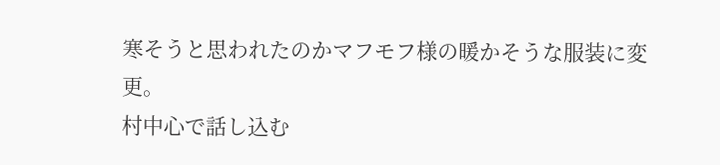寒そうと思われたのかマフモフ様の暖かそうな服装に変更。
村中心で話し込む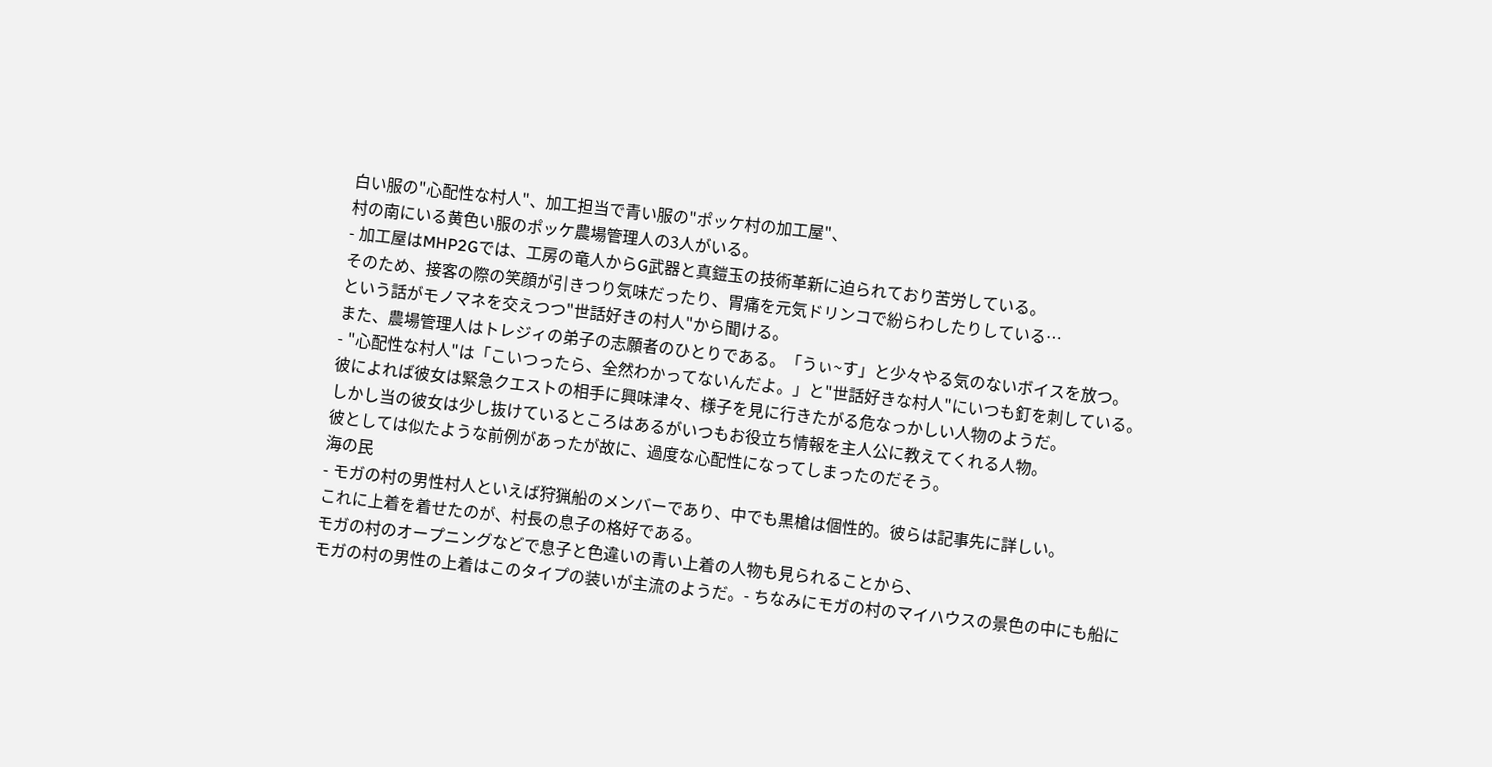白い服の"心配性な村人"、加工担当で青い服の"ポッケ村の加工屋"、
村の南にいる黄色い服のポッケ農場管理人の3人がいる。
- 加工屋はMHP2Gでは、工房の竜人からG武器と真鎧玉の技術革新に迫られており苦労している。
そのため、接客の際の笑顔が引きつり気味だったり、胃痛を元気ドリンコで紛らわしたりしている…
という話がモノマネを交えつつ"世話好きの村人"から聞ける。
また、農場管理人はトレジィの弟子の志願者のひとりである。「うぃ~す」と少々やる気のないボイスを放つ。
- "心配性な村人"は「こいつったら、全然わかってないんだよ。」と"世話好きな村人"にいつも釘を刺している。
彼によれば彼女は緊急クエストの相手に興味津々、様子を見に行きたがる危なっかしい人物のようだ。
しかし当の彼女は少し抜けているところはあるがいつもお役立ち情報を主人公に教えてくれる人物。
彼としては似たような前例があったが故に、過度な心配性になってしまったのだそう。
海の民
- モガの村の男性村人といえば狩猟船のメンバーであり、中でも黒槍は個性的。彼らは記事先に詳しい。
これに上着を着せたのが、村長の息子の格好である。
モガの村のオープニングなどで息子と色違いの青い上着の人物も見られることから、
モガの村の男性の上着はこのタイプの装いが主流のようだ。- ちなみにモガの村のマイハウスの景色の中にも船に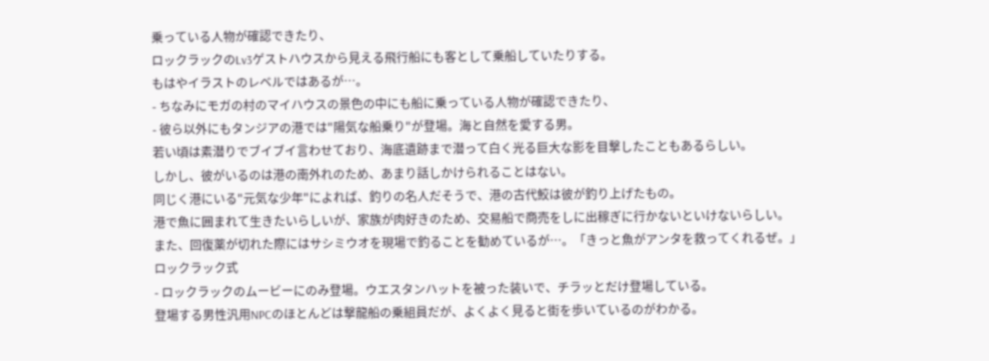乗っている人物が確認できたり、
ロックラックのLv3ゲストハウスから見える飛行船にも客として乗船していたりする。
もはやイラストのレベルではあるが…。
- ちなみにモガの村のマイハウスの景色の中にも船に乗っている人物が確認できたり、
- 彼ら以外にもタンジアの港では"陽気な船乗り"が登場。海と自然を愛する男。
若い頃は素潜りでブイブイ言わせており、海底遺跡まで潜って白く光る巨大な影を目撃したこともあるらしい。
しかし、彼がいるのは港の南外れのため、あまり話しかけられることはない。
同じく港にいる"元気な少年"によれば、釣りの名人だそうで、港の古代鮫は彼が釣り上げたもの。
港で魚に囲まれて生きたいらしいが、家族が肉好きのため、交易船で商売をしに出稼ぎに行かないといけないらしい。
また、回復薬が切れた際にはサシミウオを現場で釣ることを勧めているが…。「きっと魚がアンタを救ってくれるぜ。」
ロックラック式
- ロックラックのムービーにのみ登場。ウエスタンハットを被った装いで、チラッとだけ登場している。
登場する男性汎用NPCのほとんどは撃龍船の乗組員だが、よくよく見ると街を歩いているのがわかる。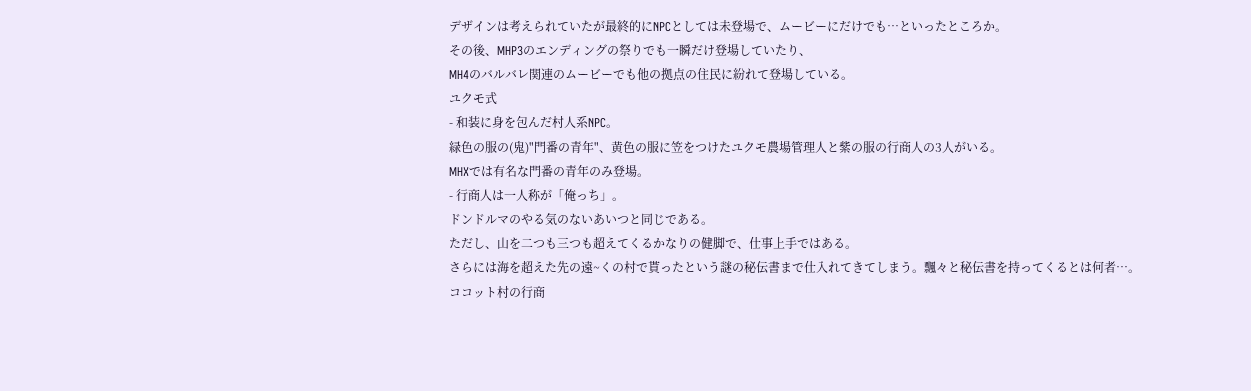デザインは考えられていたが最終的にNPCとしては未登場で、ムービーにだけでも…といったところか。
その後、MHP3のエンディングの祭りでも一瞬だけ登場していたり、
MH4のバルバレ関連のムービーでも他の拠点の住民に紛れて登場している。
ユクモ式
- 和装に身を包んだ村人系NPC。
緑色の服の(鬼)"門番の青年"、黄色の服に笠をつけたユクモ農場管理人と紫の服の行商人の3人がいる。
MHXでは有名な門番の青年のみ登場。
- 行商人は一人称が「俺っち」。
ドンドルマのやる気のないあいつと同じである。
ただし、山を二つも三つも超えてくるかなりの健脚で、仕事上手ではある。
さらには海を超えた先の遠~くの村で貰ったという謎の秘伝書まで仕入れてきてしまう。飄々と秘伝書を持ってくるとは何者…。
ココット村の行商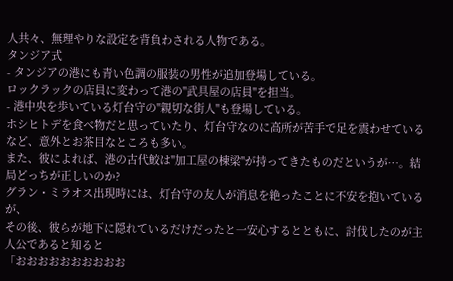人共々、無理やりな設定を背負わされる人物である。
タンジア式
- タンジアの港にも青い色調の服装の男性が追加登場している。
ロックラックの店員に変わって港の"武具屋の店員"を担当。
- 港中央を歩いている灯台守の"親切な街人"も登場している。
ホシヒトデを食べ物だと思っていたり、灯台守なのに高所が苦手で足を震わせているなど、意外とお茶目なところも多い。
また、彼によれば、港の古代鮫は"加工屋の棟梁"が持ってきたものだというが…。結局どっちが正しいのか?
グラン・ミラオス出現時には、灯台守の友人が消息を絶ったことに不安を抱いているが、
その後、彼らが地下に隠れているだけだったと一安心するとともに、討伐したのが主人公であると知ると
「おおおおおおおおおお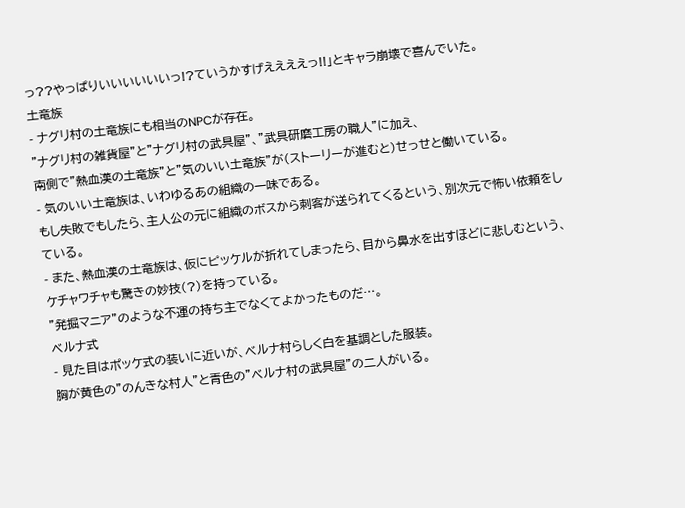っ??やっぱりいいいいいいっ!?ていうかすげええええっ!!」とキャラ崩壊で喜んでいた。
土竜族
- ナグリ村の土竜族にも相当のNPCが存在。
"ナグリ村の雑貨屋"と"ナグリ村の武具屋"、"武具研磨工房の職人"に加え、
南側で"熱血漢の土竜族"と"気のいい土竜族"が(ストーリーが進むと)せっせと働いている。
- 気のいい土竜族は、いわゆるあの組織の一味である。
もし失敗でもしたら、主人公の元に組織のボスから刺客が送られてくるという、別次元で怖い依頼をしている。
- また、熱血漢の土竜族は、仮にピッケルが折れてしまったら、目から鼻水を出すほどに悲しむという、
ケチャワチャも驚きの妙技(?)を持っている。
"発掘マニア"のような不運の持ち主でなくてよかったものだ…。
ベルナ式
- 見た目はポッケ式の装いに近いが、ベルナ村らしく白を基調とした服装。
胸が黄色の"のんきな村人"と青色の"ベルナ村の武具屋"の二人がいる。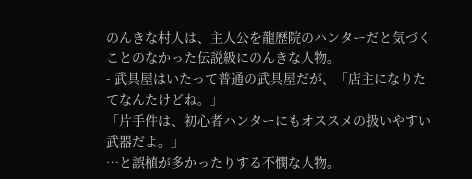のんきな村人は、主人公を龍歴院のハンターだと気づくことのなかった伝説級にのんきな人物。
- 武具屋はいたって普通の武具屋だが、「店主になりたてなんたけどね。」
「片手件は、初心者ハンターにもオススメの扱いやすい武器だよ。」
…と誤植が多かったりする不憫な人物。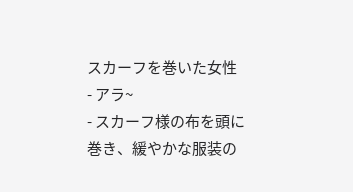スカーフを巻いた女性
- アラ~
- スカーフ様の布を頭に巻き、緩やかな服装の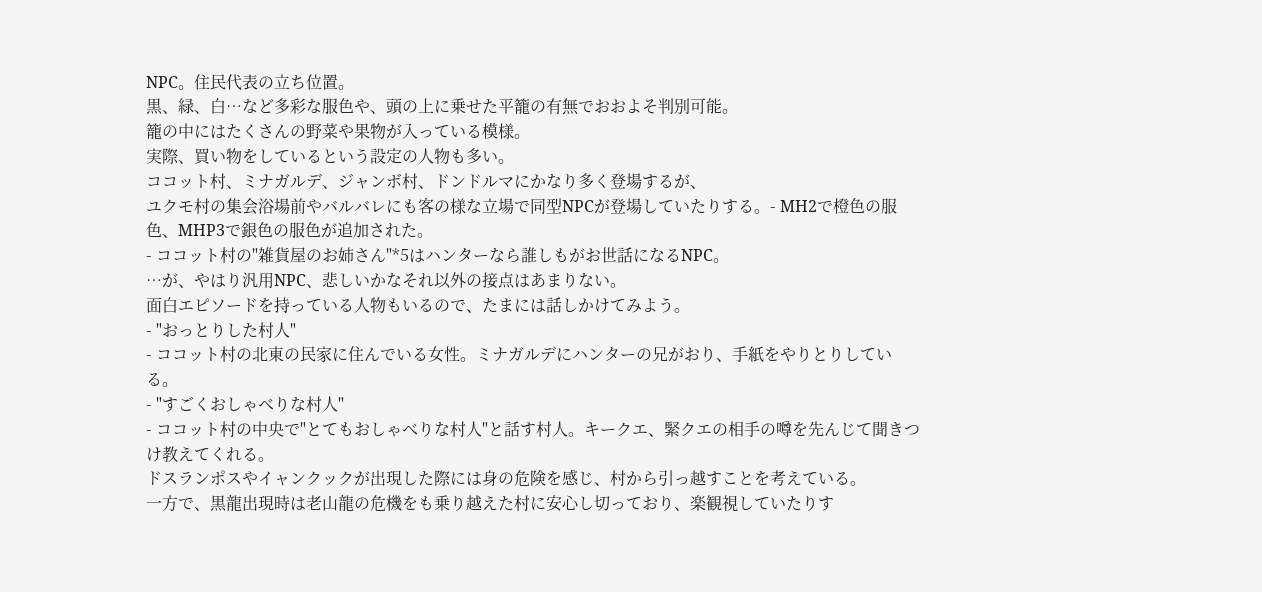NPC。住民代表の立ち位置。
黒、緑、白…など多彩な服色や、頭の上に乗せた平籠の有無でおおよそ判別可能。
籠の中にはたくさんの野菜や果物が入っている模様。
実際、買い物をしているという設定の人物も多い。
ココット村、ミナガルデ、ジャンボ村、ドンドルマにかなり多く登場するが、
ユクモ村の集会浴場前やバルバレにも客の様な立場で同型NPCが登場していたりする。- MH2で橙色の服色、MHP3で銀色の服色が追加された。
- ココット村の"雑貨屋のお姉さん"*5はハンターなら誰しもがお世話になるNPC。
…が、やはり汎用NPC、悲しいかなそれ以外の接点はあまりない。
面白エピソードを持っている人物もいるので、たまには話しかけてみよう。
- "おっとりした村人"
- ココット村の北東の民家に住んでいる女性。ミナガルデにハンターの兄がおり、手紙をやりとりしている。
- "すごくおしゃべりな村人"
- ココット村の中央で"とてもおしゃべりな村人"と話す村人。キークエ、緊クエの相手の噂を先んじて聞きつけ教えてくれる。
ドスランポスやイャンクックが出現した際には身の危険を感じ、村から引っ越すことを考えている。
一方で、黒龍出現時は老山龍の危機をも乗り越えた村に安心し切っており、楽観視していたりす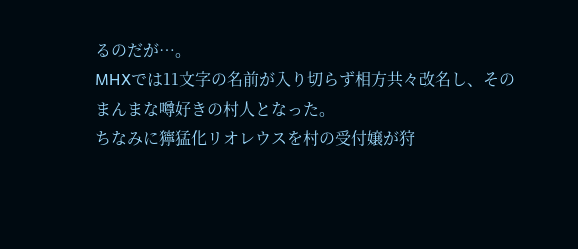るのだが…。
MHXでは11文字の名前が入り切らず相方共々改名し、そのまんまな噂好きの村人となった。
ちなみに獰猛化リオレウスを村の受付嬢が狩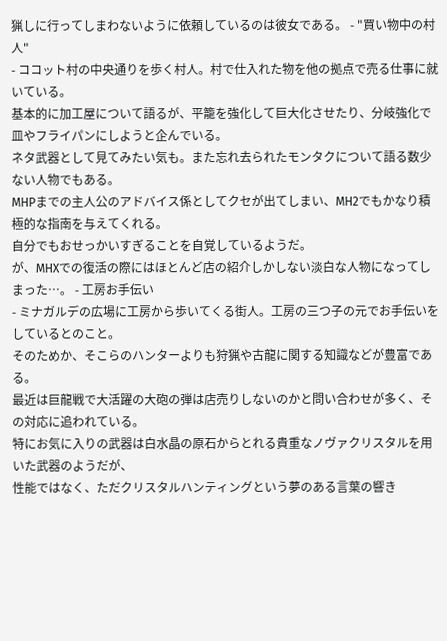猟しに行ってしまわないように依頼しているのは彼女である。 - "買い物中の村人"
- ココット村の中央通りを歩く村人。村で仕入れた物を他の拠点で売る仕事に就いている。
基本的に加工屋について語るが、平籠を強化して巨大化させたり、分岐強化で皿やフライパンにしようと企んでいる。
ネタ武器として見てみたい気も。また忘れ去られたモンタクについて語る数少ない人物でもある。
MHPまでの主人公のアドバイス係としてクセが出てしまい、MH2でもかなり積極的な指南を与えてくれる。
自分でもおせっかいすぎることを自覚しているようだ。
が、MHXでの復活の際にはほとんど店の紹介しかしない淡白な人物になってしまった…。 - 工房お手伝い
- ミナガルデの広場に工房から歩いてくる街人。工房の三つ子の元でお手伝いをしているとのこと。
そのためか、そこらのハンターよりも狩猟や古龍に関する知識などが豊富である。
最近は巨龍戦で大活躍の大砲の弾は店売りしないのかと問い合わせが多く、その対応に追われている。
特にお気に入りの武器は白水晶の原石からとれる貴重なノヴァクリスタルを用いた武器のようだが、
性能ではなく、ただクリスタルハンティングという夢のある言葉の響き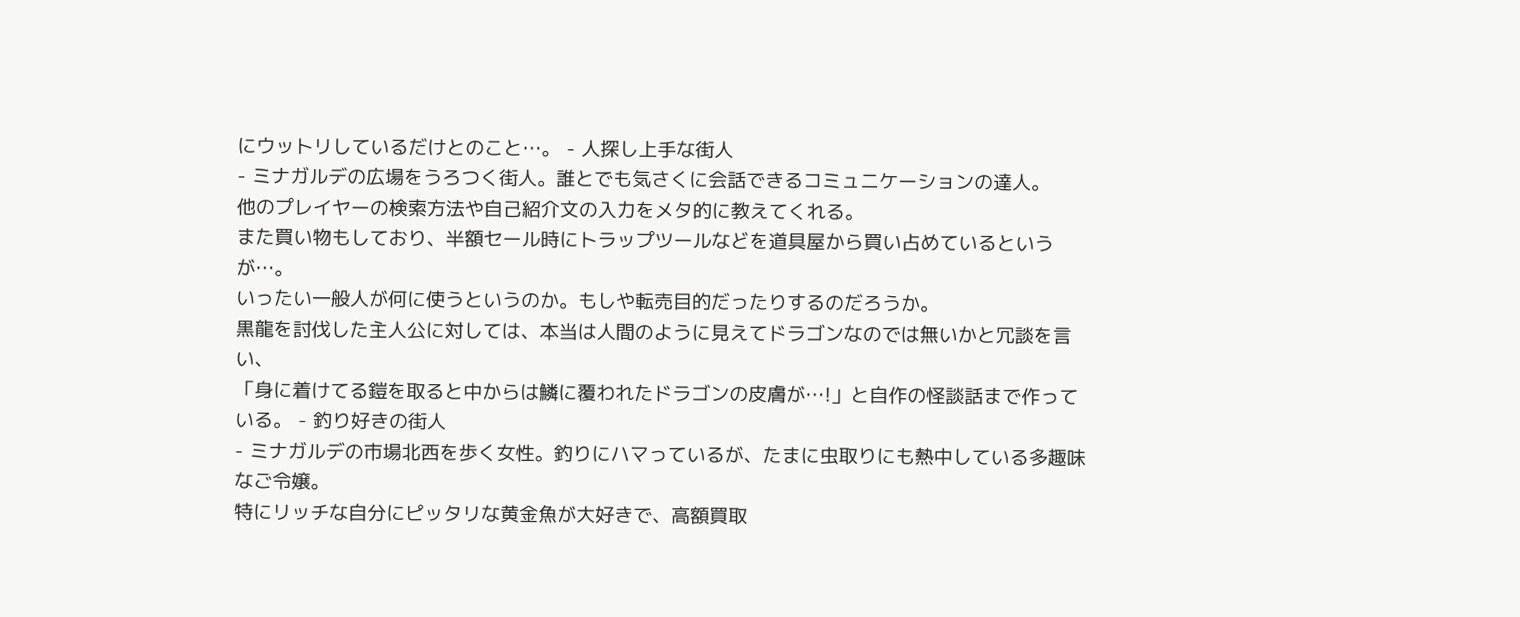にウットリしているだけとのこと…。 - 人探し上手な街人
- ミナガルデの広場をうろつく街人。誰とでも気さくに会話できるコミュニケーションの達人。
他のプレイヤーの検索方法や自己紹介文の入力をメタ的に教えてくれる。
また買い物もしており、半額セール時にトラップツールなどを道具屋から買い占めているというが…。
いったい一般人が何に使うというのか。もしや転売目的だったりするのだろうか。
黒龍を討伐した主人公に対しては、本当は人間のように見えてドラゴンなのでは無いかと冗談を言い、
「身に着けてる鎧を取ると中からは鱗に覆われたドラゴンの皮膚が…!」と自作の怪談話まで作っている。 - 釣り好きの街人
- ミナガルデの市場北西を歩く女性。釣りにハマっているが、たまに虫取りにも熱中している多趣味なご令嬢。
特にリッチな自分にピッタリな黄金魚が大好きで、高額買取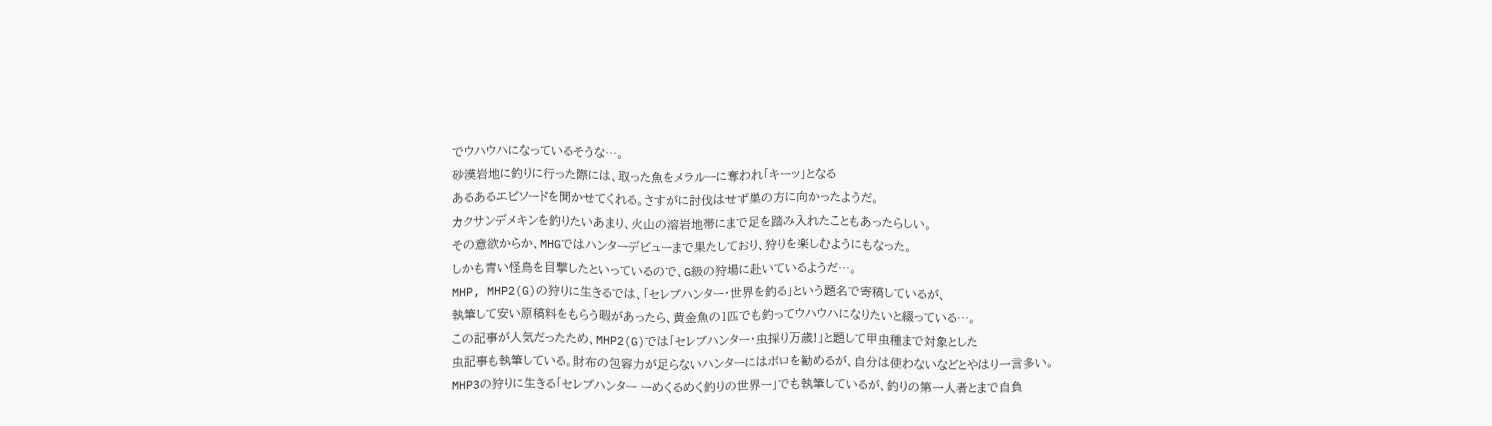でウハウハになっているそうな…。
砂漠岩地に釣りに行った際には、取った魚をメラルーに奪われ「キーッ」となる
あるあるエピソードを聞かせてくれる。さすがに討伐はせず巣の方に向かったようだ。
カクサンデメキンを釣りたいあまり、火山の溶岩地帯にまで足を踏み入れたこともあったらしい。
その意欲からか、MHGではハンターデビューまで果たしており、狩りを楽しむようにもなった。
しかも青い怪鳥を目撃したといっているので、G級の狩場に赴いているようだ…。
MHP, MHP2(G)の狩りに生きるでは、「セレブハンター・世界を釣る」という題名で寄稿しているが、
執筆して安い原稿料をもらう暇があったら、黄金魚の1匹でも釣ってウハウハになりたいと綴っている…。
この記事が人気だったため、MHP2(G)では「セレブハンター・虫採り万歳!」と題して甲虫種まで対象とした
虫記事も執筆している。財布の包容力が足らないハンターにはボロを勧めるが、自分は使わないなどとやはり一言多い。
MHP3の狩りに生きる「セレブハンター ーめくるめく釣りの世界ー」でも執筆しているが、釣りの第一人者とまで自負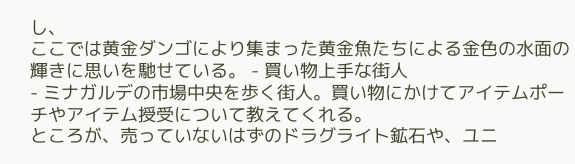し、
ここでは黄金ダンゴにより集まった黄金魚たちによる金色の水面の輝きに思いを馳せている。 - 買い物上手な街人
- ミナガルデの市場中央を歩く街人。買い物にかけてアイテムポーチやアイテム授受について教えてくれる。
ところが、売っていないはずのドラグライト鉱石や、ユニ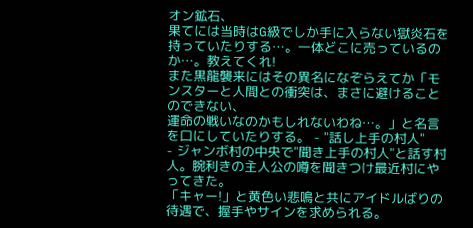オン鉱石、
果てには当時はG級でしか手に入らない獄炎石を持っていたりする…。一体どこに売っているのか…。教えてくれ!
また黒龍襲来にはその異名になぞらえてか「モンスターと人間との衝突は、まさに避けることのできない、
運命の戦いなのかもしれないわね…。」と名言を口にしていたりする。 - "話し上手の村人"
- ジャンボ村の中央で"聞き上手の村人"と話す村人。腕利きの主人公の噂を聞きつけ最近村にやってきた。
「キャー!」と黄色い悲鳴と共にアイドルばりの待遇で、握手やサインを求められる。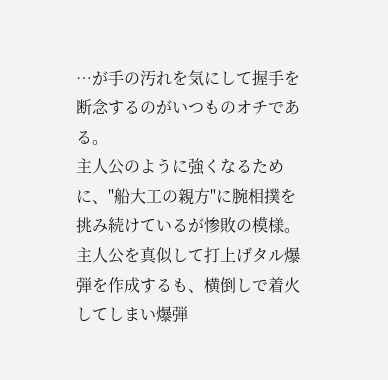…が手の汚れを気にして握手を断念するのがいつものオチである。
主人公のように強くなるために、"船大工の親方"に腕相撲を挑み続けているが惨敗の模様。
主人公を真似して打上げタル爆弾を作成するも、横倒しで着火してしまい爆弾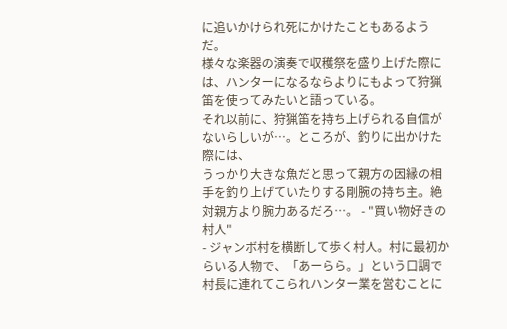に追いかけられ死にかけたこともあるようだ。
様々な楽器の演奏で収穫祭を盛り上げた際には、ハンターになるならよりにもよって狩猟笛を使ってみたいと語っている。
それ以前に、狩猟笛を持ち上げられる自信がないらしいが…。ところが、釣りに出かけた際には、
うっかり大きな魚だと思って親方の因縁の相手を釣り上げていたりする剛腕の持ち主。絶対親方より腕力あるだろ…。 - "買い物好きの村人"
- ジャンボ村を横断して歩く村人。村に最初からいる人物で、「あーらら。」という口調で
村長に連れてこられハンター業を営むことに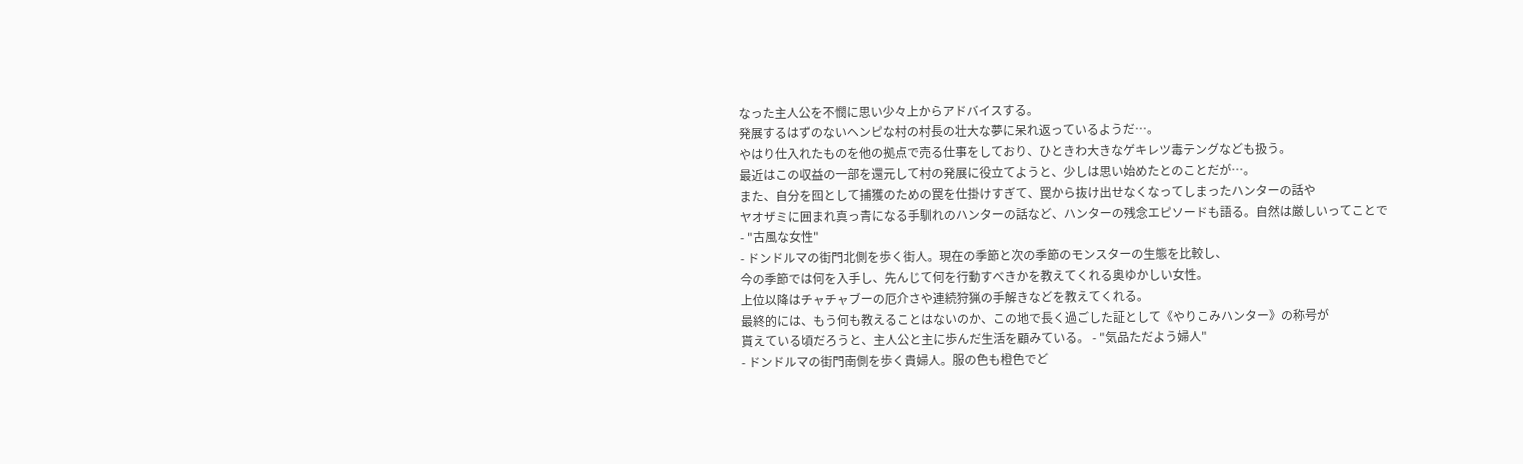なった主人公を不憫に思い少々上からアドバイスする。
発展するはずのないヘンピな村の村長の壮大な夢に呆れ返っているようだ…。
やはり仕入れたものを他の拠点で売る仕事をしており、ひときわ大きなゲキレツ毒テングなども扱う。
最近はこの収益の一部を還元して村の発展に役立てようと、少しは思い始めたとのことだが…。
また、自分を囮として捕獲のための罠を仕掛けすぎて、罠から抜け出せなくなってしまったハンターの話や
ヤオザミに囲まれ真っ青になる手馴れのハンターの話など、ハンターの残念エピソードも語る。自然は厳しいってことで - "古風な女性"
- ドンドルマの街門北側を歩く街人。現在の季節と次の季節のモンスターの生態を比較し、
今の季節では何を入手し、先んじて何を行動すべきかを教えてくれる奥ゆかしい女性。
上位以降はチャチャブーの厄介さや連続狩猟の手解きなどを教えてくれる。
最終的には、もう何も教えることはないのか、この地で長く過ごした証として《やりこみハンター》の称号が
貰えている頃だろうと、主人公と主に歩んだ生活を顧みている。 - "気品ただよう婦人"
- ドンドルマの街門南側を歩く貴婦人。服の色も橙色でど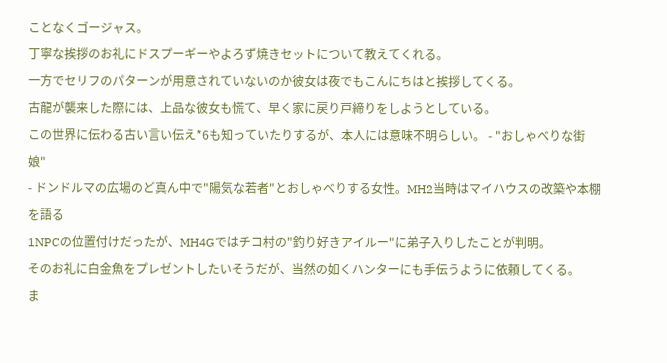ことなくゴージャス。
丁寧な挨拶のお礼にドスプーギーやよろず焼きセットについて教えてくれる。
一方でセリフのパターンが用意されていないのか彼女は夜でもこんにちはと挨拶してくる。
古龍が襲来した際には、上品な彼女も慌て、早く家に戻り戸締りをしようとしている。
この世界に伝わる古い言い伝え*6も知っていたりするが、本人には意味不明らしい。 - "おしゃべりな街娘"
- ドンドルマの広場のど真ん中で"陽気な若者"とおしゃべりする女性。MH2当時はマイハウスの改築や本棚を語る
1NPCの位置付けだったが、MH4Gではチコ村の"釣り好きアイルー"に弟子入りしたことが判明。
そのお礼に白金魚をプレゼントしたいそうだが、当然の如くハンターにも手伝うように依頼してくる。
ま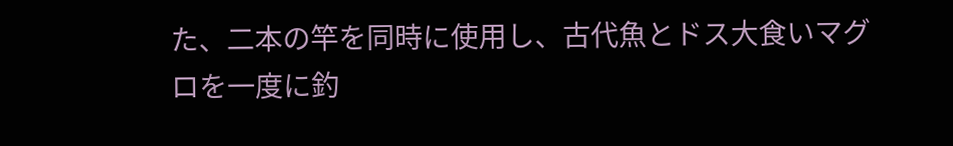た、二本の竿を同時に使用し、古代魚とドス大食いマグロを一度に釣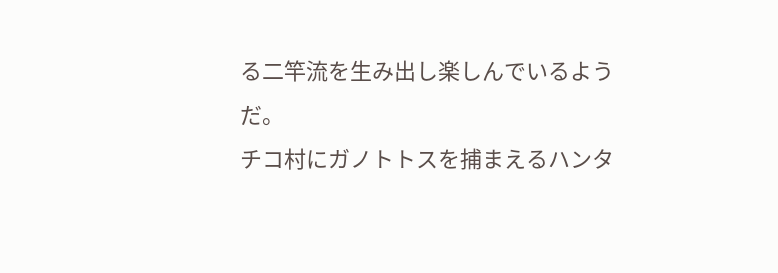る二竿流を生み出し楽しんでいるようだ。
チコ村にガノトトスを捕まえるハンタ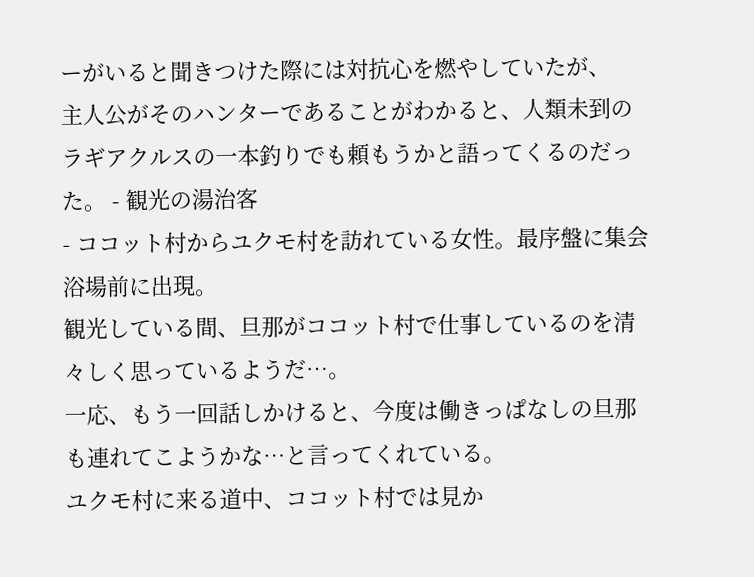ーがいると聞きつけた際には対抗心を燃やしていたが、
主人公がそのハンターであることがわかると、人類未到のラギアクルスの一本釣りでも頼もうかと語ってくるのだった。 - 観光の湯治客
- ココット村からユクモ村を訪れている女性。最序盤に集会浴場前に出現。
観光している間、旦那がココット村で仕事しているのを清々しく思っているようだ…。
一応、もう一回話しかけると、今度は働きっぱなしの旦那も連れてこようかな…と言ってくれている。
ユクモ村に来る道中、ココット村では見か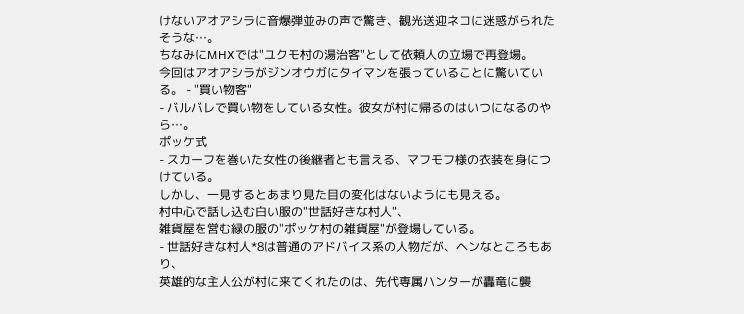けないアオアシラに音爆弾並みの声で驚き、観光送迎ネコに迷惑がられたそうな…。
ちなみにMHXでは"ユクモ村の湯治客"として依頼人の立場で再登場。
今回はアオアシラがジンオウガにタイマンを張っていることに驚いている。 - "買い物客"
- バルバレで買い物をしている女性。彼女が村に帰るのはいつになるのやら…。
ポッケ式
- スカーフを巻いた女性の後継者とも言える、マフモフ様の衣装を身につけている。
しかし、一見するとあまり見た目の変化はないようにも見える。
村中心で話し込む白い服の"世話好きな村人"、
雑貨屋を営む緑の服の"ポッケ村の雑貨屋"が登場している。
- 世話好きな村人*8は普通のアドバイス系の人物だが、ヘンなところもあり、
英雄的な主人公が村に来てくれたのは、先代専属ハンターが轟竜に襲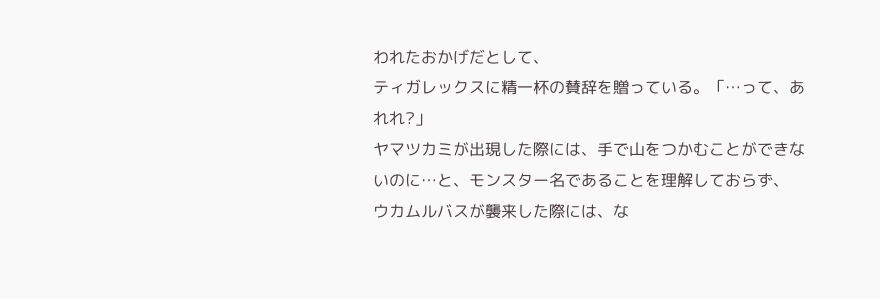われたおかげだとして、
ティガレックスに精一杯の賛辞を贈っている。「…って、あれれ?」
ヤマツカミが出現した際には、手で山をつかむことができないのに…と、モンスター名であることを理解しておらず、
ウカムルバスが襲来した際には、な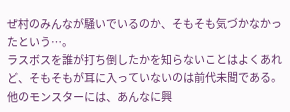ぜ村のみんなが騒いでいるのか、そもそも気づかなかったという…。
ラスボスを誰が打ち倒したかを知らないことはよくあれど、そもそもが耳に入っていないのは前代未聞である。
他のモンスターには、あんなに興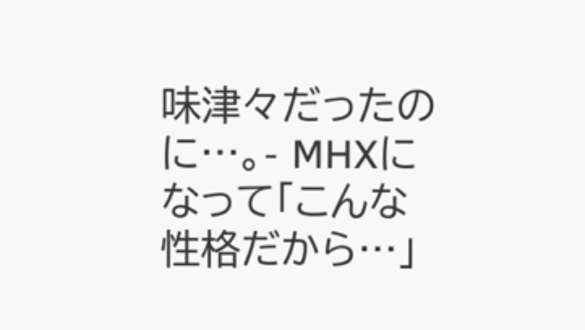味津々だったのに…。- MHXになって「こんな性格だから…」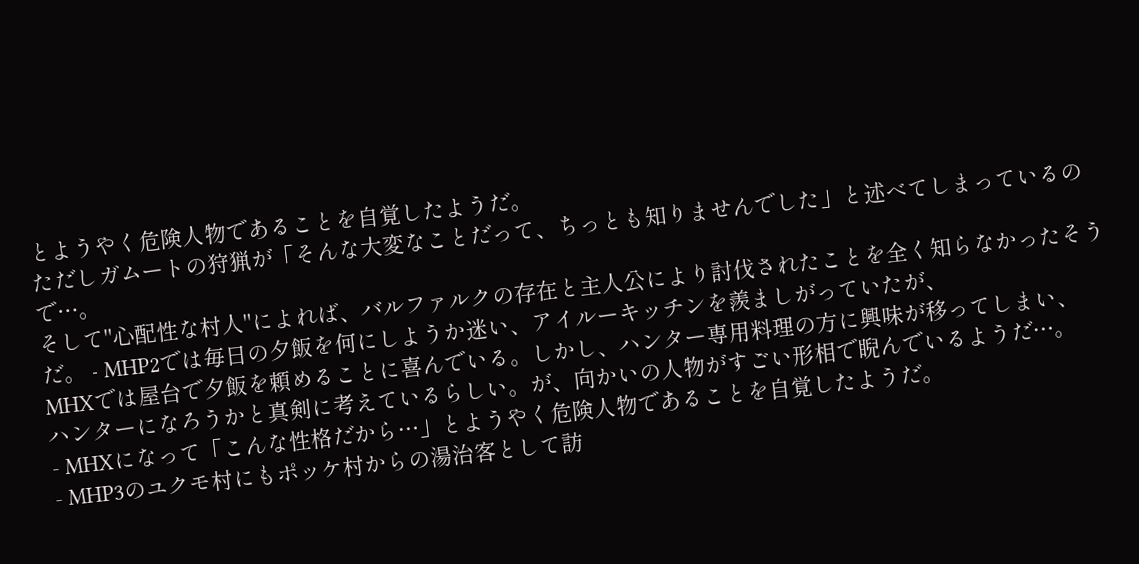とようやく危険人物であることを自覚したようだ。
ただしガムートの狩猟が「そんな大変なことだって、ちっとも知りませんでした」と述べてしまっているので…。
そして"心配性な村人"によれば、バルファルクの存在と主人公により討伐されたことを全く知らなかったそうだ。 - MHP2では毎日の夕飯を何にしようか迷い、アイルーキッチンを羨ましがっていたが、
MHXでは屋台で夕飯を頼めることに喜んでいる。しかし、ハンター専用料理の方に興味が移ってしまい、
ハンターになろうかと真剣に考えているらしい。が、向かいの人物がすごい形相で睨んでいるようだ…。
- MHXになって「こんな性格だから…」とようやく危険人物であることを自覚したようだ。
- MHP3のユクモ村にもポッケ村からの湯治客として訪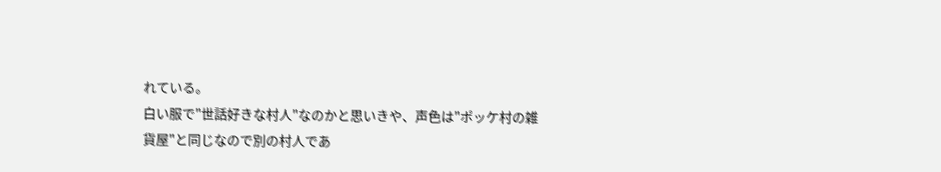れている。
白い服で"世話好きな村人"なのかと思いきや、声色は"ポッケ村の雑貨屋"と同じなので別の村人であ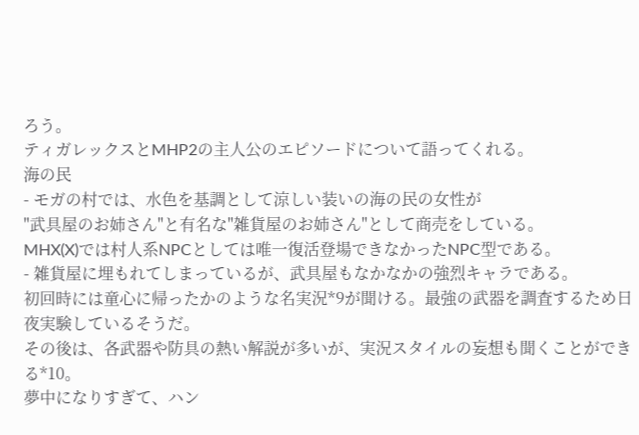ろう。
ティガレックスとMHP2の主人公のエピソードについて語ってくれる。
海の民
- モガの村では、水色を基調として涼しい装いの海の民の女性が
"武具屋のお姉さん"と有名な"雑貨屋のお姉さん"として商売をしている。
MHX(X)では村人系NPCとしては唯一復活登場できなかったNPC型である。
- 雑貨屋に埋もれてしまっているが、武具屋もなかなかの強烈キャラである。
初回時には童心に帰ったかのような名実況*9が聞ける。最強の武器を調査するため日夜実験しているそうだ。
その後は、各武器や防具の熱い解説が多いが、実況スタイルの妄想も聞くことができる*10。
夢中になりすぎて、ハン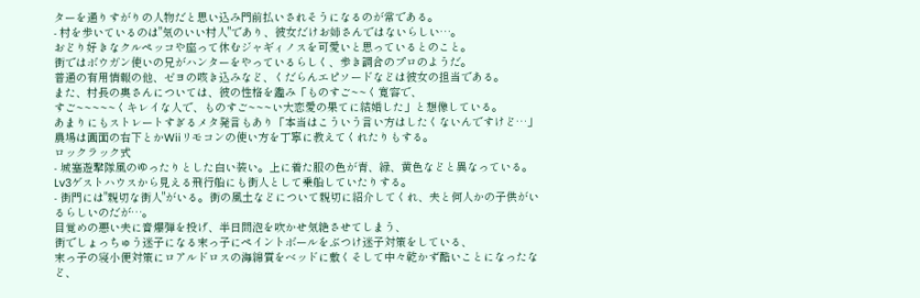ターを通りすがりの人物だと思い込み門前払いされそうになるのが常である。
- 村を歩いているのは"気のいい村人"であり、彼女だけお姉さんではないらしい…。
おどり好きなクルペッコや座って休むジャギィノスを可愛いと思っているとのこと。
街ではボウガン使いの兄がハンターをやっているらしく、歩き調合のプロのようだ。
普通の有用情報の他、ゼヨの咳き込みなど、くだらんエピソードなどは彼女の担当である。
また、村長の奥さんについては、彼の性格を鑑み「ものすご~~く寛容で、
すご~~~~~くキレイな人で、ものすご~~~い大恋愛の果てに結婚した」と想像している。
あまりにもストレートすぎるメタ発言もあり「本当はこういう言い方はしたくないんですけど…」
農場は画面の右下とかWiiリモコンの使い方を丁寧に教えてくれたりもする。
ロックラック式
- 城塞遊撃隊風のゆったりとした白い装い。上に着た服の色が青、緑、黄色などと異なっている。
Lv3ゲストハウスから見える飛行船にも街人として乗船していたりする。
- 街門には"親切な街人"がいる。街の風土などについて親切に紹介してくれ、夫と何人かの子供がいるらしいのだが…。
目覚めの悪い夫に音爆弾を投げ、半日間泡を吹かせ気絶させてしまう、
街でしょっちゅう迷子になる末っ子にペイントボールをぶつけ迷子対策をしている、
末っ子の寝小便対策にロアルドロスの海綿質をベッドに敷くそして中々乾かず酷いことになったなど、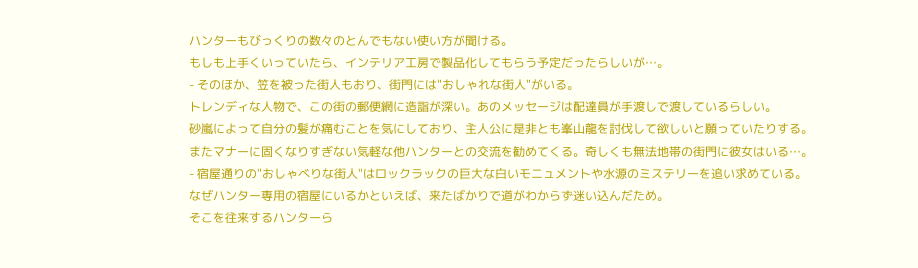ハンターもびっくりの数々のとんでもない使い方が聞ける。
もしも上手くいっていたら、インテリア工房で製品化してもらう予定だったらしいが…。
- そのほか、笠を被った街人もおり、街門には"おしゃれな街人"がいる。
トレンディな人物で、この街の郵便網に造詣が深い。あのメッセージは配達員が手渡しで渡しているらしい。
砂嵐によって自分の髪が痛むことを気にしており、主人公に是非とも峯山龍を討伐して欲しいと願っていたりする。
またマナーに固くなりすぎない気軽な他ハンターとの交流を勧めてくる。奇しくも無法地帯の街門に彼女はいる…。
- 宿屋通りの"おしゃべりな街人"はロックラックの巨大な白いモニュメントや水源のミステリーを追い求めている。
なぜハンター専用の宿屋にいるかといえば、来たばかりで道がわからず迷い込んだため。
そこを往来するハンターら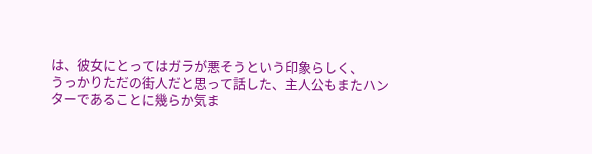は、彼女にとってはガラが悪そうという印象らしく、
うっかりただの街人だと思って話した、主人公もまたハンターであることに幾らか気ま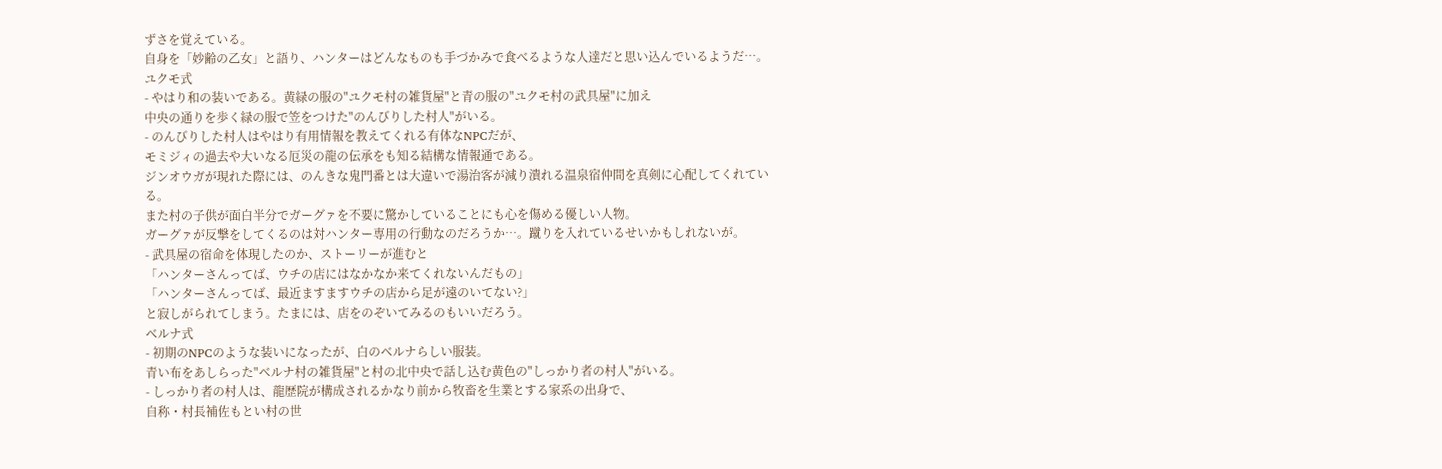ずさを覚えている。
自身を「妙齢の乙女」と語り、ハンターはどんなものも手づかみで食べるような人達だと思い込んでいるようだ…。
ユクモ式
- やはり和の装いである。黄緑の服の"ユクモ村の雑貨屋"と青の服の"ユクモ村の武具屋"に加え
中央の通りを歩く緑の服で笠をつけた"のんびりした村人"がいる。
- のんびりした村人はやはり有用情報を教えてくれる有体なNPCだが、
モミジィの過去や大いなる厄災の龍の伝承をも知る結構な情報通である。
ジンオウガが現れた際には、のんきな鬼門番とは大違いで湯治客が減り潰れる温泉宿仲間を真剣に心配してくれている。
また村の子供が面白半分でガーグァを不要に驚かしていることにも心を傷める優しい人物。
ガーグァが反撃をしてくるのは対ハンター専用の行動なのだろうか…。蹴りを入れているせいかもしれないが。
- 武具屋の宿命を体現したのか、ストーリーが進むと
「ハンターさんってば、ウチの店にはなかなか来てくれないんだもの」
「ハンターさんってば、最近ますますウチの店から足が遠のいてない?」
と寂しがられてしまう。たまには、店をのぞいてみるのもいいだろう。
ベルナ式
- 初期のNPCのような装いになったが、白のベルナらしい服装。
青い布をあしらった"ベルナ村の雑貨屋"と村の北中央で話し込む黄色の"しっかり者の村人"がいる。
- しっかり者の村人は、龍歴院が構成されるかなり前から牧畜を生業とする家系の出身で、
自称・村長補佐もとい村の世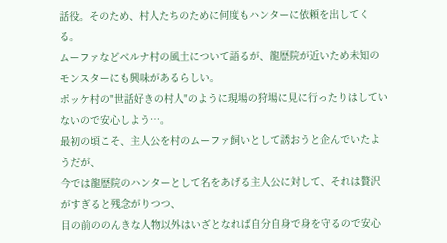話役。そのため、村人たちのために何度もハンターに依頼を出してくる。
ムーファなどベルナ村の風土について語るが、龍歴院が近いため未知のモンスターにも興味があるらしい。
ポッケ村の"世話好きの村人"のように現場の狩場に見に行ったりはしていないので安心しよう…。
最初の頃こそ、主人公を村のムーファ飼いとして誘おうと企んでいたようだが、
今では龍歴院のハンターとして名をあげる主人公に対して、それは贅沢がすぎると残念がりつつ、
目の前ののんきな人物以外はいざとなれば自分自身で身を守るので安心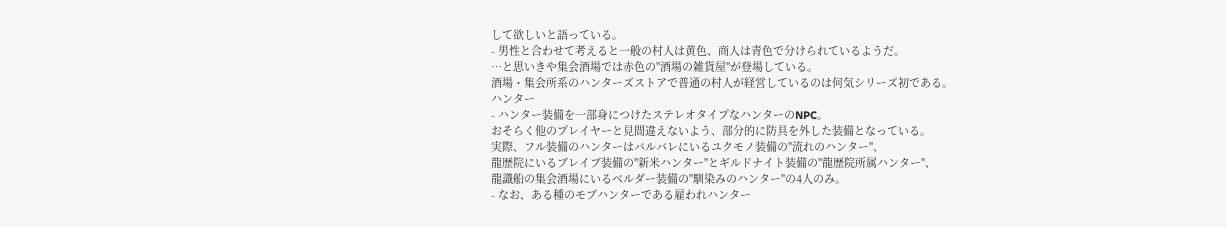して欲しいと語っている。
- 男性と合わせて考えると一般の村人は黄色、商人は青色で分けられているようだ。
…と思いきや集会酒場では赤色の"酒場の雑貨屋"が登場している。
酒場・集会所系のハンターズストアで普通の村人が経営しているのは何気シリーズ初である。
ハンター
- ハンター装備を一部身につけたステレオタイプなハンターのNPC。
おそらく他のプレイヤーと見間違えないよう、部分的に防具を外した装備となっている。
実際、フル装備のハンターはバルバレにいるユクモノ装備の"流れのハンター"、
龍歴院にいるブレイブ装備の"新米ハンター"とギルドナイト装備の"龍歴院所属ハンター"、
龍識船の集会酒場にいるベルダー装備の"馴染みのハンター"の4人のみ。
- なお、ある種のモブハンターである雇われハンター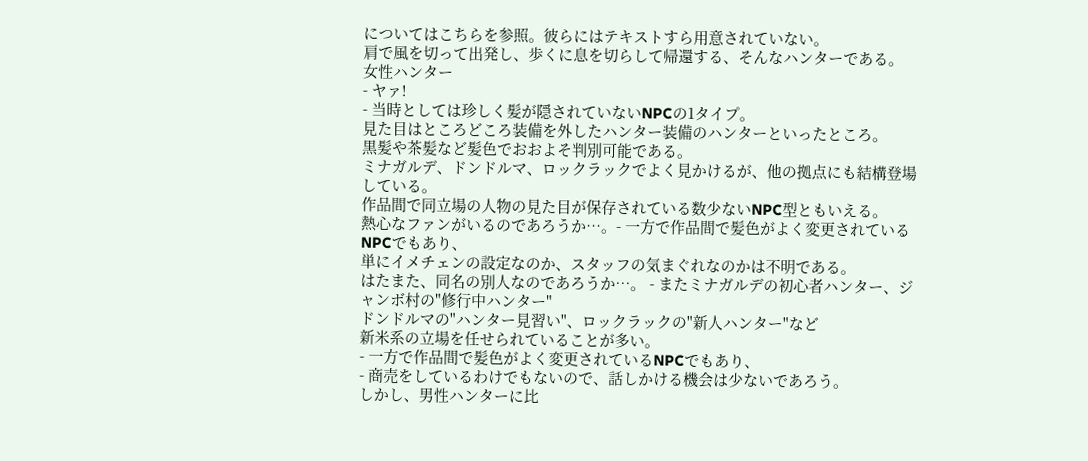についてはこちらを参照。彼らにはテキストすら用意されていない。
肩で風を切って出発し、歩くに息を切らして帰還する、そんなハンターである。
女性ハンター
- ヤァ!
- 当時としては珍しく髪が隠されていないNPCの1タイプ。
見た目はところどころ装備を外したハンター装備のハンターといったところ。
黒髪や茶髪など髪色でおおよそ判別可能である。
ミナガルデ、ドンドルマ、ロックラックでよく見かけるが、他の拠点にも結構登場している。
作品間で同立場の人物の見た目が保存されている数少ないNPC型ともいえる。
熱心なファンがいるのであろうか…。- 一方で作品間で髪色がよく変更されているNPCでもあり、
単にイメチェンの設定なのか、スタッフの気まぐれなのかは不明である。
はたまた、同名の別人なのであろうか…。 - またミナガルデの初心者ハンター、ジャンボ村の"修行中ハンター"
ドンドルマの"ハンター見習い"、ロックラックの"新人ハンター"など
新米系の立場を任せられていることが多い。
- 一方で作品間で髪色がよく変更されているNPCでもあり、
- 商売をしているわけでもないので、話しかける機会は少ないであろう。
しかし、男性ハンターに比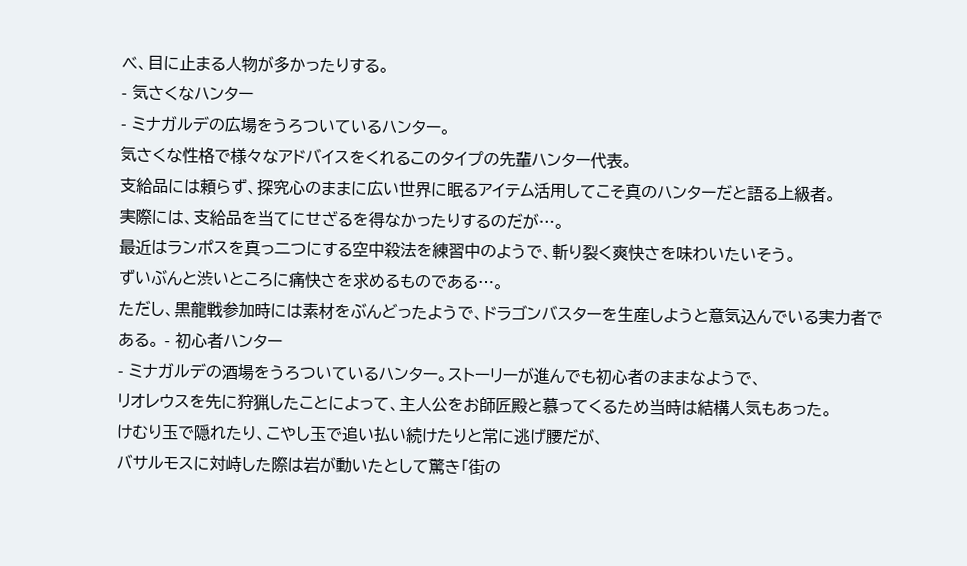べ、目に止まる人物が多かったりする。
- 気さくなハンター
- ミナガルデの広場をうろついているハンター。
気さくな性格で様々なアドバイスをくれるこのタイプの先輩ハンター代表。
支給品には頼らず、探究心のままに広い世界に眠るアイテム活用してこそ真のハンターだと語る上級者。
実際には、支給品を当てにせざるを得なかったりするのだが…。
最近はランポスを真っ二つにする空中殺法を練習中のようで、斬り裂く爽快さを味わいたいそう。
ずいぶんと渋いところに痛快さを求めるものである…。
ただし、黒龍戦参加時には素材をぶんどったようで、ドラゴンバスターを生産しようと意気込んでいる実力者である。 - 初心者ハンター
- ミナガルデの酒場をうろついているハンター。ストーリーが進んでも初心者のままなようで、
リオレウスを先に狩猟したことによって、主人公をお師匠殿と慕ってくるため当時は結構人気もあった。
けむり玉で隠れたり、こやし玉で追い払い続けたりと常に逃げ腰だが、
バサルモスに対峙した際は岩が動いたとして驚き「街の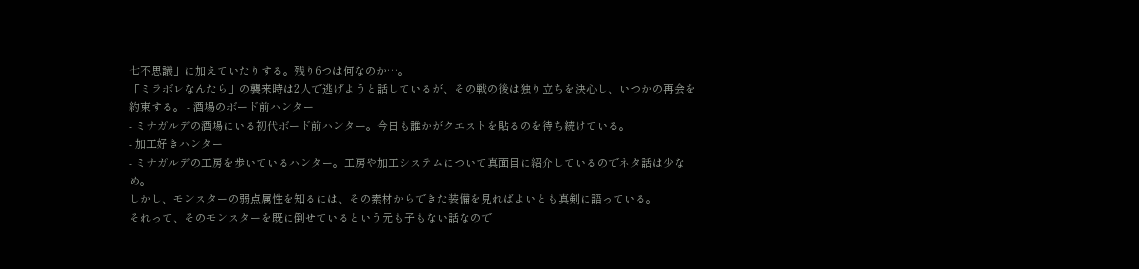七不思議」に加えていたりする。残り6つは何なのか…。
「ミラボレなんたら」の襲来時は2人で逃げようと話しているが、その戦の後は独り立ちを決心し、いつかの再会を約束する。 - 酒場のボード前ハンター
- ミナガルデの酒場にいる初代ボード前ハンター。今日も誰かがクエストを貼るのを待ち続けている。
- 加工好きハンター
- ミナガルデの工房を歩いているハンター。工房や加工システムについて真面目に紹介しているのでネタ話は少なめ。
しかし、モンスターの弱点属性を知るには、その素材からできた装備を見ればよいとも真剣に語っている。
それって、そのモンスターを既に倒せているという元も子もない話なので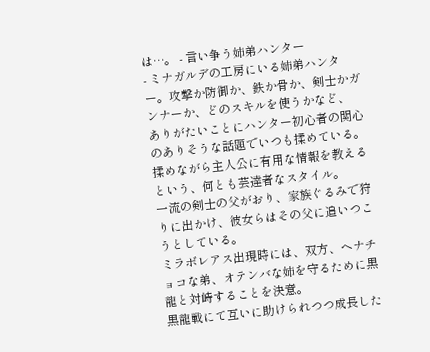は…。 - 言い争う姉弟ハンター
- ミナガルデの工房にいる姉弟ハンター。攻撃か防御か、鉄か骨か、剣士かガンナーか、どのスキルを使うかなど、
ありがたいことにハンター初心者の関心のありそうな話題でいつも揉めている。
揉めながら主人公に有用な情報を教えるという、何とも芸達者なスタイル。
一流の剣士の父がおり、家族ぐるみで狩りに出かけ、彼女らはその父に追いつこうとしている。
ミラボレアス出現時には、双方、ヘナチョコな弟、オテンバな姉を守るために黒龍と対峙することを決意。
黒龍戦にて互いに助けられつつ成長した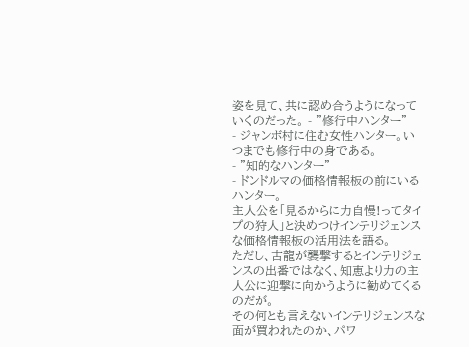姿を見て、共に認め合うようになっていくのだった。 - "修行中ハンター"
- ジャンボ村に住む女性ハンター。いつまでも修行中の身である。
- "知的なハンター"
- ドンドルマの価格情報板の前にいるハンター。
主人公を「見るからに力自慢!ってタイプの狩人」と決めつけインテリジェンスな価格情報板の活用法を語る。
ただし、古龍が襲撃するとインテリジェンスの出番ではなく、知恵より力の主人公に迎撃に向かうように勧めてくるのだが。
その何とも言えないインテリジェンスな面が買われたのか、パワ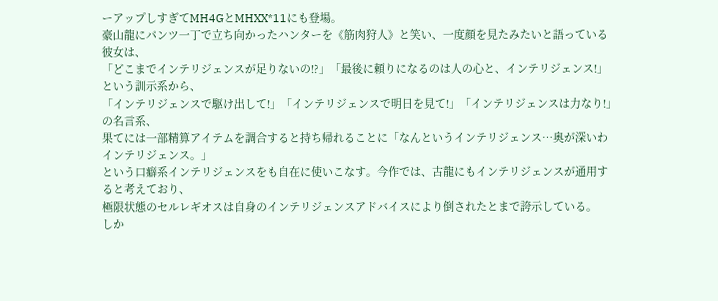ーアップしすぎてMH4GとMHXX*11にも登場。
豪山龍にパンツ一丁で立ち向かったハンターを《筋肉狩人》と笑い、一度顔を見たみたいと語っている彼女は、
「どこまでインテリジェンスが足りないの!?」「最後に頼りになるのは人の心と、インテリジェンス!」という訓示系から、
「インテリジェンスで駆け出して!」「インテリジェンスで明日を見て!」「インテリジェンスは力なり!」の名言系、
果てには一部精算アイテムを調合すると持ち帰れることに「なんというインテリジェンス…奥が深いわインテリジェンス。」
という口癖系インテリジェンスをも自在に使いこなす。今作では、古龍にもインテリジェンスが通用すると考えており、
極限状態のセルレギオスは自身のインテリジェンスアドバイスにより倒されたとまで誇示している。
しか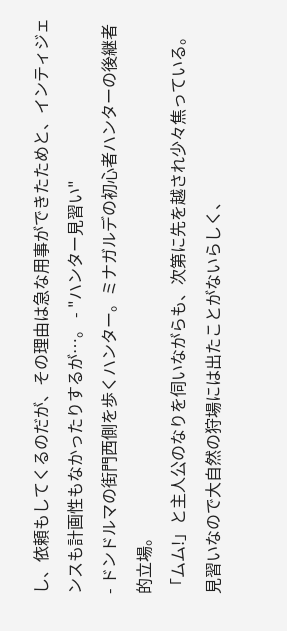し、依頼もしてくるのだが、その理由は急な用事ができたためと、インティジェンスも計画性もなかったりするが…。 - "ハンター見習い"
- ドンドルマの街門西側を歩くハンター。ミナガルデの初心者ハンターの後継者的立場。
「ムム!」と主人公のなりを伺いながらも、次第に先を越され少々焦っている。
見習いなので大自然の狩場には出たことがないらしく、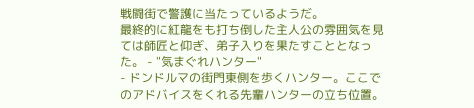戦闘街で警護に当たっているようだ。
最終的に紅龍をも打ち倒した主人公の雰囲気を見ては師匠と仰ぎ、弟子入りを果たすこととなった。 - "気まぐれハンター"
- ドンドルマの街門東側を歩くハンター。ここでのアドバイスをくれる先輩ハンターの立ち位置。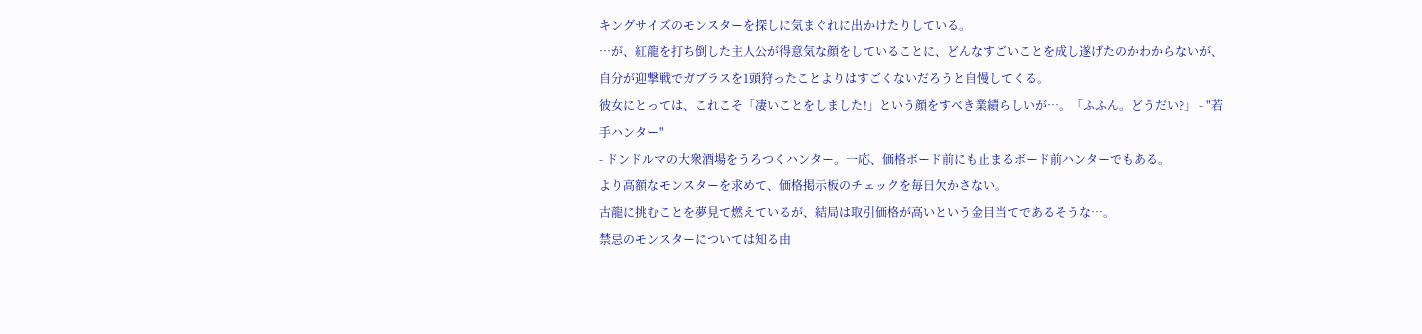キングサイズのモンスターを探しに気まぐれに出かけたりしている。
…が、紅龍を打ち倒した主人公が得意気な顔をしていることに、どんなすごいことを成し遂げたのかわからないが、
自分が迎撃戦でガブラスを1頭狩ったことよりはすごくないだろうと自慢してくる。
彼女にとっては、これこそ「凄いことをしました!」という顔をすべき業績らしいが…。「ふふん。どうだい?」 - "若手ハンター"
- ドンドルマの大衆酒場をうろつくハンター。一応、価格ボード前にも止まるボード前ハンターでもある。
より高額なモンスターを求めて、価格掲示板のチェックを毎日欠かさない。
古龍に挑むことを夢見て燃えているが、結局は取引価格が高いという金目当てであるそうな…。
禁忌のモンスターについては知る由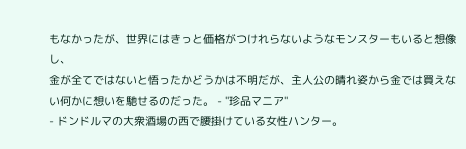もなかったが、世界にはきっと価格がつけれらないようなモンスターもいると想像し、
金が全てではないと悟ったかどうかは不明だが、主人公の晴れ姿から金では買えない何かに想いを馳せるのだった。 - "珍品マニア"
- ドンドルマの大衆酒場の西で腰掛けている女性ハンター。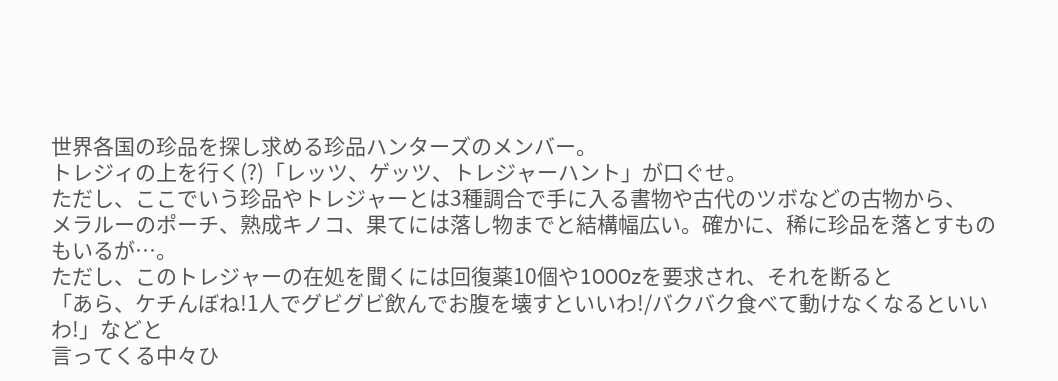世界各国の珍品を探し求める珍品ハンターズのメンバー。
トレジィの上を行く(?)「レッツ、ゲッツ、トレジャーハント」が口ぐせ。
ただし、ここでいう珍品やトレジャーとは3種調合で手に入る書物や古代のツボなどの古物から、
メラルーのポーチ、熟成キノコ、果てには落し物までと結構幅広い。確かに、稀に珍品を落とすものもいるが…。
ただし、このトレジャーの在処を聞くには回復薬10個や1000zを要求され、それを断ると
「あら、ケチんぼね!1人でグビグビ飲んでお腹を壊すといいわ!/バクバク食べて動けなくなるといいわ!」などと
言ってくる中々ひ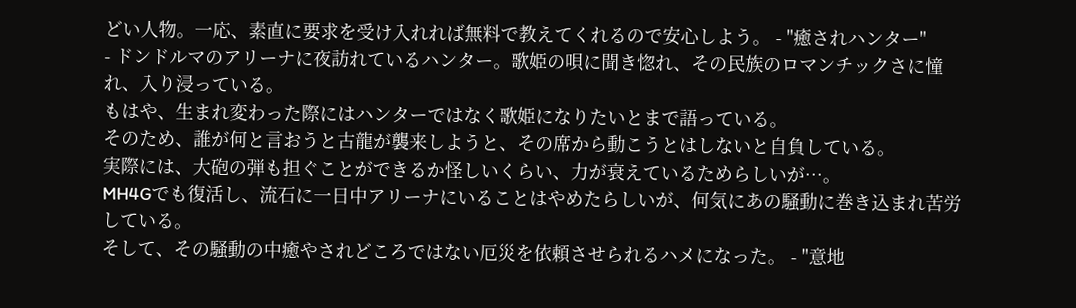どい人物。一応、素直に要求を受け入れれば無料で教えてくれるので安心しよう。 - "癒されハンター"
- ドンドルマのアリーナに夜訪れているハンター。歌姫の唄に聞き惚れ、その民族のロマンチックさに憧れ、入り浸っている。
もはや、生まれ変わった際にはハンターではなく歌姫になりたいとまで語っている。
そのため、誰が何と言おうと古龍が襲来しようと、その席から動こうとはしないと自負している。
実際には、大砲の弾も担ぐことができるか怪しいくらい、力が衰えているためらしいが…。
MH4Gでも復活し、流石に一日中アリーナにいることはやめたらしいが、何気にあの騒動に巻き込まれ苦労している。
そして、その騒動の中癒やされどころではない厄災を依頼させられるハメになった。 - "意地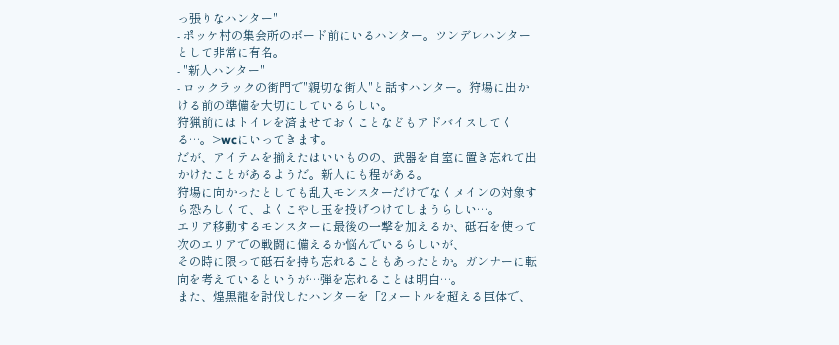っ張りなハンター"
- ポッケ村の集会所のボード前にいるハンター。ツンデレハンターとして非常に有名。
- "新人ハンター"
- ロックラックの街門で"親切な街人"と話すハンター。狩場に出かける前の準備を大切にしているらしい。
狩猟前にはトイレを済ませておくことなどもアドバイスしてくる…。>wcにいってきます。
だが、アイテムを揃えたはいいものの、武器を自室に置き忘れて出かけたことがあるようだ。新人にも程がある。
狩場に向かったとしても乱入モンスターだけでなくメインの対象すら恐ろしくて、よくこやし玉を投げつけてしまうらしい…。
エリア移動するモンスターに最後の一撃を加えるか、砥石を使って次のエリアでの戦闘に備えるか悩んでいるらしいが、
その時に限って砥石を持ち忘れることもあったとか。ガンナーに転向を考えているというが…弾を忘れることは明白…。
また、煌黒龍を討伐したハンターを「2メートルを超える巨体で、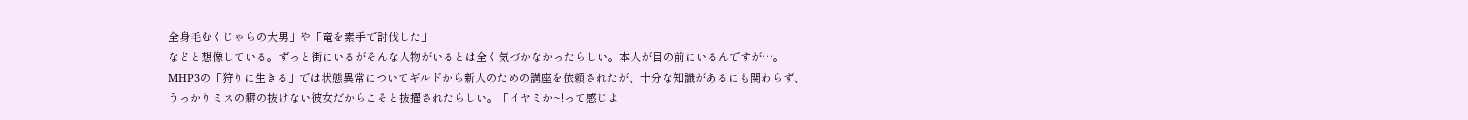全身毛むくじゃらの大男」や「竜を素手で討伐した」
などと想像している。ずっと街にいるがそんな人物がいるとは全く気づかなかったらしい。本人が目の前にいるんですが…。
MHP3の「狩りに生きる」では状態異常についてギルドから新人のための講座を依頼されたが、十分な知識があるにも関わらず、
うっかりミスの癖の抜けない彼女だからこそと抜擢されたらしい。「イヤミか~!って感じよ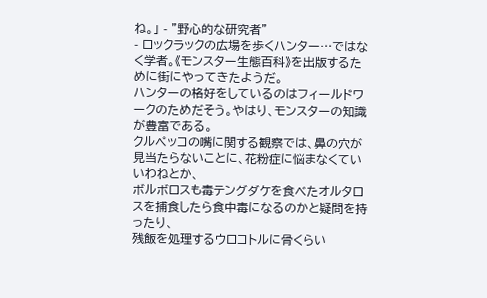ね。」 - "野心的な研究者"
- ロックラックの広場を歩くハンター…ではなく学者。《モンスター生態百科》を出版するために街にやってきたようだ。
ハンターの格好をしているのはフィールドワークのためだそう。やはり、モンスターの知識が豊富である。
クルペッコの嘴に関する観察では、鼻の穴が見当たらないことに、花粉症に悩まなくていいわねとか、
ボルボロスも毒テングダケを食べたオルタロスを捕食したら食中毒になるのかと疑問を持ったり、
残飯を処理するウロコトルに骨くらい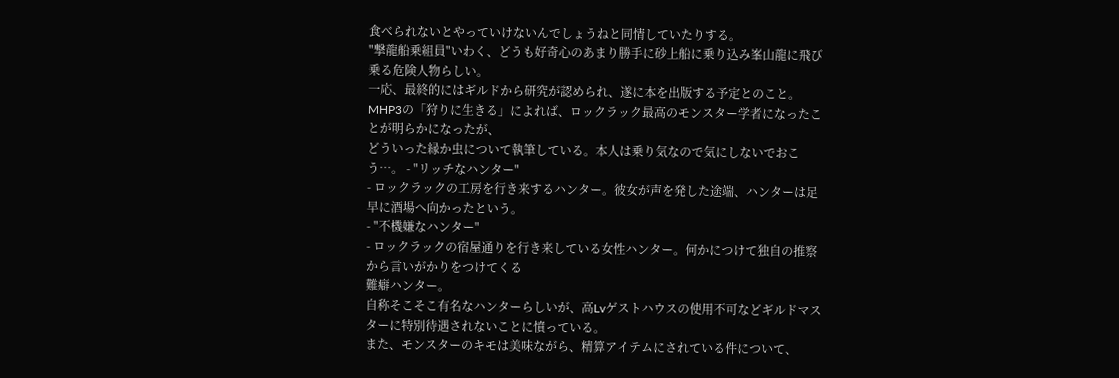食べられないとやっていけないんでしょうねと同情していたりする。
"撃龍船乗組員"いわく、どうも好奇心のあまり勝手に砂上船に乗り込み峯山龍に飛び乗る危険人物らしい。
一応、最終的にはギルドから研究が認められ、遂に本を出版する予定とのこと。
MHP3の「狩りに生きる」によれば、ロックラック最高のモンスター学者になったことが明らかになったが、
どういった縁か虫について執筆している。本人は乗り気なので気にしないでおこう…。 - "リッチなハンター"
- ロックラックの工房を行き来するハンター。彼女が声を発した途端、ハンターは足早に酒場へ向かったという。
- "不機嫌なハンター"
- ロックラックの宿屋通りを行き来している女性ハンター。何かにつけて独自の推察から言いがかりをつけてくる
難癖ハンター。
自称そこそこ有名なハンターらしいが、高Lvゲストハウスの使用不可などギルドマスターに特別待遇されないことに憤っている。
また、モンスターのキモは美味ながら、精算アイテムにされている件について、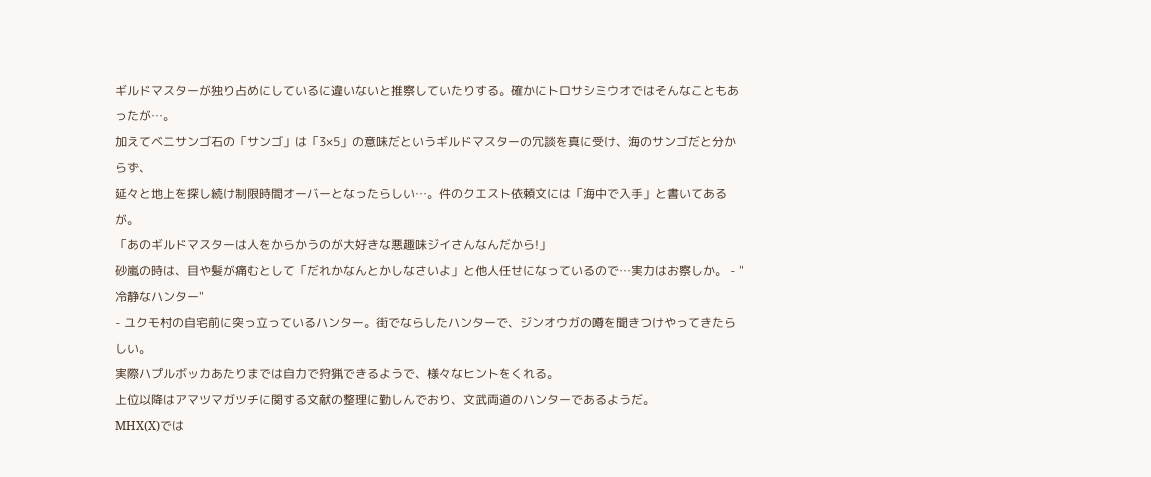ギルドマスターが独り占めにしているに違いないと推察していたりする。確かにトロサシミウオではそんなこともあったが…。
加えてベニサンゴ石の「サンゴ」は「3×5」の意味だというギルドマスターの冗談を真に受け、海のサンゴだと分からず、
延々と地上を探し続け制限時間オーバーとなったらしい…。件のクエスト依頼文には「海中で入手」と書いてあるが。
「あのギルドマスターは人をからかうのが大好きな悪趣味ジイさんなんだから!」
砂嵐の時は、目や髪が痛むとして「だれかなんとかしなさいよ」と他人任せになっているので…実力はお察しか。 - "冷静なハンター"
- ユクモ村の自宅前に突っ立っているハンター。街でならしたハンターで、ジンオウガの噂を聞きつけやってきたらしい。
実際ハプルボッカあたりまでは自力で狩猟できるようで、様々なヒントをくれる。
上位以降はアマツマガツチに関する文献の整理に勤しんでおり、文武両道のハンターであるようだ。
MHX(X)では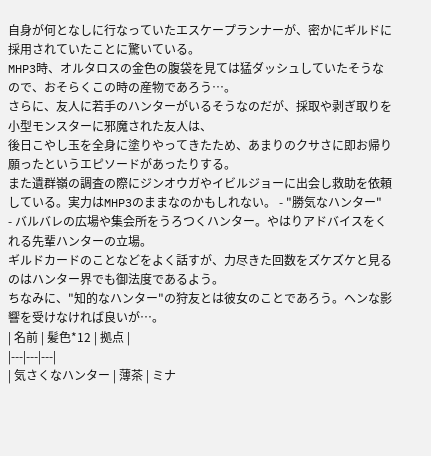自身が何となしに行なっていたエスケープランナーが、密かにギルドに採用されていたことに驚いている。
MHP3時、オルタロスの金色の腹袋を見ては猛ダッシュしていたそうなので、おそらくこの時の産物であろう…。
さらに、友人に若手のハンターがいるそうなのだが、採取や剥ぎ取りを小型モンスターに邪魔された友人は、
後日こやし玉を全身に塗りやってきたため、あまりのクサさに即お帰り願ったというエピソードがあったりする。
また遺群嶺の調査の際にジンオウガやイビルジョーに出会し救助を依頼している。実力はMHP3のままなのかもしれない。 - "勝気なハンター"
- バルバレの広場や集会所をうろつくハンター。やはりアドバイスをくれる先輩ハンターの立場。
ギルドカードのことなどをよく話すが、力尽きた回数をズケズケと見るのはハンター界でも御法度であるよう。
ちなみに、"知的なハンター"の狩友とは彼女のことであろう。ヘンな影響を受けなければ良いが…。
| 名前 | 髪色*12 | 拠点 |
|---|---|---|
| 気さくなハンター | 薄茶 | ミナ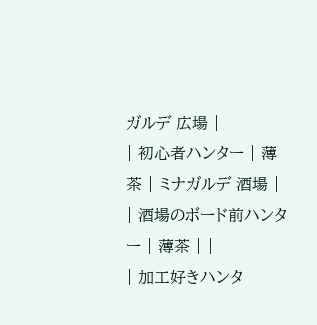ガルデ 広場 |
| 初心者ハンター | 薄茶 | ミナガルデ 酒場 |
| 酒場のボード前ハンター | 薄茶 | |
| 加工好きハンタ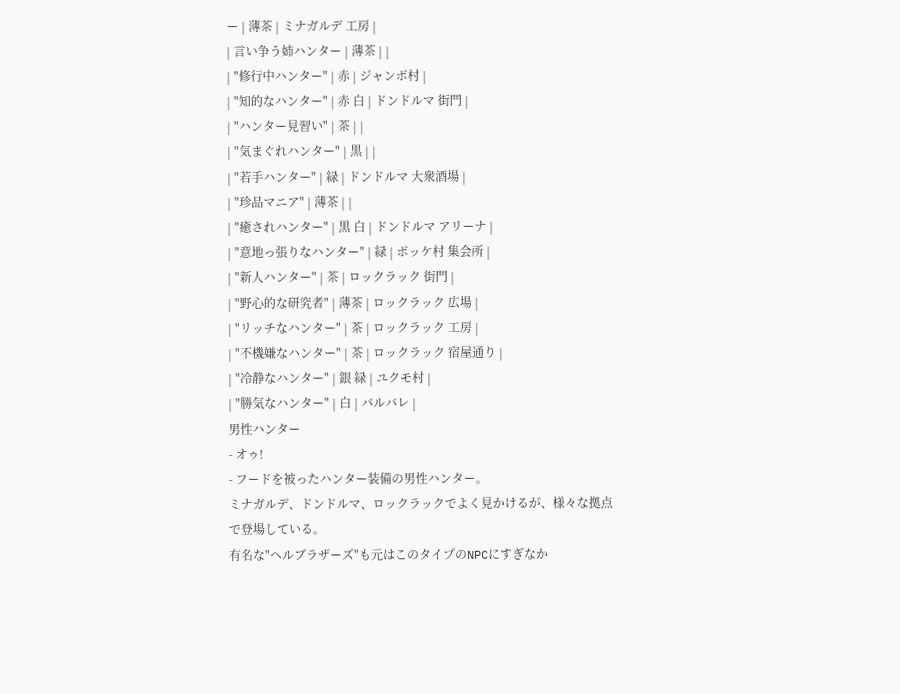ー | 薄茶 | ミナガルデ 工房 |
| 言い争う姉ハンター | 薄茶 | |
| "修行中ハンター" | 赤 | ジャンボ村 |
| "知的なハンター" | 赤 白 | ドンドルマ 街門 |
| "ハンター見習い" | 茶 | |
| "気まぐれハンター" | 黒 | |
| "若手ハンター" | 緑 | ドンドルマ 大衆酒場 |
| "珍品マニア" | 薄茶 | |
| "癒されハンター" | 黒 白 | ドンドルマ アリーナ |
| "意地っ張りなハンター" | 緑 | ポッケ村 集会所 |
| "新人ハンター" | 茶 | ロックラック 街門 |
| "野心的な研究者" | 薄茶 | ロックラック 広場 |
| "リッチなハンター" | 茶 | ロックラック 工房 |
| "不機嫌なハンター" | 茶 | ロックラック 宿屋通り |
| "冷静なハンター" | 銀 緑 | ユクモ村 |
| "勝気なハンター" | 白 | バルバレ |
男性ハンター
- オゥ!
- フードを被ったハンター装備の男性ハンター。
ミナガルデ、ドンドルマ、ロックラックでよく見かけるが、様々な拠点で登場している。
有名な"ヘルブラザーズ"も元はこのタイプのNPCにすぎなか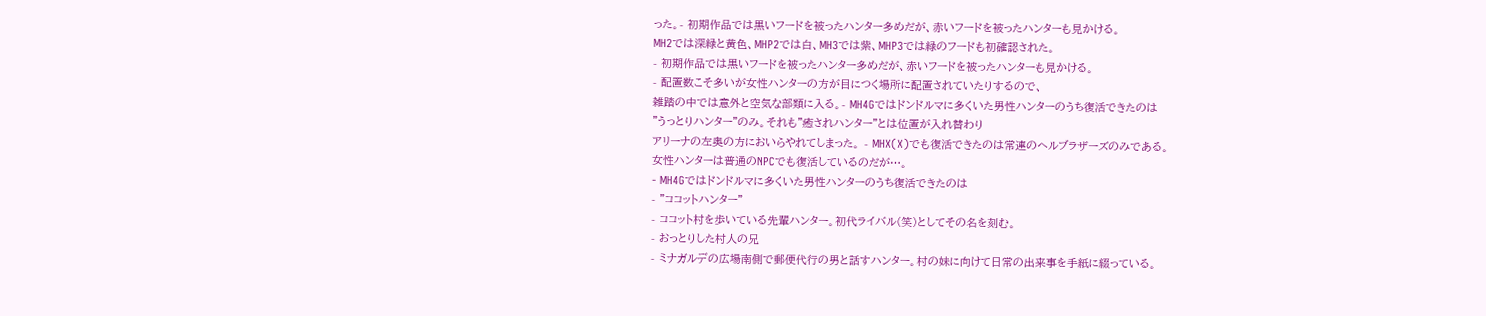った。- 初期作品では黒いフードを被ったハンター多めだが、赤いフードを被ったハンターも見かける。
MH2では深緑と黄色、MHP2では白、MH3では紫、MHP3では緑のフードも初確認された。
- 初期作品では黒いフードを被ったハンター多めだが、赤いフードを被ったハンターも見かける。
- 配置数こそ多いが女性ハンターの方が目につく場所に配置されていたりするので、
雑踏の中では意外と空気な部類に入る。- MH4Gではドンドルマに多くいた男性ハンターのうち復活できたのは
"うっとりハンター"のみ。それも"癒されハンター"とは位置が入れ替わり
アリーナの左奥の方においらやれてしまった。 - MHX(X)でも復活できたのは常連のヘルブラザーズのみである。
女性ハンターは普通のNPCでも復活しているのだが…。
- MH4Gではドンドルマに多くいた男性ハンターのうち復活できたのは
- "ココットハンター"
- ココット村を歩いている先輩ハンター。初代ライバル(笑)としてその名を刻む。
- おっとりした村人の兄
- ミナガルデの広場南側で郵便代行の男と話すハンター。村の妹に向けて日常の出来事を手紙に綴っている。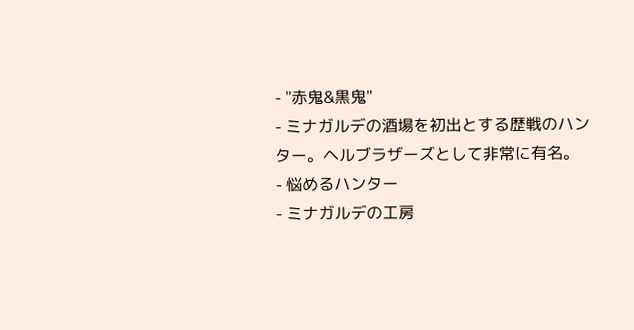- "赤鬼&黒鬼"
- ミナガルデの酒場を初出とする歴戦のハンター。ヘルブラザーズとして非常に有名。
- 悩めるハンター
- ミナガルデの工房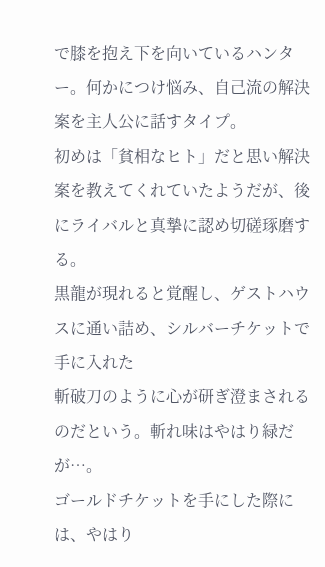で膝を抱え下を向いているハンター。何かにつけ悩み、自己流の解決案を主人公に話すタイプ。
初めは「貧相なヒト」だと思い解決案を教えてくれていたようだが、後にライバルと真摯に認め切磋琢磨する。
黒龍が現れると覚醒し、ゲストハウスに通い詰め、シルバーチケットで手に入れた
斬破刀のように心が研ぎ澄まされるのだという。斬れ味はやはり緑だが…。
ゴールドチケットを手にした際には、やはり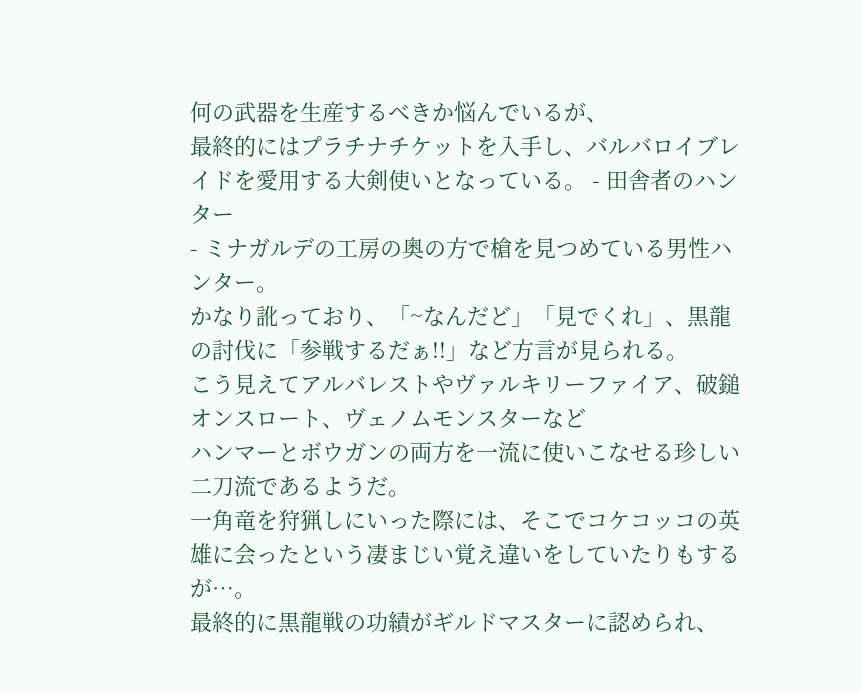何の武器を生産するべきか悩んでいるが、
最終的にはプラチナチケットを入手し、バルバロイブレイドを愛用する大剣使いとなっている。 - 田舎者のハンター
- ミナガルデの工房の奥の方で槍を見つめている男性ハンター。
かなり訛っており、「~なんだど」「見でくれ」、黒龍の討伐に「参戦するだぁ!!」など方言が見られる。
こう見えてアルバレストやヴァルキリーファイア、破鎚オンスロート、ヴェノムモンスターなど
ハンマーとボウガンの両方を一流に使いこなせる珍しい二刀流であるようだ。
一角竜を狩猟しにいった際には、そこでコケコッコの英雄に会ったという凄まじい覚え違いをしていたりもするが…。
最終的に黒龍戦の功績がギルドマスターに認められ、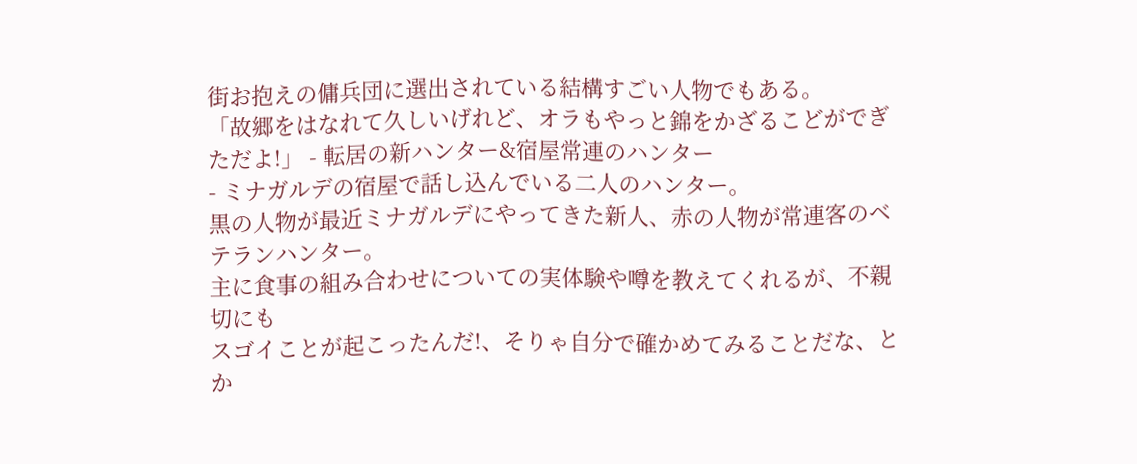街お抱えの傭兵団に選出されている結構すごい人物でもある。
「故郷をはなれて久しいげれど、オラもやっと錦をかざるこどがでぎただよ!」 - 転居の新ハンター&宿屋常連のハンター
- ミナガルデの宿屋で話し込んでいる二人のハンター。
黒の人物が最近ミナガルデにやってきた新人、赤の人物が常連客のベテランハンター。
主に食事の組み合わせについての実体験や噂を教えてくれるが、不親切にも
スゴイことが起こったんだ!、そりゃ自分で確かめてみることだな、とか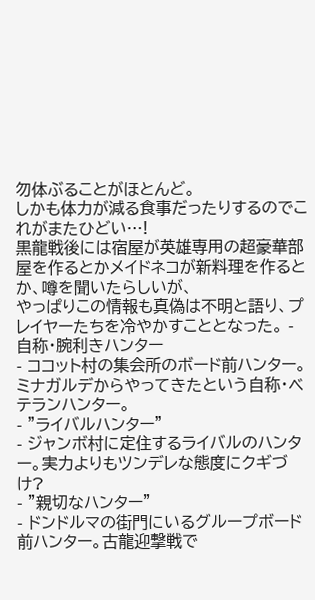勿体ぶることがほとんど。
しかも体力が減る食事だったりするのでこれがまたひどい…!
黒龍戦後には宿屋が英雄専用の超豪華部屋を作るとかメイドネコが新料理を作るとか、噂を聞いたらしいが、
やっぱりこの情報も真偽は不明と語り、プレイヤーたちを冷やかすこととなった。 - 自称・腕利きハンター
- ココット村の集会所のボード前ハンター。ミナガルデからやってきたという自称・ベテランハンター。
- "ライバルハンター"
- ジャンボ村に定住するライバルのハンター。実力よりもツンデレな態度にクギづけ?
- "親切なハンター"
- ドンドルマの街門にいるグループボード前ハンター。古龍迎撃戦で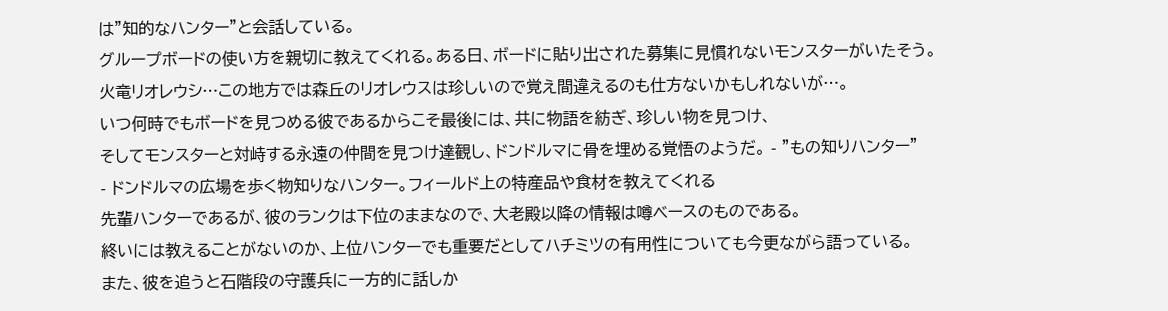は"知的なハンター"と会話している。
グループボードの使い方を親切に教えてくれる。ある日、ボードに貼り出された募集に見慣れないモンスターがいたそう。
火竜リオレウシ…この地方では森丘のリオレウスは珍しいので覚え間違えるのも仕方ないかもしれないが…。
いつ何時でもボードを見つめる彼であるからこそ最後には、共に物語を紡ぎ、珍しい物を見つけ、
そしてモンスターと対峙する永遠の仲間を見つけ達観し、ドンドルマに骨を埋める覚悟のようだ。 - "もの知りハンター"
- ドンドルマの広場を歩く物知りなハンター。フィールド上の特産品や食材を教えてくれる
先輩ハンターであるが、彼のランクは下位のままなので、大老殿以降の情報は噂ベースのものである。
終いには教えることがないのか、上位ハンターでも重要だとしてハチミツの有用性についても今更ながら語っている。
また、彼を追うと石階段の守護兵に一方的に話しか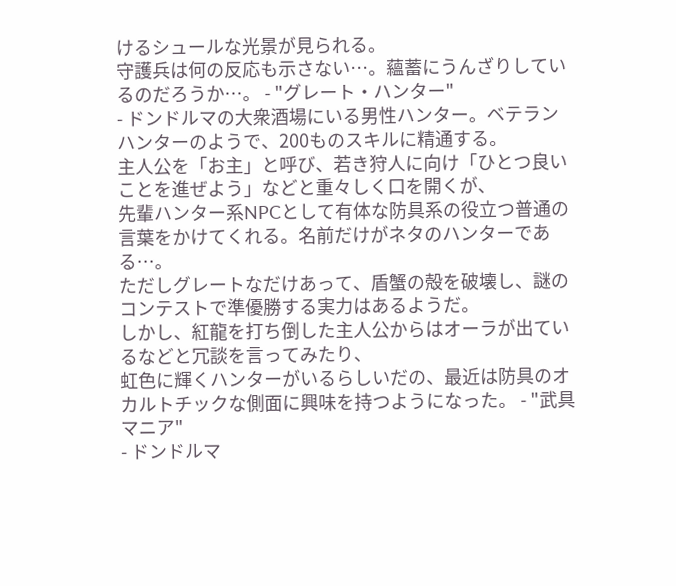けるシュールな光景が見られる。
守護兵は何の反応も示さない…。蘊蓄にうんざりしているのだろうか…。 - "グレート・ハンター"
- ドンドルマの大衆酒場にいる男性ハンター。ベテランハンターのようで、200ものスキルに精通する。
主人公を「お主」と呼び、若き狩人に向け「ひとつ良いことを進ぜよう」などと重々しく口を開くが、
先輩ハンター系NPCとして有体な防具系の役立つ普通の言葉をかけてくれる。名前だけがネタのハンターである…。
ただしグレートなだけあって、盾蟹の殻を破壊し、謎のコンテストで準優勝する実力はあるようだ。
しかし、紅龍を打ち倒した主人公からはオーラが出ているなどと冗談を言ってみたり、
虹色に輝くハンターがいるらしいだの、最近は防具のオカルトチックな側面に興味を持つようになった。 - "武具マニア"
- ドンドルマ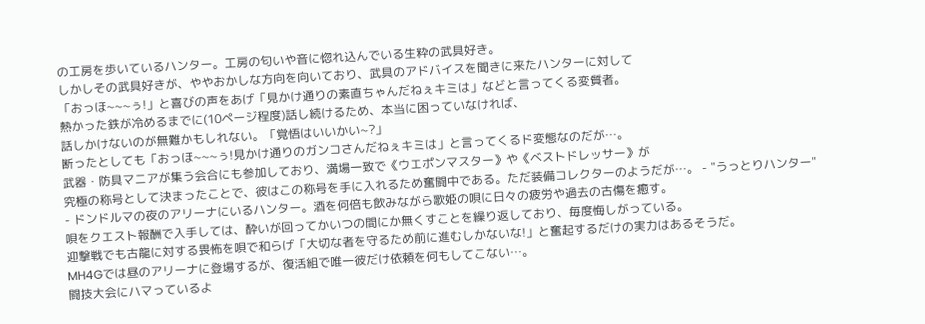の工房を歩いているハンター。工房の匂いや音に惚れ込んでいる生粋の武具好き。
しかしその武具好きが、ややおかしな方向を向いており、武具のアドバイスを聞きに来たハンターに対して
「おっほ~~~ぅ!」と喜びの声をあげ「見かけ通りの素直ちゃんだねぇキミは」などと言ってくる変質者。
熱かった鉄が冷めるまでに(10ページ程度)話し続けるため、本当に困っていなければ、
話しかけないのが無難かもしれない。「覚悟はいいかい~?」
断ったとしても「おっほ~~~ぅ!見かけ通りのガンコさんだねぇキミは」と言ってくるド変態なのだが…。
武器・防具マニアが集う会合にも参加しており、満場一致で《ウエポンマスター》や《ベストドレッサー》が
究極の称号として決まったことで、彼はこの称号を手に入れるため奮闘中である。ただ装備コレクターのようだが…。 - "うっとりハンター"
- ドンドルマの夜のアリーナにいるハンター。酒を何倍も飲みながら歌姫の唄に日々の疲労や過去の古傷を癒す。
唄をクエスト報酬で入手しては、酔いが回ってかいつの間にか無くすことを繰り返しており、毎度悔しがっている。
迎撃戦でも古龍に対する畏怖を唄で和らげ「大切な者を守るため前に進むしかないな!」と奮起するだけの実力はあるそうだ。
MH4Gでは昼のアリーナに登場するが、復活組で唯一彼だけ依頼を何もしてこない…。
闘技大会にハマっているよ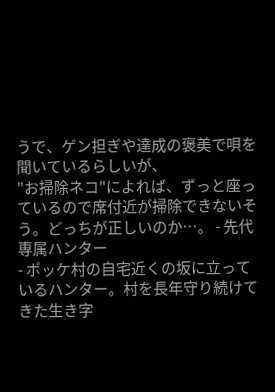うで、ゲン担ぎや達成の褒美で唄を聞いているらしいが、
"お掃除ネコ"によれば、ずっと座っているので席付近が掃除できないそう。どっちが正しいのか…。 - 先代専属ハンター
- ポッケ村の自宅近くの坂に立っているハンター。村を長年守り続けてきた生き字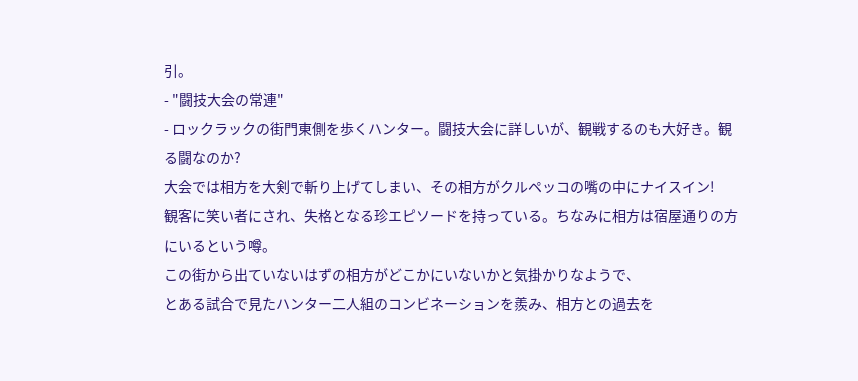引。
- "闘技大会の常連"
- ロックラックの街門東側を歩くハンター。闘技大会に詳しいが、観戦するのも大好き。観る闘なのか?
大会では相方を大剣で斬り上げてしまい、その相方がクルペッコの嘴の中にナイスイン!
観客に笑い者にされ、失格となる珍エピソードを持っている。ちなみに相方は宿屋通りの方にいるという噂。
この街から出ていないはずの相方がどこかにいないかと気掛かりなようで、
とある試合で見たハンター二人組のコンビネーションを羨み、相方との過去を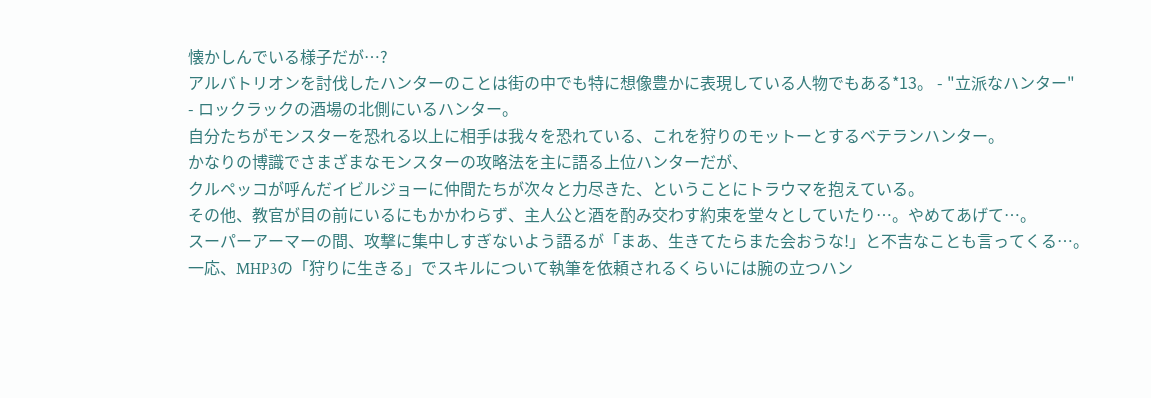懐かしんでいる様子だが…?
アルバトリオンを討伐したハンターのことは街の中でも特に想像豊かに表現している人物でもある*13。 - "立派なハンター"
- ロックラックの酒場の北側にいるハンター。
自分たちがモンスターを恐れる以上に相手は我々を恐れている、これを狩りのモットーとするベテランハンター。
かなりの博識でさまざまなモンスターの攻略法を主に語る上位ハンターだが、
クルペッコが呼んだイビルジョーに仲間たちが次々と力尽きた、ということにトラウマを抱えている。
その他、教官が目の前にいるにもかかわらず、主人公と酒を酌み交わす約束を堂々としていたり…。やめてあげて…。
スーパーアーマーの間、攻撃に集中しすぎないよう語るが「まあ、生きてたらまた会おうな!」と不吉なことも言ってくる…。
一応、MHP3の「狩りに生きる」でスキルについて執筆を依頼されるくらいには腕の立つハン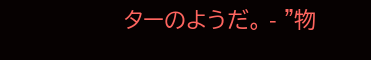ターのようだ。 - "物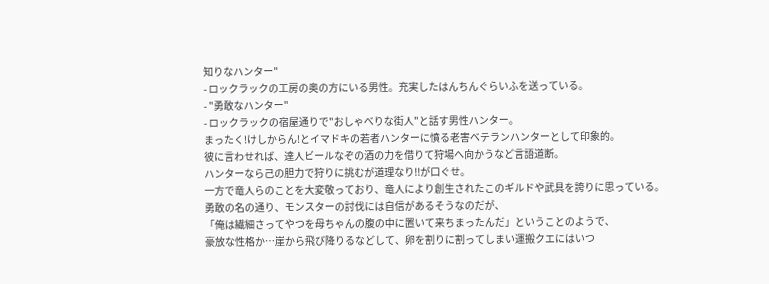知りなハンター"
- ロックラックの工房の奥の方にいる男性。充実したはんちんぐらいふを送っている。
- "勇敢なハンター"
- ロックラックの宿屋通りで"おしゃべりな街人"と話す男性ハンター。
まったく!けしからん!とイマドキの若者ハンターに憤る老害ベテランハンターとして印象的。
彼に言わせれば、達人ビールなぞの酒の力を借りて狩場へ向かうなど言語道断。
ハンターなら己の胆力で狩りに挑むが道理なり!!が口ぐせ。
一方で竜人らのことを大変敬っており、竜人により創生されたこのギルドや武具を誇りに思っている。
勇敢の名の通り、モンスターの討伐には自信があるそうなのだが、
「俺は繊細さってやつを母ちゃんの腹の中に置いて来ちまったんだ」ということのようで、
豪放な性格か…崖から飛び降りるなどして、卵を割りに割ってしまい運搬クエにはいつ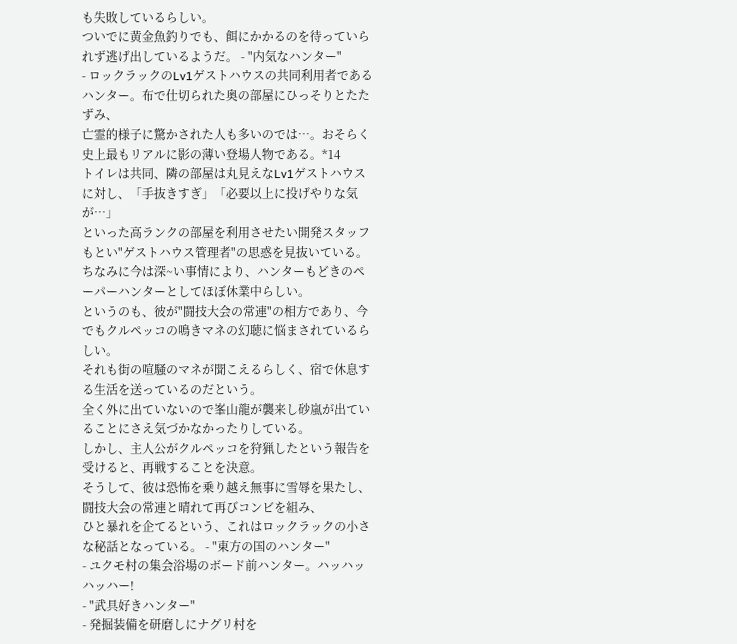も失敗しているらしい。
ついでに黄金魚釣りでも、餌にかかるのを待っていられず逃げ出しているようだ。 - "内気なハンター"
- ロックラックのLv1ゲストハウスの共同利用者であるハンター。布で仕切られた奥の部屋にひっそりとたたずみ、
亡霊的様子に驚かされた人も多いのでは…。おそらく史上最もリアルに影の薄い登場人物である。*14
トイレは共同、隣の部屋は丸見えなLv1ゲストハウスに対し、「手抜きすぎ」「必要以上に投げやりな気が…」
といった高ランクの部屋を利用させたい開発スタッフもとい"ゲストハウス管理者"の思惑を見抜いている。
ちなみに今は深~い事情により、ハンターもどきのペーパーハンターとしてほぼ休業中らしい。
というのも、彼が"闘技大会の常連"の相方であり、今でもクルペッコの鳴きマネの幻聴に悩まされているらしい。
それも街の喧騒のマネが聞こえるらしく、宿で休息する生活を送っているのだという。
全く外に出ていないので峯山龍が襲来し砂嵐が出ていることにさえ気づかなかったりしている。
しかし、主人公がクルペッコを狩猟したという報告を受けると、再戦することを決意。
そうして、彼は恐怖を乗り越え無事に雪辱を果たし、闘技大会の常連と晴れて再びコンビを組み、
ひと暴れを企てるという、これはロックラックの小さな秘話となっている。 - "東方の国のハンター"
- ユクモ村の集会浴場のボード前ハンター。ハッハッハッハー!
- "武具好きハンター"
- 発掘装備を研磨しにナグリ村を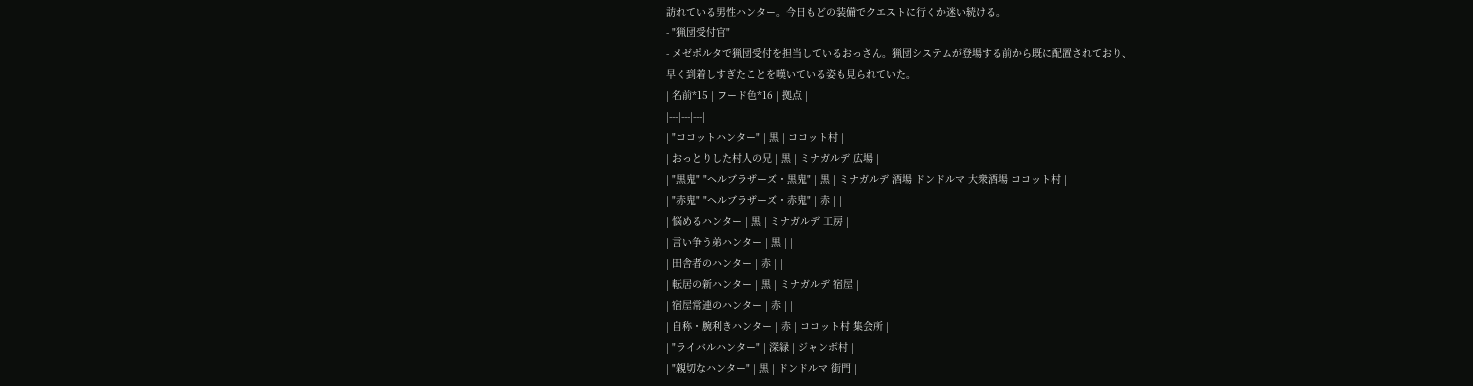訪れている男性ハンター。今日もどの装備でクエストに行くか迷い続ける。
- "猟団受付官"
- メゼポルタで猟団受付を担当しているおっさん。猟団システムが登場する前から既に配置されており、
早く到着しすぎたことを嘆いている姿も見られていた。
| 名前*15 | フード色*16 | 拠点 |
|---|---|---|
| "ココットハンター" | 黒 | ココット村 |
| おっとりした村人の兄 | 黒 | ミナガルデ 広場 |
| "黒鬼" "ヘルブラザーズ・黒鬼" | 黒 | ミナガルデ 酒場 ドンドルマ 大衆酒場 ココット村 |
| "赤鬼" "ヘルブラザーズ・赤鬼" | 赤 | |
| 悩めるハンター | 黒 | ミナガルデ 工房 |
| 言い争う弟ハンター | 黒 | |
| 田舎者のハンター | 赤 | |
| 転居の新ハンター | 黒 | ミナガルデ 宿屋 |
| 宿屋常連のハンター | 赤 | |
| 自称・腕利きハンター | 赤 | ココット村 集会所 |
| "ライバルハンター" | 深緑 | ジャンボ村 |
| "親切なハンター" | 黒 | ドンドルマ 街門 |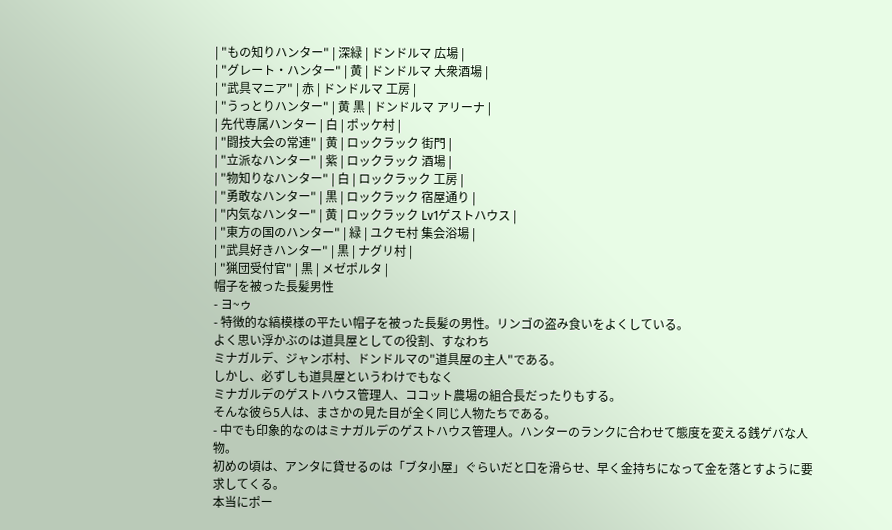| "もの知りハンター" | 深緑 | ドンドルマ 広場 |
| "グレート・ハンター" | 黄 | ドンドルマ 大衆酒場 |
| "武具マニア" | 赤 | ドンドルマ 工房 |
| "うっとりハンター" | 黄 黒 | ドンドルマ アリーナ |
| 先代専属ハンター | 白 | ポッケ村 |
| "闘技大会の常連" | 黄 | ロックラック 街門 |
| "立派なハンター" | 紫 | ロックラック 酒場 |
| "物知りなハンター" | 白 | ロックラック 工房 |
| "勇敢なハンター" | 黒 | ロックラック 宿屋通り |
| "内気なハンター" | 黄 | ロックラック Lv1ゲストハウス |
| "東方の国のハンター" | 緑 | ユクモ村 集会浴場 |
| "武具好きハンター" | 黒 | ナグリ村 |
| "猟団受付官" | 黒 | メゼポルタ |
帽子を被った長髪男性
- ヨ~ゥ
- 特徴的な縞模様の平たい帽子を被った長髪の男性。リンゴの盗み食いをよくしている。
よく思い浮かぶのは道具屋としての役割、すなわち
ミナガルデ、ジャンボ村、ドンドルマの"道具屋の主人"である。
しかし、必ずしも道具屋というわけでもなく
ミナガルデのゲストハウス管理人、ココット農場の組合長だったりもする。
そんな彼ら5人は、まさかの見た目が全く同じ人物たちである。
- 中でも印象的なのはミナガルデのゲストハウス管理人。ハンターのランクに合わせて態度を変える銭ゲバな人物。
初めの頃は、アンタに貸せるのは「ブタ小屋」ぐらいだと口を滑らせ、早く金持ちになって金を落とすように要求してくる。
本当にポー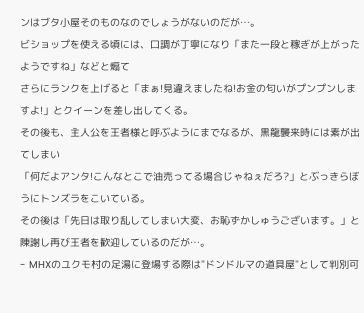ンはブタ小屋そのものなのでしょうがないのだが…。
ビショップを使える頃には、口調が丁寧になり「また一段と稼ぎが上がったようですね」などと煽て
さらにランクを上げると「まぁ!見違えましたね!お金の匂いがプンプンしますよ!」とクイーンを差し出してくる。
その後も、主人公を王者様と呼ぶようにまでなるが、黒龍襲来時には素が出てしまい
「何だよアンタ!こんなとこで油売ってる場合じゃねぇだろ?」とぶっきらぼうにトンズラをこいている。
その後は「先日は取り乱してしまい大変、お恥ずかしゅうございます。」と陳謝し再び王者を歓迎しているのだが…。
- MHXのユクモ村の足湯に登場する際は"ドンドルマの道具屋"として判別可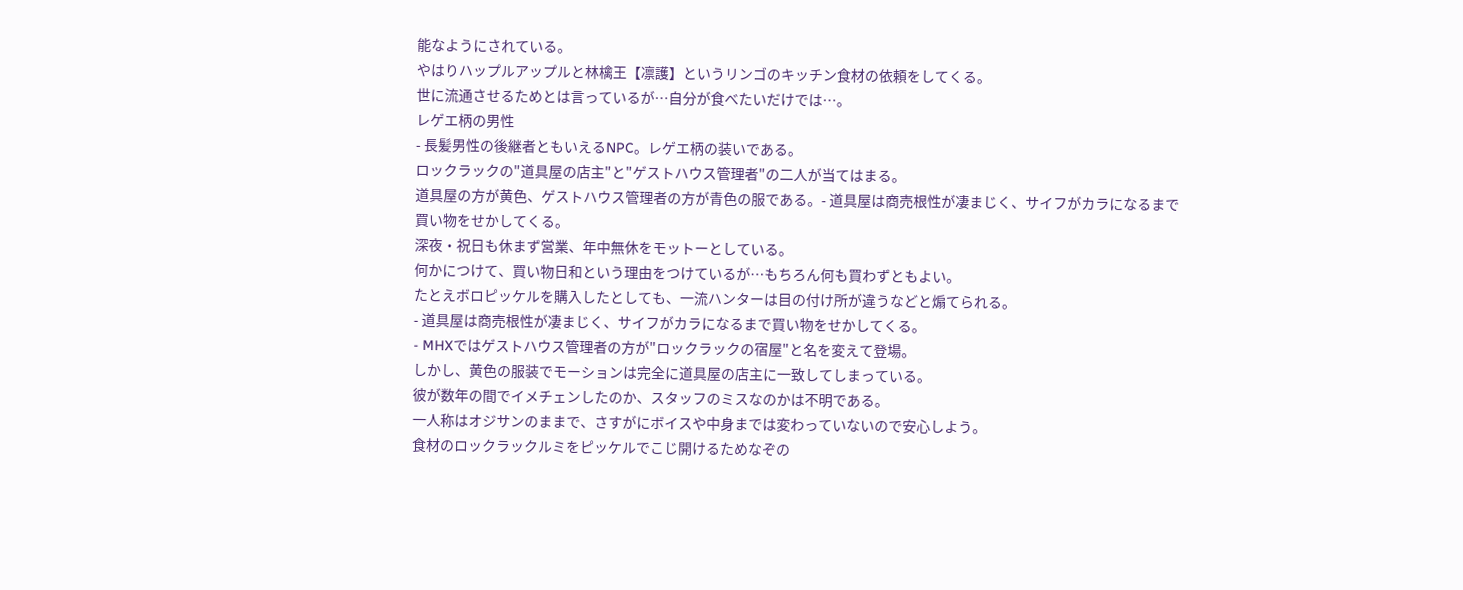能なようにされている。
やはりハップルアップルと林檎王【凛護】というリンゴのキッチン食材の依頼をしてくる。
世に流通させるためとは言っているが…自分が食べたいだけでは…。
レゲエ柄の男性
- 長髪男性の後継者ともいえるNPC。レゲエ柄の装いである。
ロックラックの"道具屋の店主"と"ゲストハウス管理者"の二人が当てはまる。
道具屋の方が黄色、ゲストハウス管理者の方が青色の服である。- 道具屋は商売根性が凄まじく、サイフがカラになるまで買い物をせかしてくる。
深夜・祝日も休まず営業、年中無休をモットーとしている。
何かにつけて、買い物日和という理由をつけているが…もちろん何も買わずともよい。
たとえボロピッケルを購入したとしても、一流ハンターは目の付け所が違うなどと煽てられる。
- 道具屋は商売根性が凄まじく、サイフがカラになるまで買い物をせかしてくる。
- MHXではゲストハウス管理者の方が"ロックラックの宿屋"と名を変えて登場。
しかし、黄色の服装でモーションは完全に道具屋の店主に一致してしまっている。
彼が数年の間でイメチェンしたのか、スタッフのミスなのかは不明である。
一人称はオジサンのままで、さすがにボイスや中身までは変わっていないので安心しよう。
食材のロックラックルミをピッケルでこじ開けるためなぞの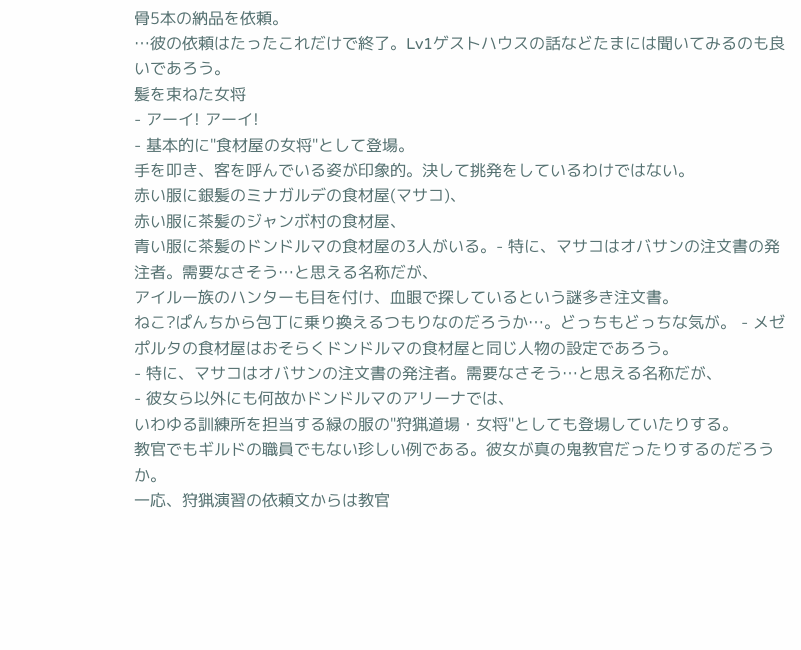骨5本の納品を依頼。
…彼の依頼はたったこれだけで終了。Lv1ゲストハウスの話などたまには聞いてみるのも良いであろう。
髪を束ねた女将
- アーイ! アーイ!
- 基本的に"食材屋の女将"として登場。
手を叩き、客を呼んでいる姿が印象的。決して挑発をしているわけではない。
赤い服に銀髪のミナガルデの食材屋(マサコ)、
赤い服に茶髪のジャンボ村の食材屋、
青い服に茶髪のドンドルマの食材屋の3人がいる。- 特に、マサコはオバサンの注文書の発注者。需要なさそう…と思える名称だが、
アイルー族のハンターも目を付け、血眼で探しているという謎多き注文書。
ねこ?ぱんちから包丁に乗り換えるつもりなのだろうか…。どっちもどっちな気が。 - メゼポルタの食材屋はおそらくドンドルマの食材屋と同じ人物の設定であろう。
- 特に、マサコはオバサンの注文書の発注者。需要なさそう…と思える名称だが、
- 彼女ら以外にも何故かドンドルマのアリーナでは、
いわゆる訓練所を担当する緑の服の"狩猟道場・女将"としても登場していたりする。
教官でもギルドの職員でもない珍しい例である。彼女が真の鬼教官だったりするのだろうか。
一応、狩猟演習の依頼文からは教官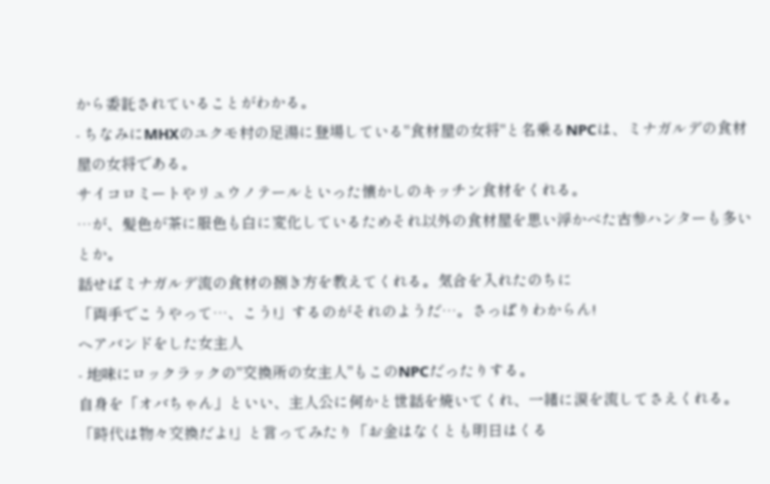から委託されていることがわかる。
- ちなみにMHXのユクモ村の足湯に登場している"食材屋の女将"と名乗るNPCは、ミナガルデの食材屋の女将である。
サイコロミートやリュウノテールといった懐かしのキッチン食材をくれる。
…が、髪色が茶に服色も白に変化しているためそれ以外の食材屋を思い浮かべた古参ハンターも多いとか。
話せばミナガルデ流の食材の捌き方を教えてくれる。気合を入れたのちに
「両手でこうやって…、こう!」するのがそれのようだ…。さっぱりわからん!
ヘアバンドをした女主人
- 地味にロックラックの"交換所の女主人"もこのNPCだったりする。
自身を「オバちゃん」といい、主人公に何かと世話を焼いてくれ、一緒に涙を流してさえくれる。
「時代は物々交換だよ!」と言ってみたり「お金はなくとも明日はくる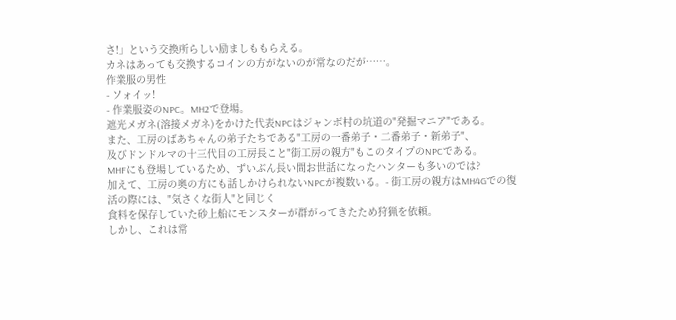さ!」という交換所らしい励ましももらえる。
カネはあっても交換するコインの方がないのが常なのだが……。
作業服の男性
- ソォイッ!
- 作業服姿のNPC。MH2で登場。
遮光メガネ(溶接メガネ)をかけた代表NPCはジャンボ村の坑道の"発掘マニア"である。
また、工房のばあちゃんの弟子たちである"工房の一番弟子・二番弟子・新弟子"、
及びドンドルマの十三代目の工房長こと"街工房の親方"もこのタイプのNPCである。
MHFにも登場しているため、ずいぶん長い間お世話になったハンターも多いのでは?
加えて、工房の奥の方にも話しかけられないNPCが複数いる。- 街工房の親方はMH4Gでの復活の際には、"気さくな街人"と同じく
食料を保存していた砂上船にモンスターが群がってきたため狩猟を依頼。
しかし、これは常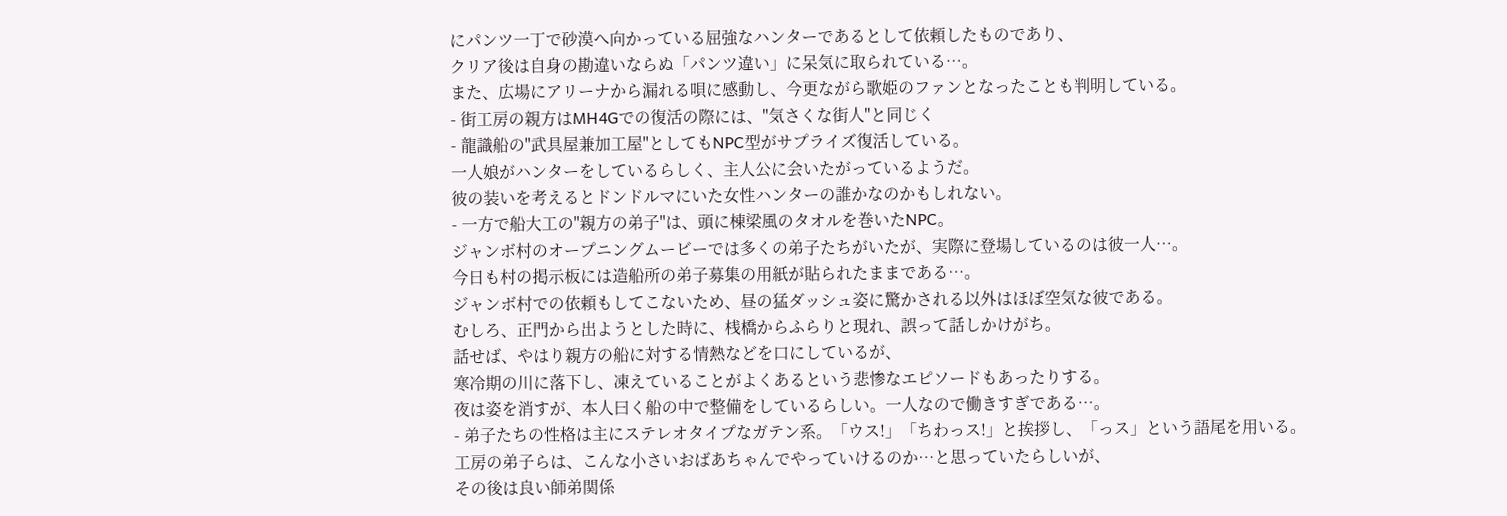にパンツ一丁で砂漠へ向かっている屈強なハンターであるとして依頼したものであり、
クリア後は自身の勘違いならぬ「パンツ違い」に呆気に取られている…。
また、広場にアリーナから漏れる唄に感動し、今更ながら歌姫のファンとなったことも判明している。
- 街工房の親方はMH4Gでの復活の際には、"気さくな街人"と同じく
- 龍識船の"武具屋兼加工屋"としてもNPC型がサプライズ復活している。
一人娘がハンターをしているらしく、主人公に会いたがっているようだ。
彼の装いを考えるとドンドルマにいた女性ハンターの誰かなのかもしれない。
- 一方で船大工の"親方の弟子"は、頭に棟梁風のタオルを巻いたNPC。
ジャンボ村のオープニングムービーでは多くの弟子たちがいたが、実際に登場しているのは彼一人…。
今日も村の掲示板には造船所の弟子募集の用紙が貼られたままである…。
ジャンボ村での依頼もしてこないため、昼の猛ダッシュ姿に驚かされる以外はほぼ空気な彼である。
むしろ、正門から出ようとした時に、桟橋からふらりと現れ、誤って話しかけがち。
話せば、やはり親方の船に対する情熱などを口にしているが、
寒冷期の川に落下し、凍えていることがよくあるという悲惨なエピソードもあったりする。
夜は姿を消すが、本人曰く船の中で整備をしているらしい。一人なので働きすぎである…。
- 弟子たちの性格は主にステレオタイプなガテン系。「ウス!」「ちわっス!」と挨拶し、「っス」という語尾を用いる。
工房の弟子らは、こんな小さいおばあちゃんでやっていけるのか…と思っていたらしいが、
その後は良い師弟関係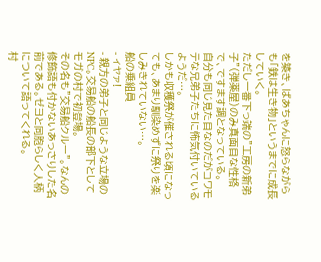を築き、ばあちゃんに怒らながらも「鉄は生き物」というまでに成長していく。
ただし一番下っ端の"工房の新弟子"(弾薬屋)のみ真面目な性格で、ですます調となっている。
自分も同じ見た目なのだがコワモテな兄弟子たちに怖気付いているようだ…。
しかも収穫祭が催される頃になっても、あまり馴染めずに祭りを楽しみきれていない…。
船の乗組員
- ィヤァ!
- 親方の弟子と同じような立場のNPC。交易船の船長の部下としてモガの村で初登場。
その名も"交易船クルー"。なんの修飾語も付かないあっさりした名前である。ゼヨと同胞らしく人柄について語ってくれる。
村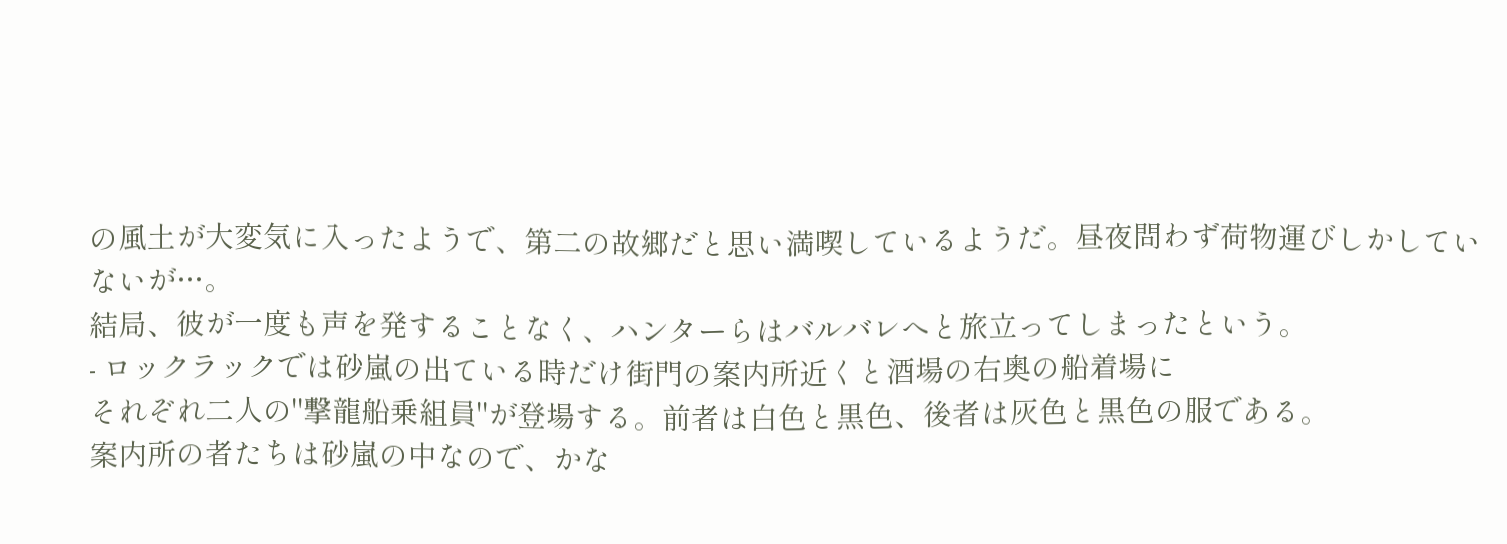の風土が大変気に入ったようで、第二の故郷だと思い満喫しているようだ。昼夜問わず荷物運びしかしていないが…。
結局、彼が一度も声を発することなく、ハンターらはバルバレへと旅立ってしまったという。
- ロックラックでは砂嵐の出ている時だけ街門の案内所近くと酒場の右奥の船着場に
それぞれ二人の"撃龍船乗組員"が登場する。前者は白色と黒色、後者は灰色と黒色の服である。
案内所の者たちは砂嵐の中なので、かな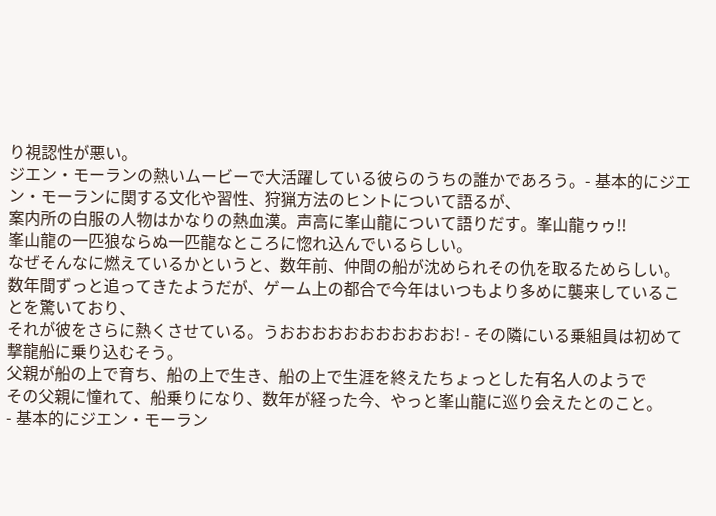り視認性が悪い。
ジエン・モーランの熱いムービーで大活躍している彼らのうちの誰かであろう。- 基本的にジエン・モーランに関する文化や習性、狩猟方法のヒントについて語るが、
案内所の白服の人物はかなりの熱血漢。声高に峯山龍について語りだす。峯山龍ゥゥ!!
峯山龍の一匹狼ならぬ一匹龍なところに惚れ込んでいるらしい。
なぜそんなに燃えているかというと、数年前、仲間の船が沈められその仇を取るためらしい。
数年間ずっと追ってきたようだが、ゲーム上の都合で今年はいつもより多めに襲来していることを驚いており、
それが彼をさらに熱くさせている。うおおおおおおおおおおお! - その隣にいる乗組員は初めて撃龍船に乗り込むそう。
父親が船の上で育ち、船の上で生き、船の上で生涯を終えたちょっとした有名人のようで
その父親に憧れて、船乗りになり、数年が経った今、やっと峯山龍に巡り会えたとのこと。
- 基本的にジエン・モーラン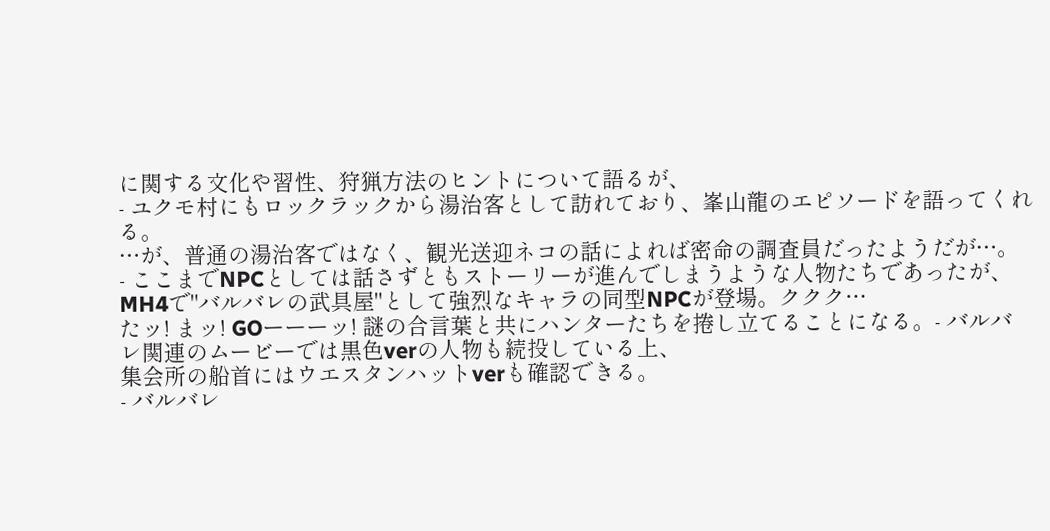に関する文化や習性、狩猟方法のヒントについて語るが、
- ユクモ村にもロックラックから湯治客として訪れており、峯山龍のエピソードを語ってくれる。
…が、普通の湯治客ではなく、観光送迎ネコの話によれば密命の調査員だったようだが…。
- ここまでNPCとしては話さずともストーリーが進んでしまうような人物たちであったが、
MH4で"バルバレの武具屋"として強烈なキャラの同型NPCが登場。ククク…
たッ! まッ! GOーーーッ! 謎の合言葉と共にハンターたちを捲し立てることになる。- バルバレ関連のムービーでは黒色verの人物も続投している上、
集会所の船首にはウエスタンハットverも確認できる。
- バルバレ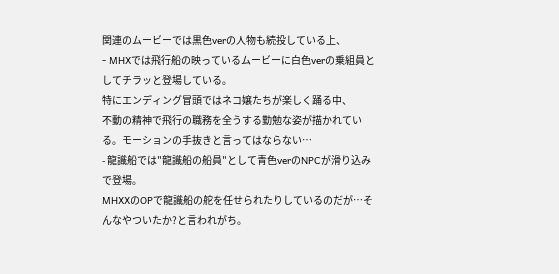関連のムービーでは黒色verの人物も続投している上、
- MHXでは飛行船の映っているムービーに白色verの乗組員としてチラッと登場している。
特にエンディング冒頭ではネコ嬢たちが楽しく踊る中、
不動の精神で飛行の職務を全うする勤勉な姿が描かれている。モーションの手抜きと言ってはならない…
- 龍識船では"龍識船の船員"として青色verのNPCが滑り込みで登場。
MHXXのOPで龍識船の舵を任せられたりしているのだが…そんなやついたか?と言われがち。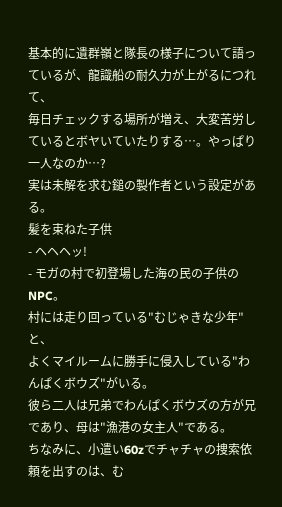基本的に遺群嶺と隊長の様子について語っているが、龍識船の耐久力が上がるにつれて、
毎日チェックする場所が増え、大変苦労しているとボヤいていたりする…。やっぱり一人なのか…?
実は未解を求む鎚の製作者という設定がある。
髪を束ねた子供
- ヘヘヘッ!
- モガの村で初登場した海の民の子供のNPC。
村には走り回っている"むじゃきな少年"と、
よくマイルームに勝手に侵入している"わんぱくボウズ"がいる。
彼ら二人は兄弟でわんぱくボウズの方が兄であり、母は"漁港の女主人"である。
ちなみに、小遣い60zでチャチャの捜索依頼を出すのは、む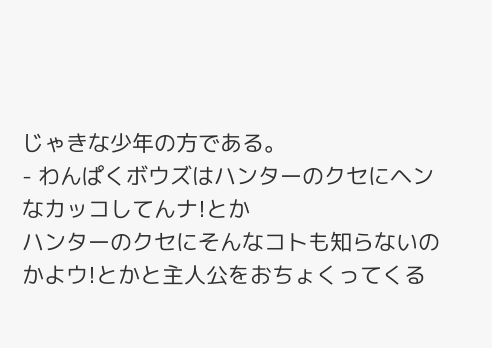じゃきな少年の方である。
- わんぱくボウズはハンターのクセにヘンなカッコしてんナ!とか
ハンターのクセにそんなコトも知らないのかよウ!とかと主人公をおちょくってくる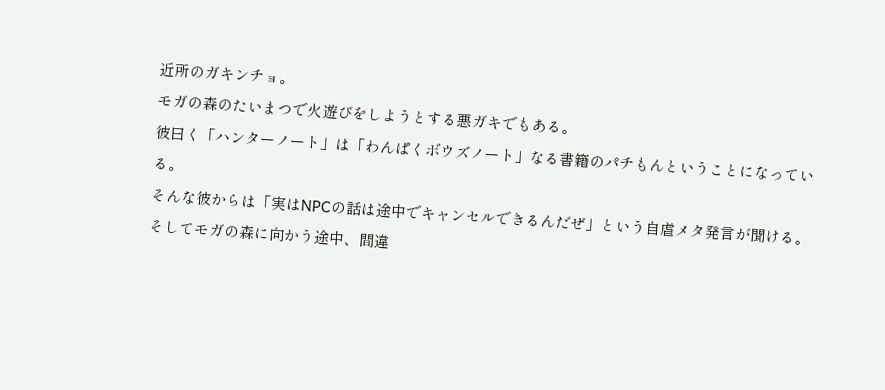近所のガキンチョ。
モガの森のたいまつで火遊びをしようとする悪ガキでもある。
彼曰く「ハンターノート」は「わんぱくボウズノート」なる書籍のパチもんということになっている。
そんな彼からは「実はNPCの話は途中でキャンセルできるんだぜ」という自虐メタ発言が聞ける。
そしてモガの森に向かう途中、間違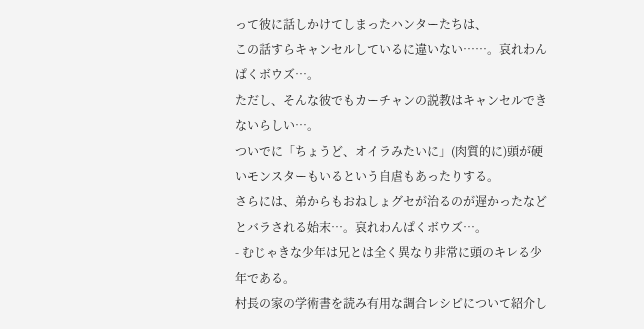って彼に話しかけてしまったハンターたちは、
この話すらキャンセルしているに違いない……。哀れわんぱくボウズ…。
ただし、そんな彼でもカーチャンの説教はキャンセルできないらしい…。
ついでに「ちょうど、オイラみたいに」(肉質的に)頭が硬いモンスターもいるという自虐もあったりする。
さらには、弟からもおねしょグセが治るのが遅かったなどとバラされる始末…。哀れわんぱくボウズ…。
- むじゃきな少年は兄とは全く異なり非常に頭のキレる少年である。
村長の家の学術書を読み有用な調合レシピについて紹介し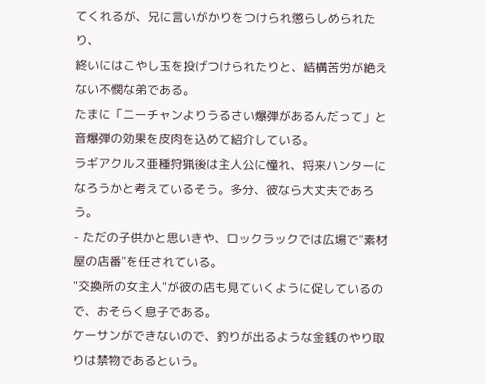てくれるが、兄に言いがかりをつけられ懲らしめられたり、
終いにはこやし玉を投げつけられたりと、結構苦労が絶えない不憫な弟である。
たまに「ニーチャンよりうるさい爆弾があるんだって」と音爆弾の効果を皮肉を込めて紹介している。
ラギアクルス亜種狩猟後は主人公に憧れ、将来ハンターになろうかと考えているそう。多分、彼なら大丈夫であろう。
- ただの子供かと思いきや、ロックラックでは広場で"素材屋の店番"を任されている。
"交換所の女主人"が彼の店も見ていくように促しているので、おそらく息子である。
ケーサンができないので、釣りが出るような金銭のやり取りは禁物であるという。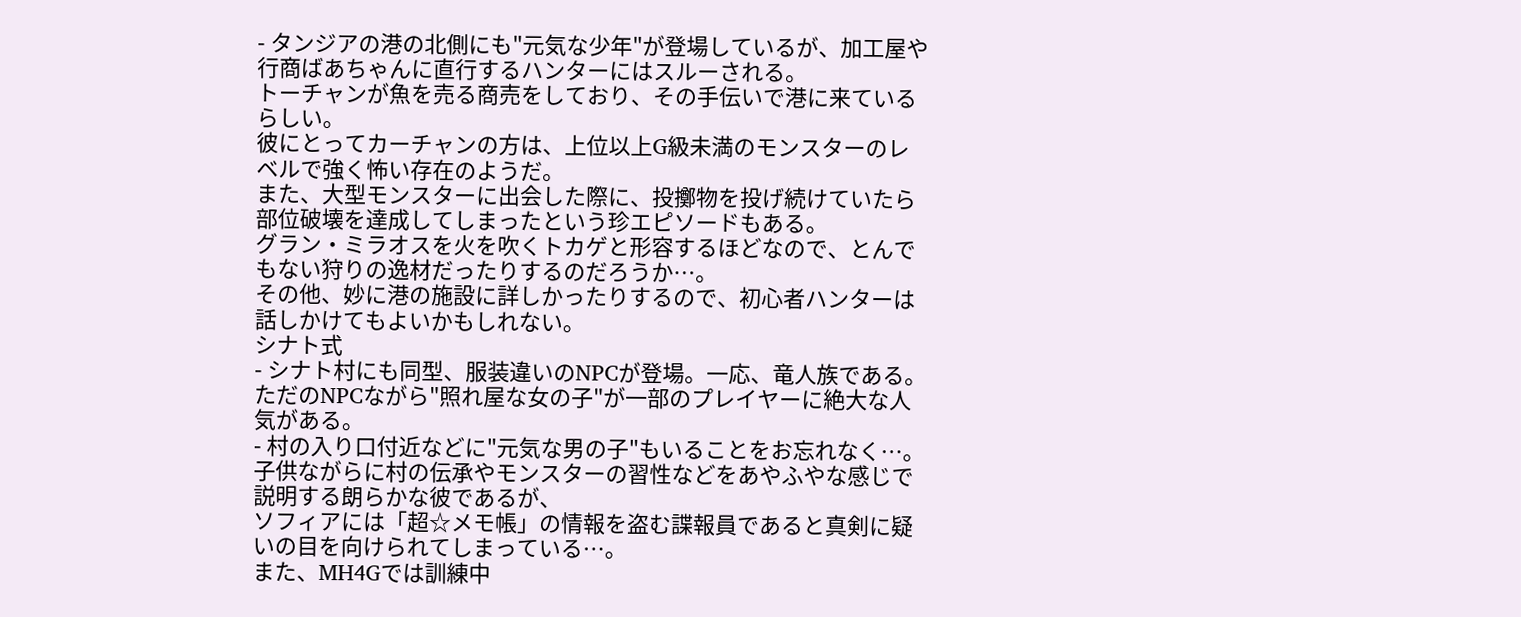- タンジアの港の北側にも"元気な少年"が登場しているが、加工屋や行商ばあちゃんに直行するハンターにはスルーされる。
トーチャンが魚を売る商売をしており、その手伝いで港に来ているらしい。
彼にとってカーチャンの方は、上位以上G級未満のモンスターのレベルで強く怖い存在のようだ。
また、大型モンスターに出会した際に、投擲物を投げ続けていたら部位破壊を達成してしまったという珍エピソードもある。
グラン・ミラオスを火を吹くトカゲと形容するほどなので、とんでもない狩りの逸材だったりするのだろうか…。
その他、妙に港の施設に詳しかったりするので、初心者ハンターは話しかけてもよいかもしれない。
シナト式
- シナト村にも同型、服装違いのNPCが登場。一応、竜人族である。
ただのNPCながら"照れ屋な女の子"が一部のプレイヤーに絶大な人気がある。
- 村の入り口付近などに"元気な男の子"もいることをお忘れなく…。
子供ながらに村の伝承やモンスターの習性などをあやふやな感じで説明する朗らかな彼であるが、
ソフィアには「超☆メモ帳」の情報を盗む諜報員であると真剣に疑いの目を向けられてしまっている…。
また、MH4Gでは訓練中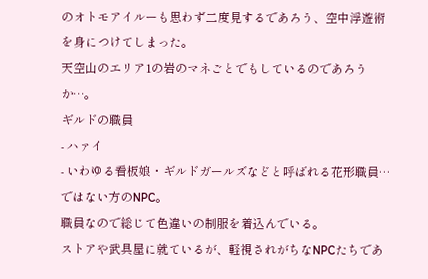のオトモアイルーも思わず二度見するであろう、空中浮遊術を身につけてしまった。
天空山のエリア1の岩のマネごとでもしているのであろうか…。
ギルドの職員
- ハァイ
- いわゆる看板娘・ギルドガールズなどと呼ばれる花形職員…ではない方のNPC。
職員なので総じて色違いの制服を着込んでいる。
ストアや武具屋に就ているが、軽視されがちなNPCたちであ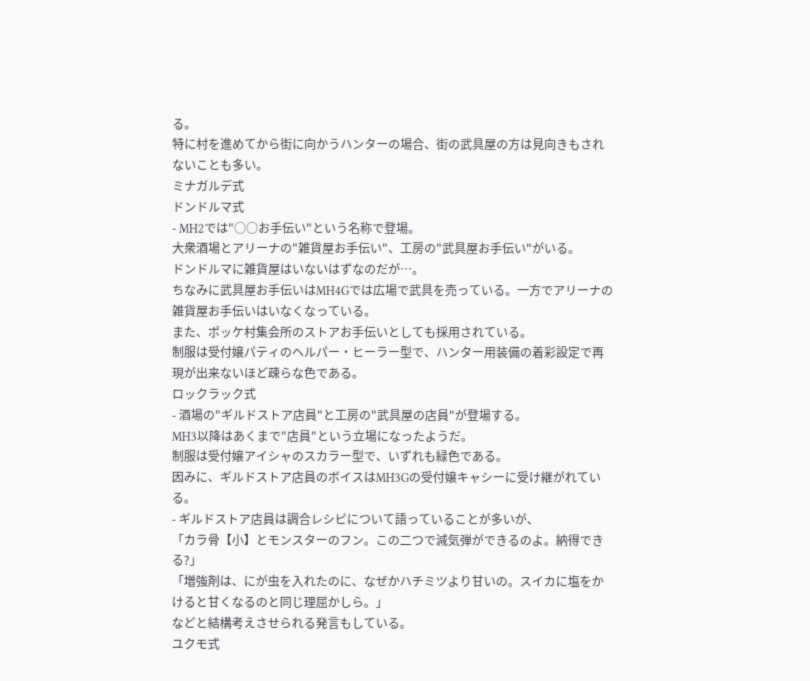る。
特に村を進めてから街に向かうハンターの場合、街の武具屋の方は見向きもされないことも多い。
ミナガルデ式
ドンドルマ式
- MH2では"○○お手伝い"という名称で登場。
大衆酒場とアリーナの"雑貨屋お手伝い"、工房の"武具屋お手伝い"がいる。
ドンドルマに雑貨屋はいないはずなのだが…。
ちなみに武具屋お手伝いはMH4Gでは広場で武具を売っている。一方でアリーナの雑貨屋お手伝いはいなくなっている。
また、ポッケ村集会所のストアお手伝いとしても採用されている。
制服は受付嬢パティのヘルパー・ヒーラー型で、ハンター用装備の着彩設定で再現が出来ないほど疎らな色である。
ロックラック式
- 酒場の"ギルドストア店員"と工房の"武具屋の店員"が登場する。
MH3以降はあくまで"店員"という立場になったようだ。
制服は受付嬢アイシャのスカラー型で、いずれも緑色である。
因みに、ギルドストア店員のボイスはMH3Gの受付嬢キャシーに受け継がれている。
- ギルドストア店員は調合レシピについて語っていることが多いが、
「カラ骨【小】とモンスターのフン。この二つで減気弾ができるのよ。納得できる?」
「増強剤は、にが虫を入れたのに、なぜかハチミツより甘いの。スイカに塩をかけると甘くなるのと同じ理屈かしら。」
などと結構考えさせられる発言もしている。
ユクモ式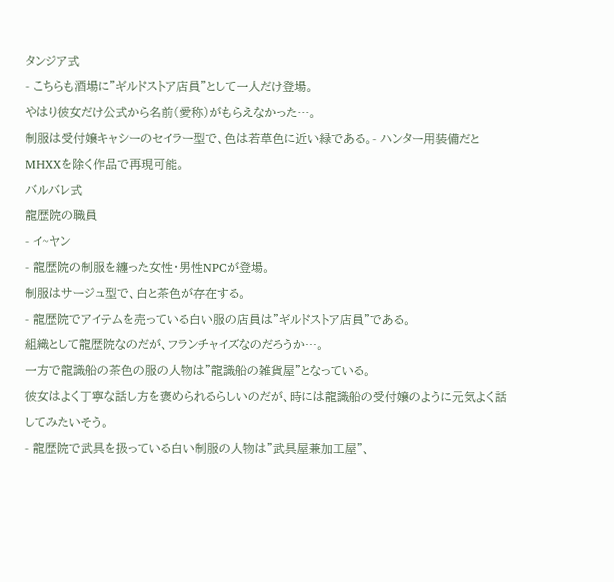タンジア式
- こちらも酒場に"ギルドストア店員"として一人だけ登場。
やはり彼女だけ公式から名前(愛称)がもらえなかった…。
制服は受付嬢キャシーのセイラー型で、色は若草色に近い緑である。- ハンター用装備だとMHXXを除く作品で再現可能。
バルバレ式
龍歴院の職員
- イ~ヤン
- 龍歴院の制服を纏った女性・男性NPCが登場。
制服はサージュ型で、白と茶色が存在する。
- 龍歴院でアイテムを売っている白い服の店員は"ギルドストア店員"である。
組織として龍歴院なのだが、フランチャイズなのだろうか…。
一方で龍識船の茶色の服の人物は"龍識船の雑貨屋"となっている。
彼女はよく丁寧な話し方を褒められるらしいのだが、時には龍識船の受付嬢のように元気よく話してみたいそう。
- 龍歴院で武具を扱っている白い制服の人物は"武具屋兼加工屋"、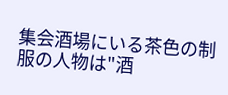集会酒場にいる茶色の制服の人物は"酒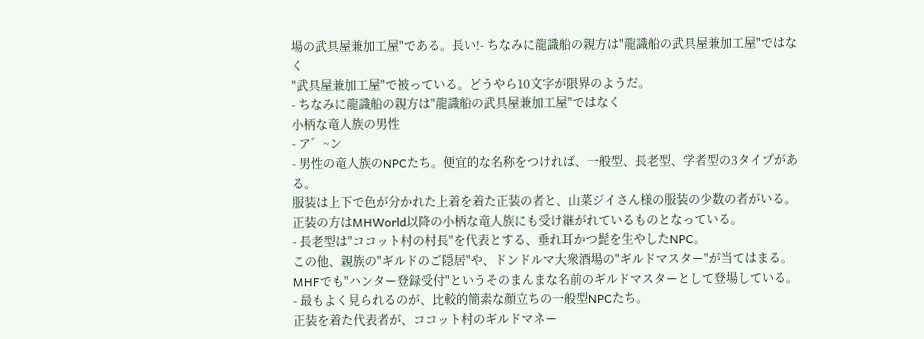場の武具屋兼加工屋"である。長い!- ちなみに龍識船の親方は"龍識船の武具屋兼加工屋"ではなく
"武具屋兼加工屋"で被っている。どうやら10文字が限界のようだ。
- ちなみに龍識船の親方は"龍識船の武具屋兼加工屋"ではなく
小柄な竜人族の男性
- ア゛~ン
- 男性の竜人族のNPCたち。便宜的な名称をつければ、一般型、長老型、学者型の3タイプがある。
服装は上下で色が分かれた上着を着た正装の者と、山菜ジイさん様の服装の少数の者がいる。
正装の方はMHWorld以降の小柄な竜人族にも受け継がれているものとなっている。
- 長老型は"ココット村の村長"を代表とする、垂れ耳かつ髭を生やしたNPC。
この他、親族の"ギルドのご隠居"や、ドンドルマ大衆酒場の"ギルドマスター"が当てはまる。
MHFでも"ハンター登録受付"というそのまんまな名前のギルドマスターとして登場している。
- 最もよく見られるのが、比較的簡素な顔立ちの一般型NPCたち。
正装を着た代表者が、ココット村のギルドマネー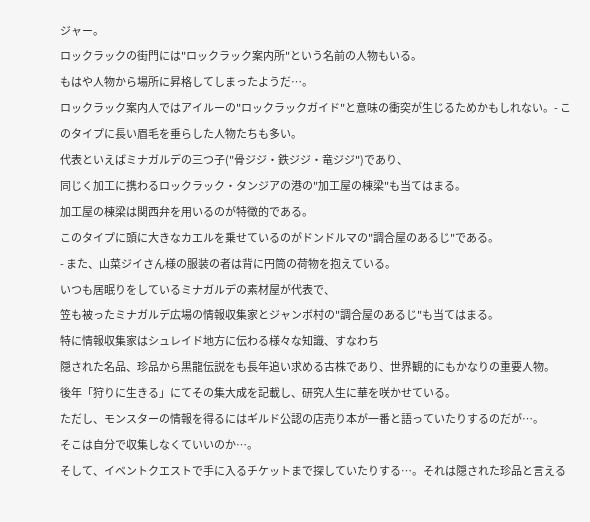ジャー。
ロックラックの街門には"ロックラック案内所"という名前の人物もいる。
もはや人物から場所に昇格してしまったようだ…。
ロックラック案内人ではアイルーの"ロックラックガイド"と意味の衝突が生じるためかもしれない。- このタイプに長い眉毛を垂らした人物たちも多い。
代表といえばミナガルデの三つ子("骨ジジ・鉄ジジ・竜ジジ")であり、
同じく加工に携わるロックラック・タンジアの港の"加工屋の棟梁"も当てはまる。
加工屋の棟梁は関西弁を用いるのが特徴的である。
このタイプに頭に大きなカエルを乗せているのがドンドルマの"調合屋のあるじ"である。
- また、山菜ジイさん様の服装の者は背に円筒の荷物を抱えている。
いつも居眠りをしているミナガルデの素材屋が代表で、
笠も被ったミナガルデ広場の情報収集家とジャンボ村の"調合屋のあるじ"も当てはまる。
特に情報収集家はシュレイド地方に伝わる様々な知識、すなわち
隠された名品、珍品から黒龍伝説をも長年追い求める古株であり、世界観的にもかなりの重要人物。
後年「狩りに生きる」にてその集大成を記載し、研究人生に華を咲かせている。
ただし、モンスターの情報を得るにはギルド公認の店売り本が一番と語っていたりするのだが…。
そこは自分で収集しなくていいのか…。
そして、イベントクエストで手に入るチケットまで探していたりする…。それは隠された珍品と言える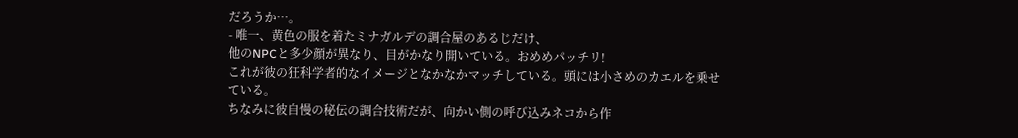だろうか…。
- 唯一、黄色の服を着たミナガルデの調合屋のあるじだけ、
他のNPCと多少顔が異なり、目がかなり開いている。おめめパッチリ!
これが彼の狂科学者的なイメージとなかなかマッチしている。頭には小さめのカエルを乗せている。
ちなみに彼自慢の秘伝の調合技術だが、向かい側の呼び込みネコから作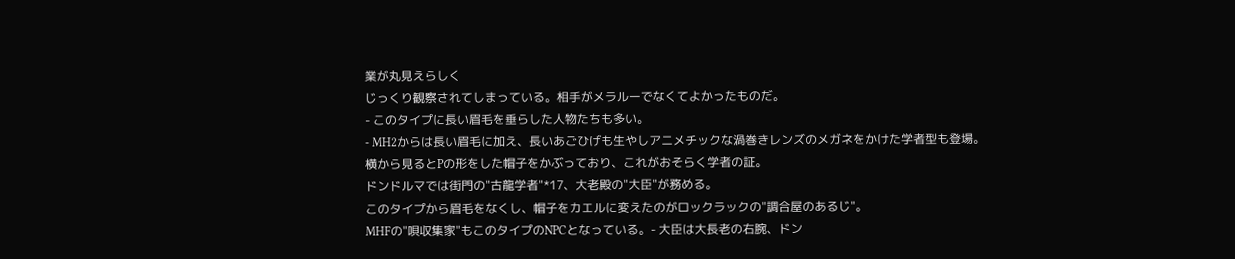業が丸見えらしく
じっくり観察されてしまっている。相手がメラルーでなくてよかったものだ。
- このタイプに長い眉毛を垂らした人物たちも多い。
- MH2からは長い眉毛に加え、長いあごひげも生やしアニメチックな渦巻きレンズのメガネをかけた学者型も登場。
横から見るとPの形をした帽子をかぶっており、これがおそらく学者の証。
ドンドルマでは街門の"古龍学者"*17、大老殿の"大臣"が務める。
このタイプから眉毛をなくし、帽子をカエルに変えたのがロックラックの"調合屋のあるじ"。
MHFの"唄収集家"もこのタイプのNPCとなっている。- 大臣は大長老の右腕、ドン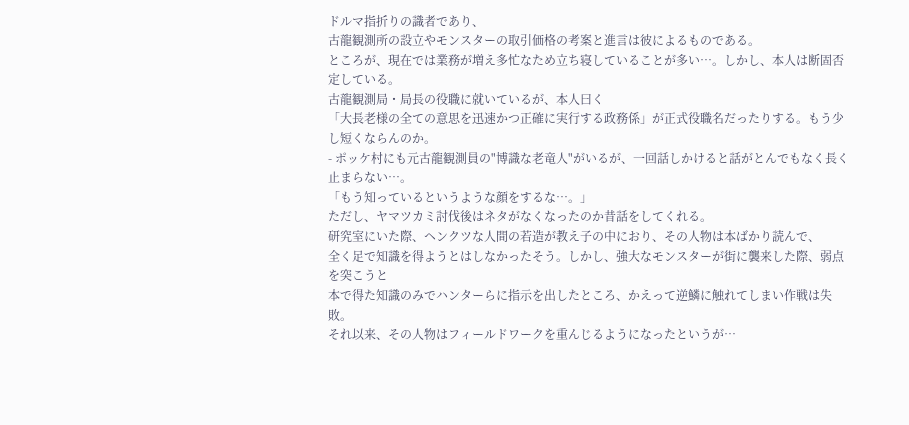ドルマ指折りの識者であり、
古龍観測所の設立やモンスターの取引価格の考案と進言は彼によるものである。
ところが、現在では業務が増え多忙なため立ち寝していることが多い…。しかし、本人は断固否定している。
古龍観測局・局長の役職に就いているが、本人曰く
「大長老様の全ての意思を迅速かつ正確に実行する政務係」が正式役職名だったりする。もう少し短くならんのか。
- ポッケ村にも元古龍観測員の"博識な老竜人"がいるが、一回話しかけると話がとんでもなく長く止まらない…。
「もう知っているというような顔をするな…。」
ただし、ヤマツカミ討伐後はネタがなくなったのか昔話をしてくれる。
研究室にいた際、ヘンクツな人間の若造が教え子の中におり、その人物は本ばかり読んで、
全く足で知識を得ようとはしなかったそう。しかし、強大なモンスターが街に襲来した際、弱点を突こうと
本で得た知識のみでハンターらに指示を出したところ、かえって逆鱗に触れてしまい作戦は失敗。
それ以来、その人物はフィールドワークを重んじるようになったというが…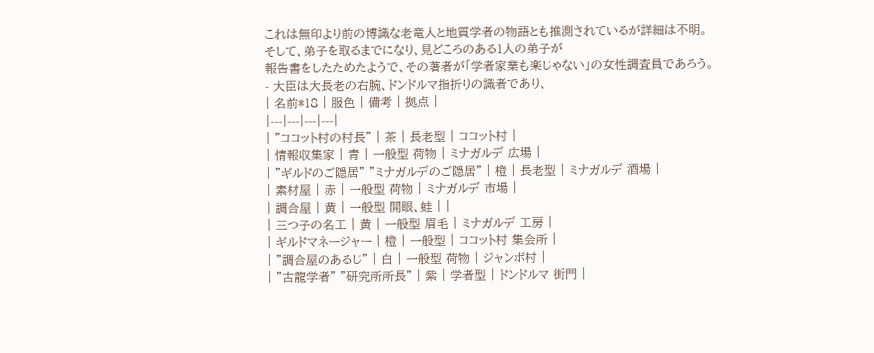これは無印より前の博識な老竜人と地質学者の物語とも推測されているが詳細は不明。
そして、弟子を取るまでになり、見どころのある1人の弟子が
報告書をしたためたようで、その著者が「学者家業も楽じゃない」の女性調査員であろう。
- 大臣は大長老の右腕、ドンドルマ指折りの識者であり、
| 名前*18 | 服色 | 備考 | 拠点 |
|---|---|---|---|
| "ココット村の村長" | 茶 | 長老型 | ココット村 |
| 情報収集家 | 青 | 一般型 荷物 | ミナガルデ 広場 |
| "ギルドのご隠居" "ミナガルデのご隠居" | 橙 | 長老型 | ミナガルデ 酒場 |
| 素材屋 | 赤 | 一般型 荷物 | ミナガルデ 市場 |
| 調合屋 | 黄 | 一般型 開眼、蛙 | |
| 三つ子の名工 | 黄 | 一般型 眉毛 | ミナガルデ 工房 |
| ギルドマネージャー | 橙 | 一般型 | ココット村 集会所 |
| "調合屋のあるじ" | 白 | 一般型 荷物 | ジャンボ村 |
| "古龍学者" "研究所所長" | 紫 | 学者型 | ドンドルマ 街門 |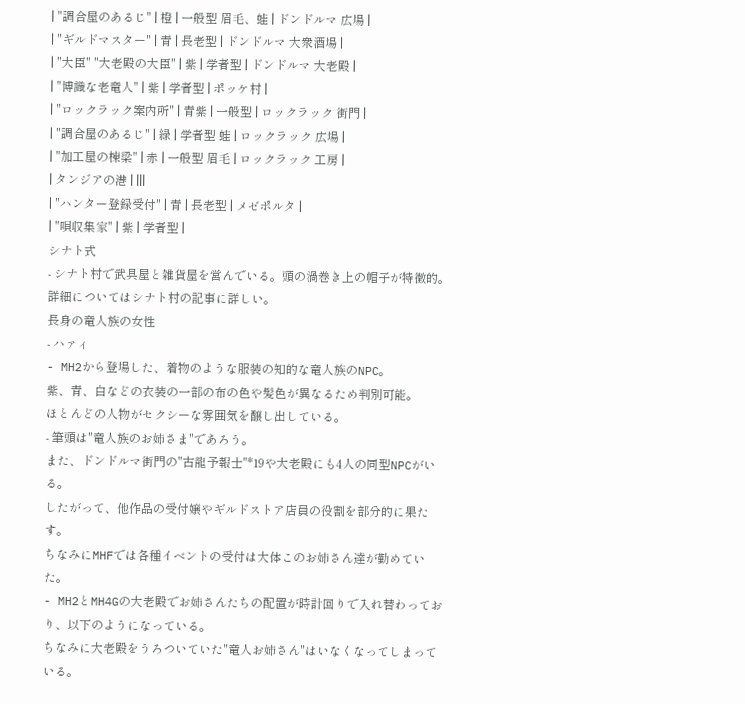| "調合屋のあるじ" | 橙 | 一般型 眉毛、蛙 | ドンドルマ 広場 |
| "ギルドマスター" | 青 | 長老型 | ドンドルマ 大衆酒場 |
| "大臣" "大老殿の大臣" | 紫 | 学者型 | ドンドルマ 大老殿 |
| "博識な老竜人" | 紫 | 学者型 | ポッケ村 |
| "ロックラック案内所" | 青紫 | 一般型 | ロックラック 街門 |
| "調合屋のあるじ" | 緑 | 学者型 蛙 | ロックラック 広場 |
| "加工屋の棟梁" | 赤 | 一般型 眉毛 | ロックラック 工房 |
| タンジアの港 | |||
| "ハンター登録受付" | 青 | 長老型 | メゼポルタ |
| "唄収集家" | 紫 | 学者型 |
シナト式
- シナト村で武具屋と雑貨屋を営んでいる。頭の渦巻き上の帽子が特徴的。
詳細についてはシナト村の記事に詳しい。
長身の竜人族の女性
- ハァィ
- MH2から登場した、着物のような服装の知的な竜人族のNPC。
紫、青、白などの衣装の一部の布の色や髪色が異なるため判別可能。
ほとんどの人物がセクシーな雰囲気を醸し出している。
- 筆頭は"竜人族のお姉さま"であろう。
また、ドンドルマ街門の"古龍予報士"*19や大老殿にも4人の同型NPCがいる。
したがって、他作品の受付嬢やギルドストア店員の役割を部分的に果たす。
ちなみにMHFでは各種イベントの受付は大体このお姉さん達が勤めていた。
- MH2とMH4Gの大老殿でお姉さんたちの配置が時計回りで入れ替わっており、以下のようになっている。
ちなみに大老殿をうろついていた"竜人お姉さん"はいなくなってしまっている。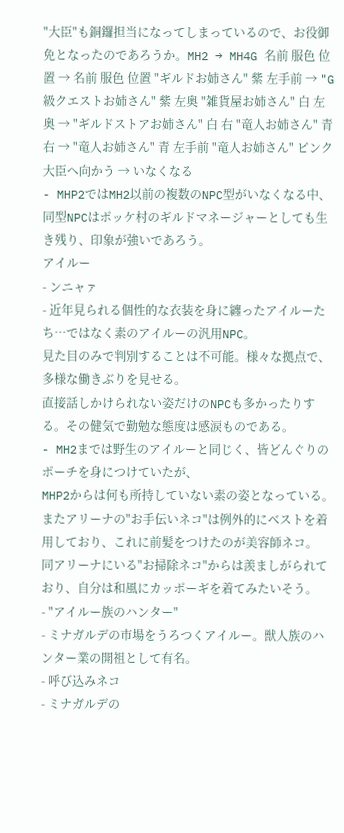"大臣"も銅鑼担当になってしまっているので、お役御免となったのであろうか。MH2 → MH4G 名前 服色 位置 → 名前 服色 位置 "ギルドお姉さん" 紫 左手前 → "G級クエストお姉さん" 紫 左奥 "雑貨屋お姉さん" 白 左奥 → "ギルドストアお姉さん" 白 右 "竜人お姉さん" 青 右 → "竜人お姉さん" 青 左手前 "竜人お姉さん" ピンク 大臣へ向かう → いなくなる
- MHP2ではMH2以前の複数のNPC型がいなくなる中、
同型NPCはポッケ村のギルドマネージャーとしても生き残り、印象が強いであろう。
アイルー
- ンニャァ
- 近年見られる個性的な衣装を身に纏ったアイルーたち…ではなく素のアイルーの汎用NPC。
見た目のみで判別することは不可能。様々な拠点で、多様な働きぶりを見せる。
直接話しかけられない姿だけのNPCも多かったりする。その健気で勤勉な態度は感涙ものである。
- MH2までは野生のアイルーと同じく、皆どんぐりのポーチを身につけていたが、
MHP2からは何も所持していない素の姿となっている。
またアリーナの"お手伝いネコ"は例外的にベストを着用しており、これに前髪をつけたのが美容師ネコ。
同アリーナにいる"お掃除ネコ"からは羨ましがられており、自分は和風にカッポーギを着てみたいそう。
- "アイルー族のハンター"
- ミナガルデの市場をうろつくアイルー。獣人族のハンター業の開祖として有名。
- 呼び込みネコ
- ミナガルデの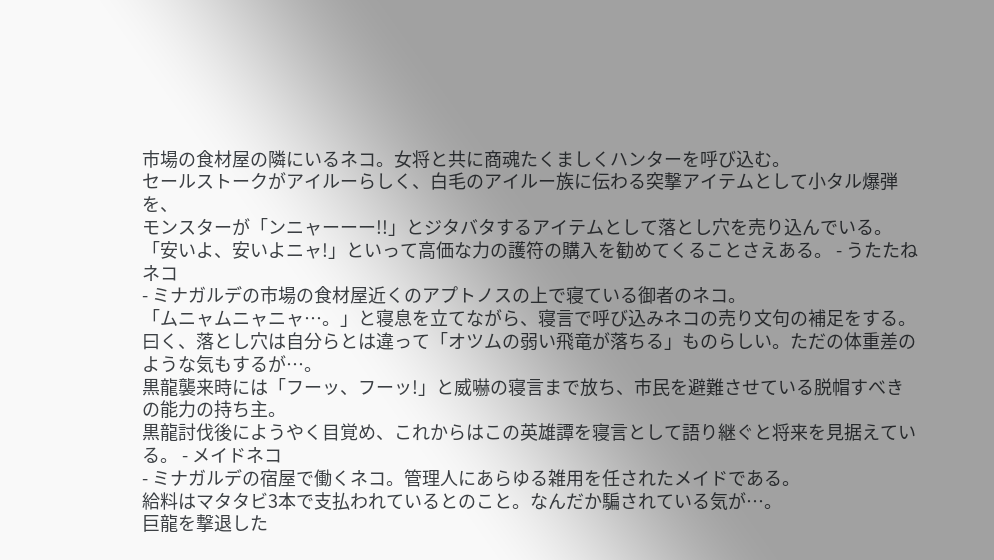市場の食材屋の隣にいるネコ。女将と共に商魂たくましくハンターを呼び込む。
セールストークがアイルーらしく、白毛のアイルー族に伝わる突撃アイテムとして小タル爆弾を、
モンスターが「ンニャーーー!!」とジタバタするアイテムとして落とし穴を売り込んでいる。
「安いよ、安いよニャ!」といって高価な力の護符の購入を勧めてくることさえある。 - うたたねネコ
- ミナガルデの市場の食材屋近くのアプトノスの上で寝ている御者のネコ。
「ムニャムニャニャ…。」と寝息を立てながら、寝言で呼び込みネコの売り文句の補足をする。
曰く、落とし穴は自分らとは違って「オツムの弱い飛竜が落ちる」ものらしい。ただの体重差のような気もするが…。
黒龍襲来時には「フーッ、フーッ!」と威嚇の寝言まで放ち、市民を避難させている脱帽すべきの能力の持ち主。
黒龍討伐後にようやく目覚め、これからはこの英雄譚を寝言として語り継ぐと将来を見据えている。 - メイドネコ
- ミナガルデの宿屋で働くネコ。管理人にあらゆる雑用を任されたメイドである。
給料はマタタビ3本で支払われているとのこと。なんだか騙されている気が…。
巨龍を撃退した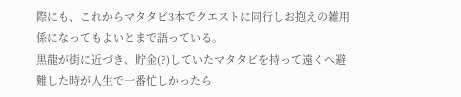際にも、これからマタタビ3本でクエストに同行しお抱えの雑用係になってもよいとまで語っている。
黒龍が街に近づき、貯金(?)していたマタタビを持って遠くへ避難した時が人生で一番忙しかったら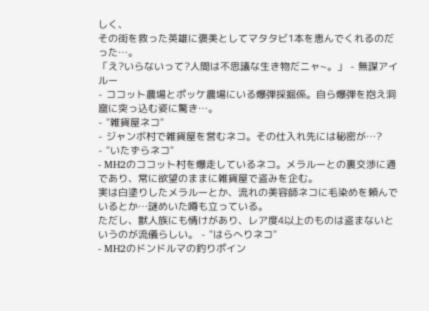しく、
その街を救った英雄に褒美としてマタタビ1本を恵んでくれるのだった…。
「え?いらないって?人間は不思議な生き物だニャ~。」 - 無謀アイルー
- ココット農場とポッケ農場にいる爆弾採掘係。自ら爆弾を抱え洞窟に突っ込む姿に驚き…。
- "雑貨屋ネコ"
- ジャンボ村で雑貨屋を営むネコ。その仕入れ先には秘密が…?
- "いたずらネコ"
- MH2のココット村を爆走しているネコ。メラルーとの裏交渉に通であり、常に欲望のままに雑貨屋で盗みを企む。
実は白塗りしたメラルーとか、流れの美容師ネコに毛染めを頼んでいるとか…謎めいた噂も立っている。
ただし、獣人族にも情けがあり、レア度4以上のものは盗まないというのが流儀らしい。 - "はらへりネコ"
- MH2のドンドルマの釣りポイン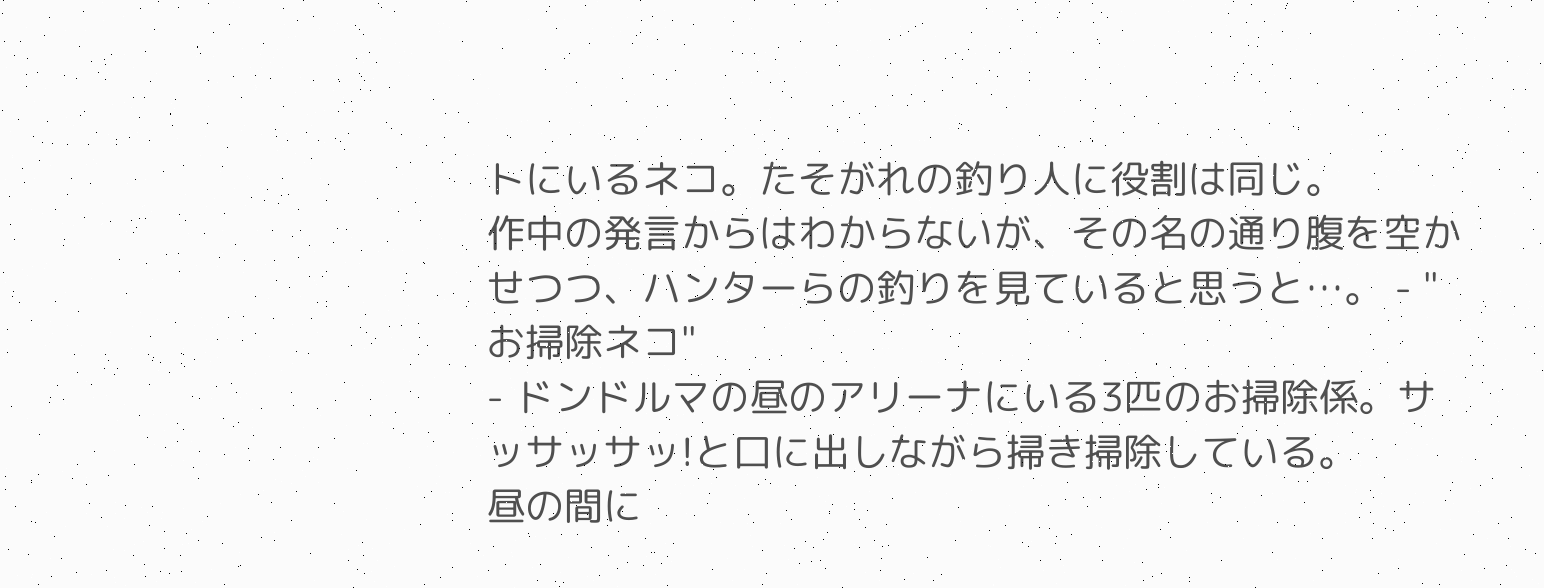トにいるネコ。たそがれの釣り人に役割は同じ。
作中の発言からはわからないが、その名の通り腹を空かせつつ、ハンターらの釣りを見ていると思うと…。 - "お掃除ネコ"
- ドンドルマの昼のアリーナにいる3匹のお掃除係。サッサッサッ!と口に出しながら掃き掃除している。
昼の間に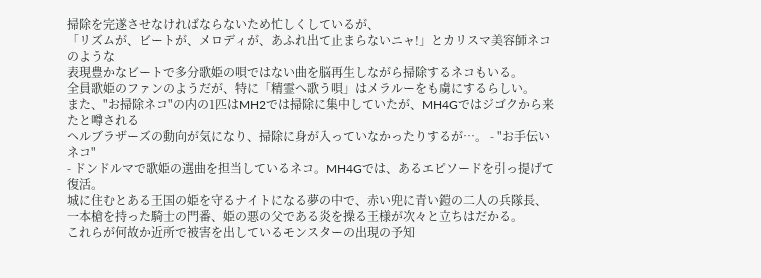掃除を完遂させなければならないため忙しくしているが、
「リズムが、ビートが、メロディが、あふれ出て止まらないニャ!」とカリスマ美容師ネコのような
表現豊かなビートで多分歌姫の唄ではない曲を脳再生しながら掃除するネコもいる。
全員歌姫のファンのようだが、特に「精霊へ歌う唄」はメラルーをも虜にするらしい。
また、"お掃除ネコ"の内の1匹はMH2では掃除に集中していたが、MH4Gではジゴクから来たと噂される
ヘルブラザーズの動向が気になり、掃除に身が入っていなかったりするが…。 - "お手伝いネコ"
- ドンドルマで歌姫の選曲を担当しているネコ。MH4Gでは、あるエピソードを引っ提げて復活。
城に住むとある王国の姫を守るナイトになる夢の中で、赤い兜に青い鎧の二人の兵隊長、
一本槍を持った騎士の門番、姫の悪の父である炎を操る王様が次々と立ちはだかる。
これらが何故か近所で被害を出しているモンスターの出現の予知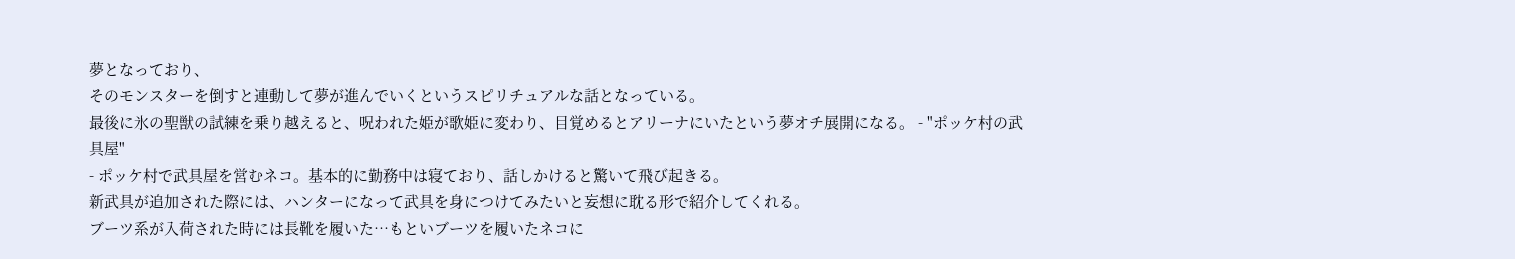夢となっており、
そのモンスターを倒すと連動して夢が進んでいくというスピリチュアルな話となっている。
最後に氷の聖獣の試練を乗り越えると、呪われた姫が歌姫に変わり、目覚めるとアリーナにいたという夢オチ展開になる。 - "ポッケ村の武具屋"
- ポッケ村で武具屋を営むネコ。基本的に勤務中は寝ており、話しかけると驚いて飛び起きる。
新武具が追加された際には、ハンターになって武具を身につけてみたいと妄想に耽る形で紹介してくれる。
ブーツ系が入荷された時には長靴を履いた…もといブーツを履いたネコに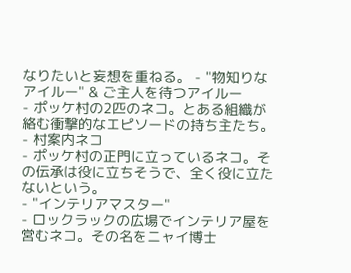なりたいと妄想を重ねる。 - "物知りなアイルー" & ご主人を待つアイルー
- ポッケ村の2匹のネコ。とある組織が絡む衝撃的なエピソードの持ち主たち。
- 村案内ネコ
- ポッケ村の正門に立っているネコ。その伝承は役に立ちそうで、全く役に立たないという。
- "インテリアマスター"
- ロックラックの広場でインテリア屋を営むネコ。その名をニャイ博士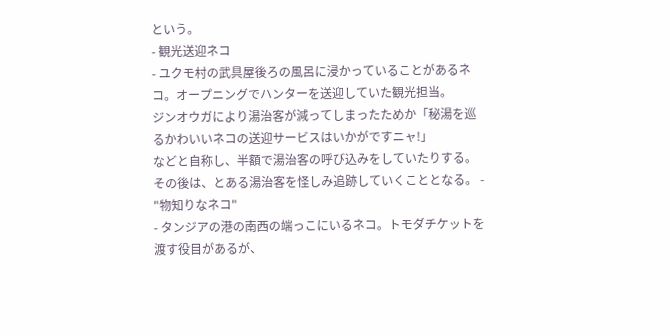という。
- 観光送迎ネコ
- ユクモ村の武具屋後ろの風呂に浸かっていることがあるネコ。オープニングでハンターを送迎していた観光担当。
ジンオウガにより湯治客が減ってしまったためか「秘湯を巡るかわいいネコの送迎サービスはいかがですニャ!」
などと自称し、半額で湯治客の呼び込みをしていたりする。その後は、とある湯治客を怪しみ追跡していくこととなる。 - "物知りなネコ"
- タンジアの港の南西の端っこにいるネコ。トモダチケットを渡す役目があるが、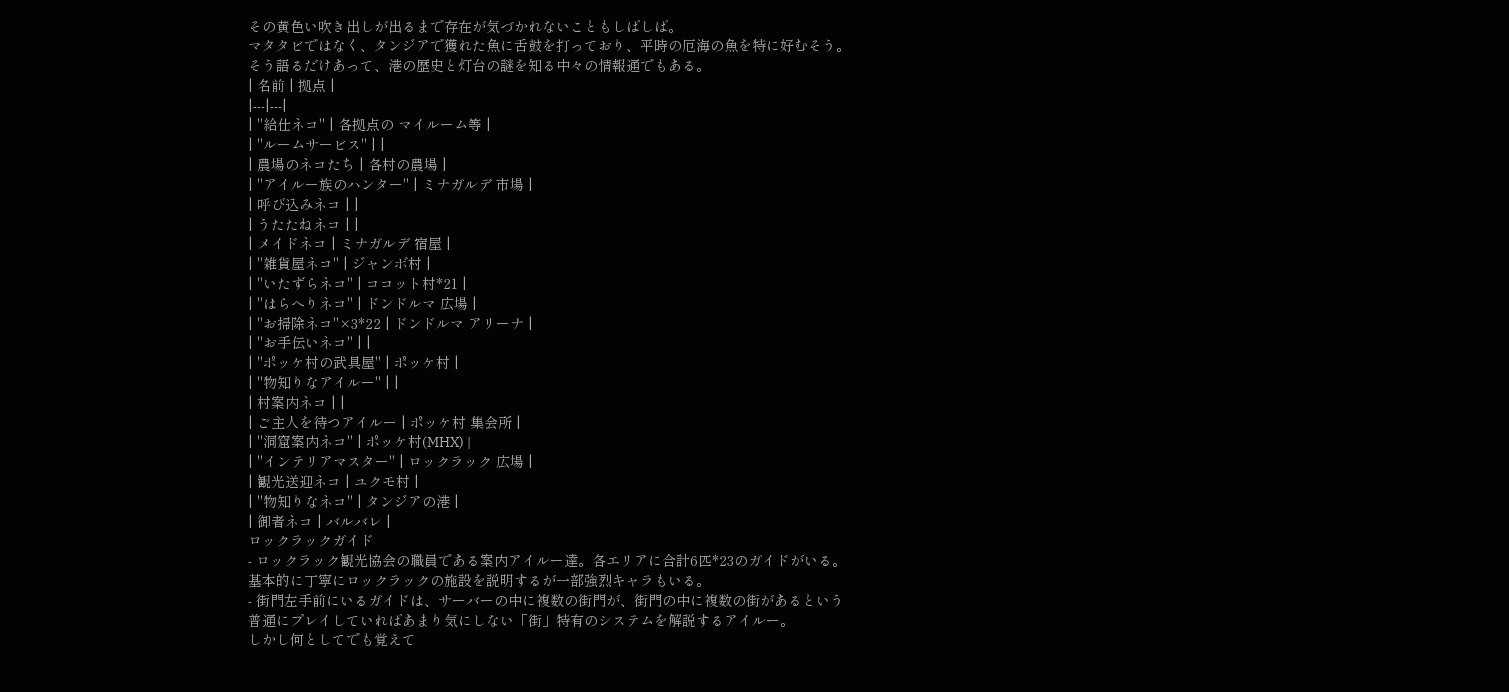その黄色い吹き出しが出るまで存在が気づかれないこともしばしば。
マタタビではなく、タンジアで獲れた魚に舌鼓を打っており、平時の厄海の魚を特に好むそう。
そう語るだけあって、港の歴史と灯台の謎を知る中々の情報通でもある。
| 名前 | 拠点 |
|---|---|
| "給仕ネコ" | 各拠点の マイルーム等 |
| "ルームサービス" | |
| 農場のネコたち | 各村の農場 |
| "アイルー族のハンター" | ミナガルデ 市場 |
| 呼び込みネコ | |
| うたたねネコ | |
| メイドネコ | ミナガルデ 宿屋 |
| "雑貨屋ネコ" | ジャンボ村 |
| "いたずらネコ" | ココット村*21 |
| "はらへりネコ" | ドンドルマ 広場 |
| "お掃除ネコ"×3*22 | ドンドルマ アリーナ |
| "お手伝いネコ" | |
| "ポッケ村の武具屋" | ポッケ村 |
| "物知りなアイルー" | |
| 村案内ネコ | |
| ご主人を待つアイルー | ポッケ村 集会所 |
| "洞窟案内ネコ" | ポッケ村(MHX) |
| "インテリアマスター" | ロックラック 広場 |
| 観光送迎ネコ | ユクモ村 |
| "物知りなネコ" | タンジアの港 |
| 御者ネコ | バルバレ |
ロックラックガイド
- ロックラック観光協会の職員である案内アイルー達。各エリアに合計6匹*23のガイドがいる。
基本的に丁寧にロックラックの施設を説明するが一部強烈キャラもいる。
- 街門左手前にいるガイドは、サーバーの中に複数の街門が、街門の中に複数の街があるという
普通にプレイしていればあまり気にしない「街」特有のシステムを解説するアイルー。
しかし何としてでも覚えて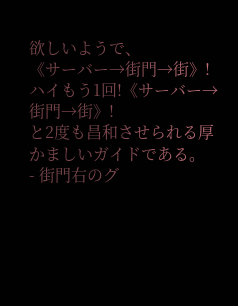欲しいようで、
《サーバー→街門→街》!ハイもう1回!《サーバー→街門→街》!
と2度も昌和させられる厚かましいガイドである。
- 街門右のグ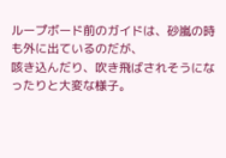ループボード前のガイドは、砂嵐の時も外に出ているのだが、
咳き込んだり、吹き飛ばされそうになったりと大変な様子。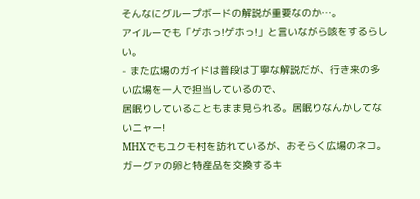そんなにグループボードの解説が重要なのか…。
アイルーでも「ゲホっ!ゲホっ!」と言いながら咳をするらしい。
- また広場のガイドは普段は丁寧な解説だが、行き来の多い広場を一人で担当しているので、
居眠りしていることもまま見られる。居眠りなんかしてないニャー!
MHXでもユクモ村を訪れているが、おそらく広場のネコ。
ガーグァの卵と特産品を交換するキ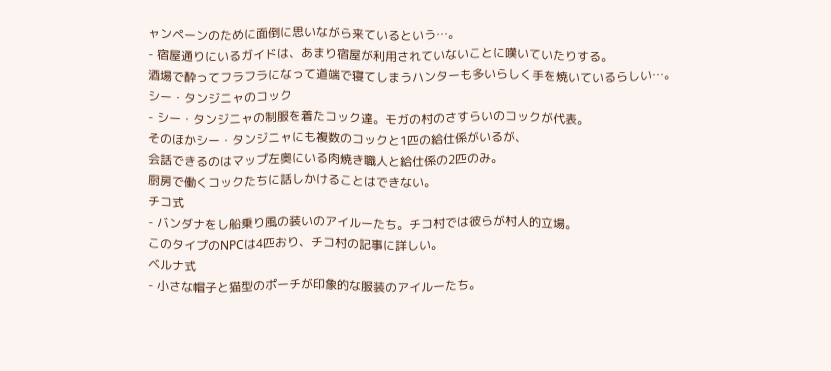ャンペーンのために面倒に思いながら来ているという…。
- 宿屋通りにいるガイドは、あまり宿屋が利用されていないことに嘆いていたりする。
酒場で酔ってフラフラになって道端で寝てしまうハンターも多いらしく手を焼いているらしい…。
シー・タンジニャのコック
- シー・タンジニャの制服を着たコック達。モガの村のさすらいのコックが代表。
そのほかシー・タンジニャにも複数のコックと1匹の給仕係がいるが、
会話できるのはマップ左奥にいる肉焼き職人と給仕係の2匹のみ。
厨房で働くコックたちに話しかけることはできない。
チコ式
- バンダナをし船乗り風の装いのアイルーたち。チコ村では彼らが村人的立場。
このタイプのNPCは4匹おり、チコ村の記事に詳しい。
ベルナ式
- 小さな帽子と猫型のポーチが印象的な服装のアイルーたち。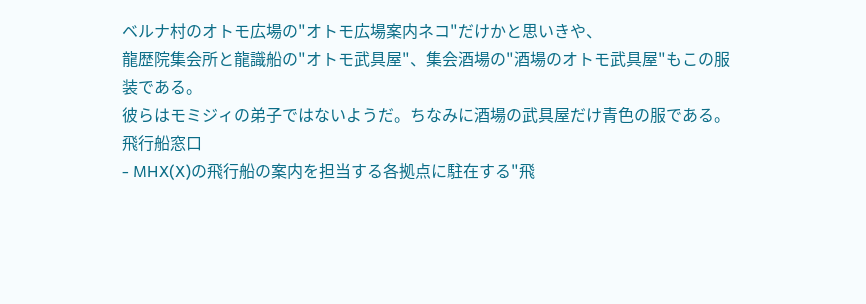ベルナ村のオトモ広場の"オトモ広場案内ネコ"だけかと思いきや、
龍歴院集会所と龍識船の"オトモ武具屋"、集会酒場の"酒場のオトモ武具屋"もこの服装である。
彼らはモミジィの弟子ではないようだ。ちなみに酒場の武具屋だけ青色の服である。
飛行船窓口
- MHX(X)の飛行船の案内を担当する各拠点に駐在する"飛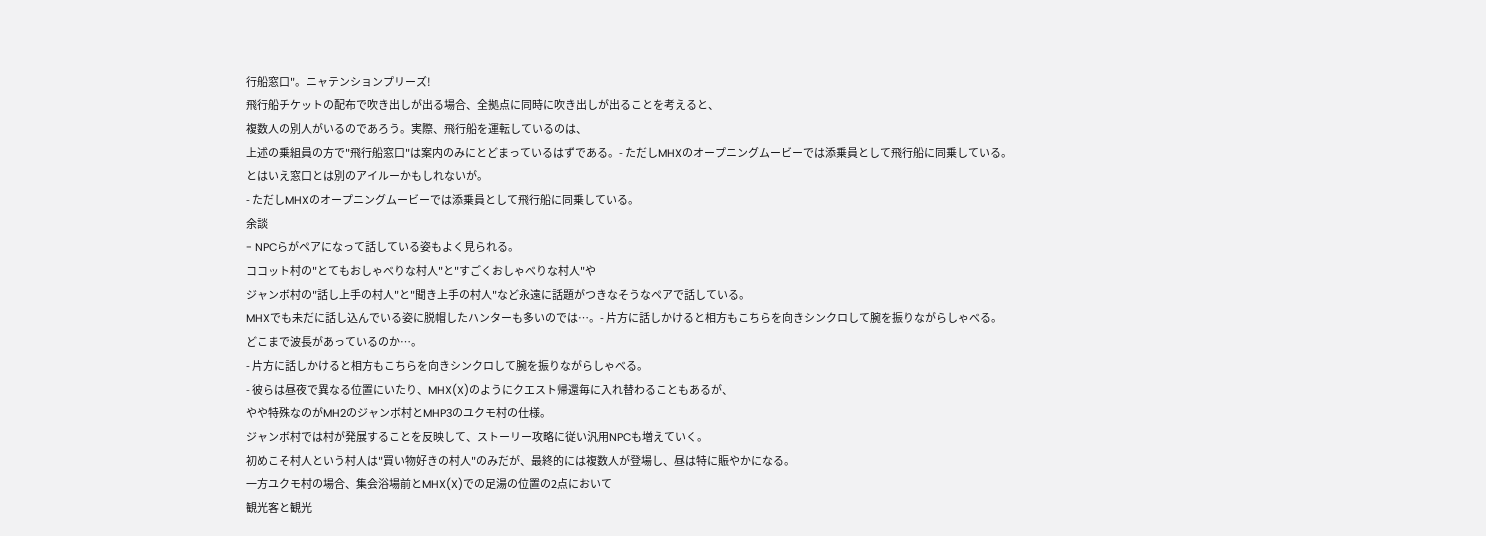行船窓口"。ニャテンションプリーズ!
飛行船チケットの配布で吹き出しが出る場合、全拠点に同時に吹き出しが出ることを考えると、
複数人の別人がいるのであろう。実際、飛行船を運転しているのは、
上述の乗組員の方で"飛行船窓口"は案内のみにとどまっているはずである。- ただしMHXのオープニングムービーでは添乗員として飛行船に同乗している。
とはいえ窓口とは別のアイルーかもしれないが。
- ただしMHXのオープニングムービーでは添乗員として飛行船に同乗している。
余談
- NPCらがペアになって話している姿もよく見られる。
ココット村の"とてもおしゃべりな村人"と"すごくおしゃべりな村人"や
ジャンボ村の"話し上手の村人"と"聞き上手の村人"など永遠に話題がつきなそうなペアで話している。
MHXでも未だに話し込んでいる姿に脱帽したハンターも多いのでは…。- 片方に話しかけると相方もこちらを向きシンクロして腕を振りながらしゃべる。
どこまで波長があっているのか…。
- 片方に話しかけると相方もこちらを向きシンクロして腕を振りながらしゃべる。
- 彼らは昼夜で異なる位置にいたり、MHX(X)のようにクエスト帰還毎に入れ替わることもあるが、
やや特殊なのがMH2のジャンボ村とMHP3のユクモ村の仕様。
ジャンボ村では村が発展することを反映して、ストーリー攻略に従い汎用NPCも増えていく。
初めこそ村人という村人は"買い物好きの村人"のみだが、最終的には複数人が登場し、昼は特に賑やかになる。
一方ユクモ村の場合、集会浴場前とMHX(X)での足湯の位置の2点において
観光客と観光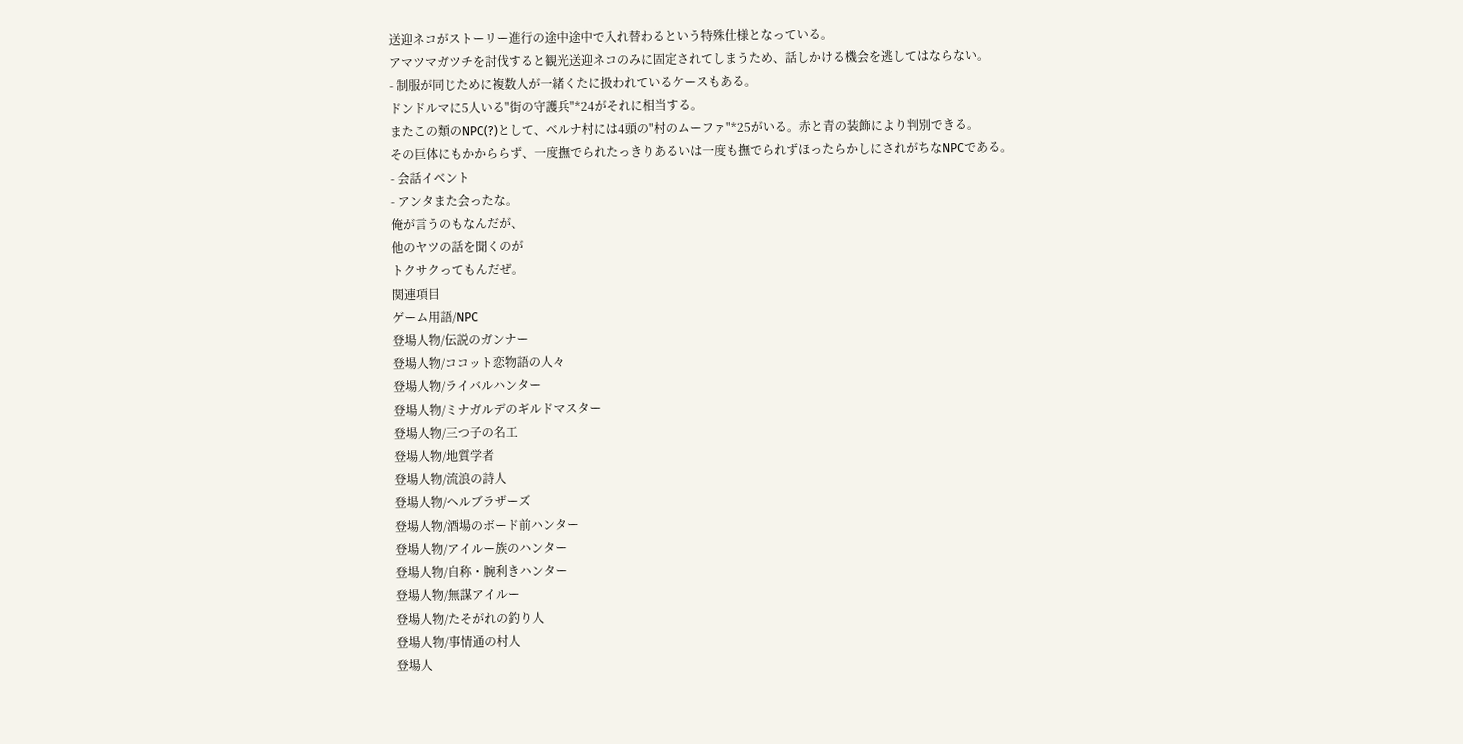送迎ネコがストーリー進行の途中途中で入れ替わるという特殊仕様となっている。
アマツマガツチを討伐すると観光送迎ネコのみに固定されてしまうため、話しかける機会を逃してはならない。
- 制服が同じために複数人が一緒くたに扱われているケースもある。
ドンドルマに5人いる"街の守護兵"*24がそれに相当する。
またこの類のNPC(?)として、ベルナ村には4頭の"村のムーファ"*25がいる。赤と青の装飾により判別できる。
その巨体にもかかららず、一度撫でられたっきりあるいは一度も撫でられずほったらかしにされがちなNPCである。
- 会話イベント
- アンタまた会ったな。
俺が言うのもなんだが、
他のヤツの話を聞くのが
トクサクってもんだぜ。
関連項目
ゲーム用語/NPC
登場人物/伝説のガンナー
登場人物/ココット恋物語の人々
登場人物/ライバルハンター
登場人物/ミナガルデのギルドマスター
登場人物/三つ子の名工
登場人物/地質学者
登場人物/流浪の詩人
登場人物/ヘルブラザーズ
登場人物/酒場のボード前ハンター
登場人物/アイルー族のハンター
登場人物/自称・腕利きハンター
登場人物/無謀アイルー
登場人物/たそがれの釣り人
登場人物/事情通の村人
登場人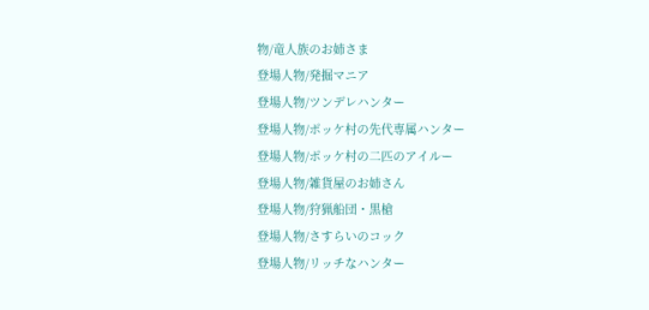物/竜人族のお姉さま
登場人物/発掘マニア
登場人物/ツンデレハンター
登場人物/ポッケ村の先代専属ハンター
登場人物/ポッケ村の二匹のアイルー
登場人物/雑貨屋のお姉さん
登場人物/狩猟船団・黒槍
登場人物/さすらいのコック
登場人物/リッチなハンター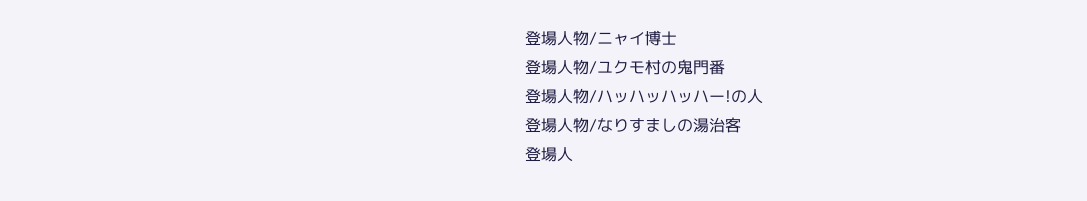登場人物/ニャイ博士
登場人物/ユクモ村の鬼門番
登場人物/ハッハッハッハー!の人
登場人物/なりすましの湯治客
登場人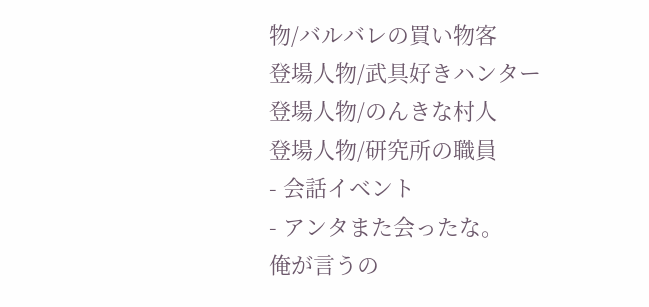物/バルバレの買い物客
登場人物/武具好きハンター
登場人物/のんきな村人
登場人物/研究所の職員
- 会話イベント
- アンタまた会ったな。
俺が言うの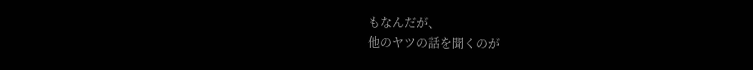もなんだが、
他のヤツの話を聞くのが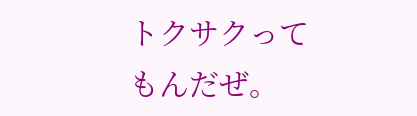トクサクってもんだぜ。